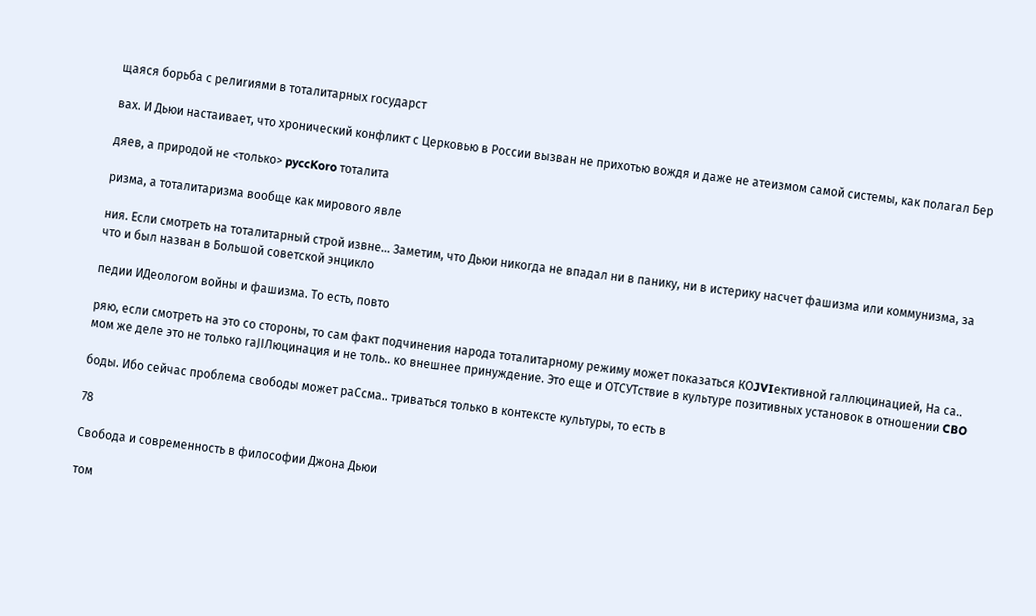щаяся борьба с релиrиями в тоталитарных rосударст

вах. И Дьюи настаивает, что хронический конфликт с Церковью в России вызван не прихотью вождя и даже не атеизмом самой системы, как полаrал Бер

дяев, а природой не <только> pyccKoro тоталита

ризма, а тоталитаризма вообще как мировоrо явле

ния. Если смотреть на тоталитарный строй извне... Заметим, что Дьюи никоrда не впадал ни в панику, ни в истерику насчет фашизма или коммунизма, за что и был назван в Большой советской энцикло

педии ИДеолоrом войны и фашизма. То есть, повто

ряю, если смотреть на это со стороны, то сам факт подчинения народа тоталитарному режиму может показаться КОJVIективной rаллюцинацией, На са.. мом же деле это не только rаJIЛюцинация и не толь.. ко внешнее принуждение. Это еще и ОТСУТствие в культуре позитивных установок в отношении CBO

боды. Ибо сейчас проблема свободы может раСсма.. триваться только в контексте культуры, то есть в

78

Свобода и современность в философии Джона Дьюи

том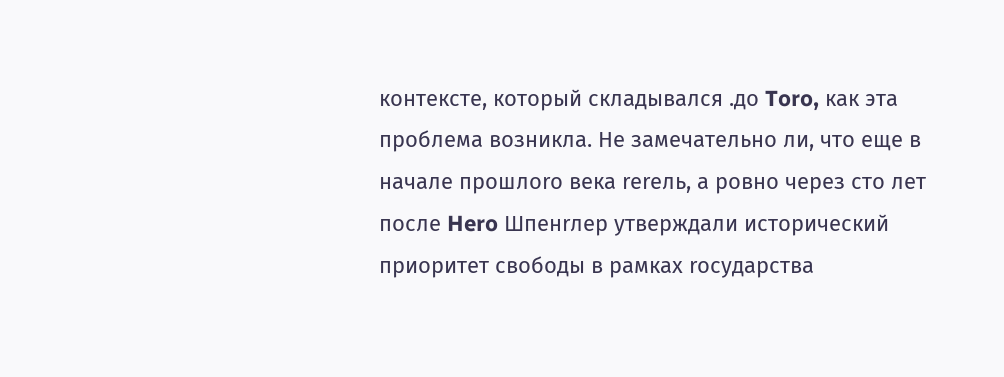контексте, который складывался .до Toro, как эта проблема возникла. Не замечательно ли, что еще в начале прошлоrо века rеrель, а ровно через сто лет после Hero Шпенrлер утверждали исторический приоритет свободы в рамках rосударства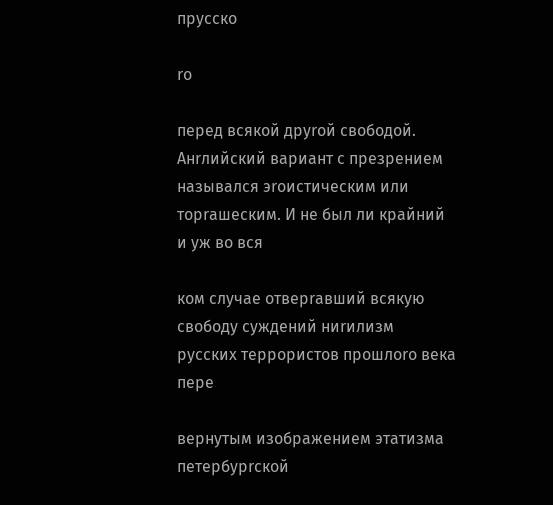прусско

ro

перед всякой дрyrой свободой. Анrлийский вариант с презрением назывался эrоистическим или торrашеским. И не был ли крайний и уж во вся

ком случае отверrавший всякую свободу суждений ниrилизм русских террористов прошлоrо века пере

вернутым изображением этатизма петербурrской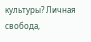культуры? Личная свобода,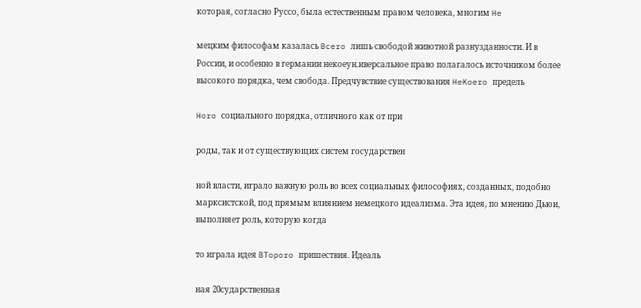которая, соrласно Руссо, была естественным правом человека, мноrим He

мецким философам казалась Bcero лишь свободой животной разнузданности. И в России, и особенно в rермании некоеун.иверсальное право полаrалось источником более высокоrо порядка, чем свобода. Предчувствие существования HeKoero предель

Horo социальноrо порядка, отличноrо как от при

роды, так и от существующих систем rосударствен

ной власти, иrрало важную роль во всех социальных философиях, созданных, подобно марксистской, под прямым влиянием немецкоrо идеализма. Эта идея, по мнению Дьюи, выполняет роль, которую коrда

то иrрала идея BToporo пришествия. Идеаль

ная 20сударственная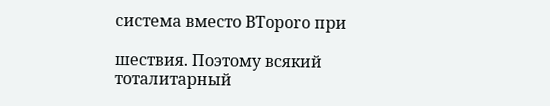система вместо BToporo при

шествия. Поэтому всякий тоталитарный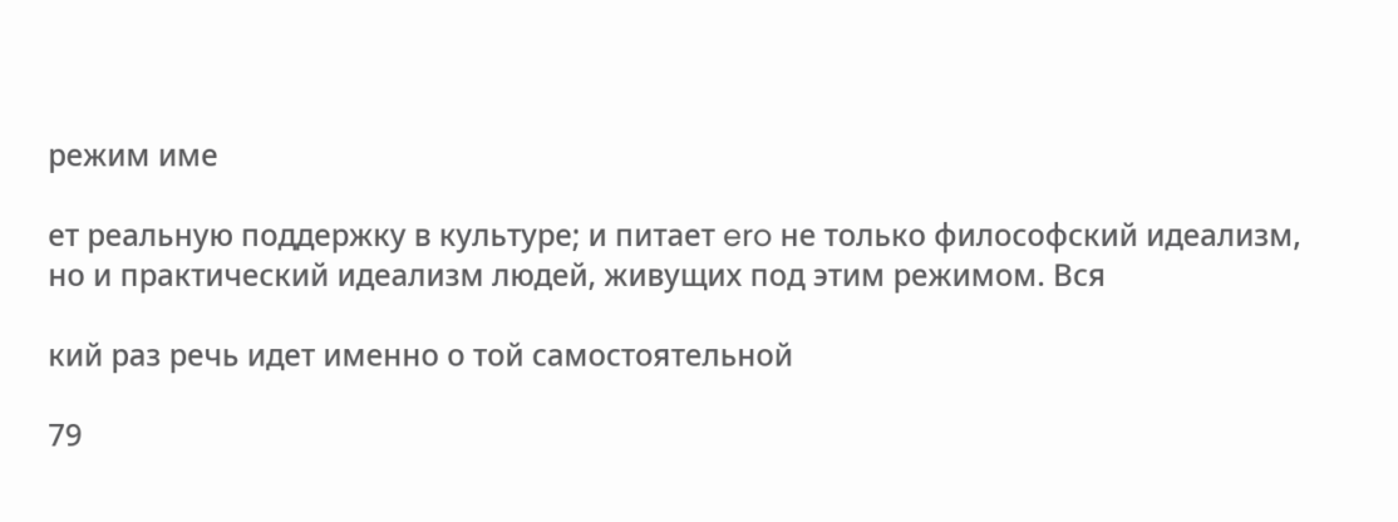режим име

ет реальную поддержку в культуре; и питает ero не только философский идеализм, но и практический идеализм людей, живущих под этим режимом. Вся

кий раз речь идет именно о той самостоятельной

79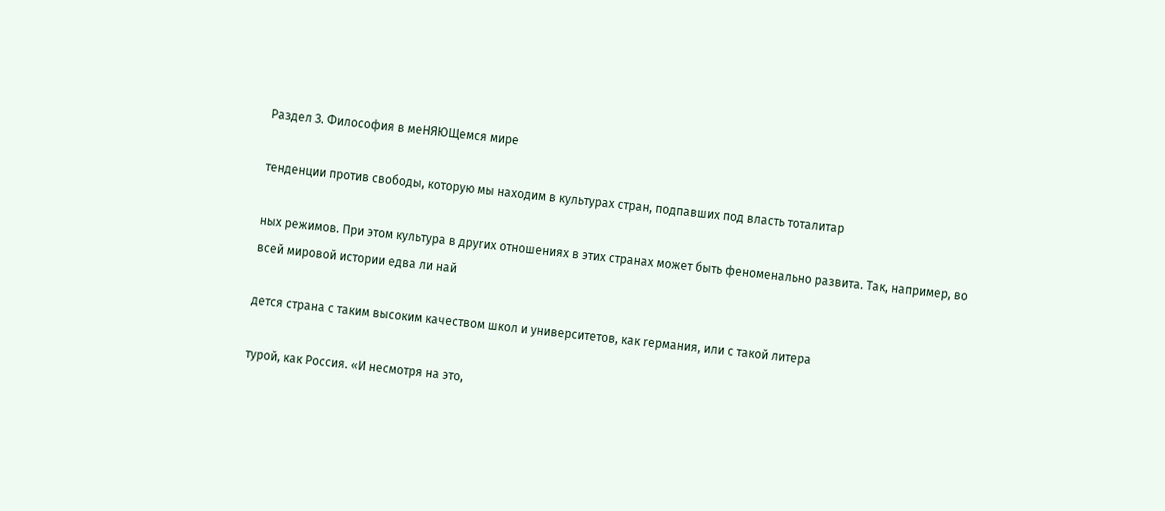Раздел З. Философия в меНЯЮЩемся мире

тенденции против свободы, которую мы находим в культурах стран, подпавших под власть тоталитар

ных режимов. При этом культура в дрyrих отношениях в этих странах может быть феноменально развита. Так, например, во всей мировой истории едва ли най

дется страна с таким высоким качеством школ и университетов, как rермания, или с такой литера

турой, как Россия. «И несмотря на это,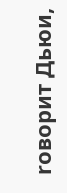rоворит Дьюи,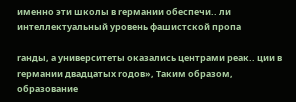именно эти школы в rермании обеспечи.. ли интеллектуальный уровень фашистской пропа

rанды, а университеты оказались центрами реак.. ции в rермании двадцатых rодов», Таким образом, образование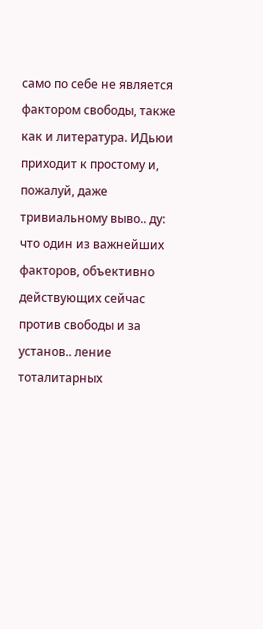само по себе не является фактором свободы, также как и литература. ИДьюи приходит к простому и, пожалуй, даже тривиальному выво.. ду: что один из важнейших факторов, объективно действующих сейчас против свободы и за установ.. ление тоталитарных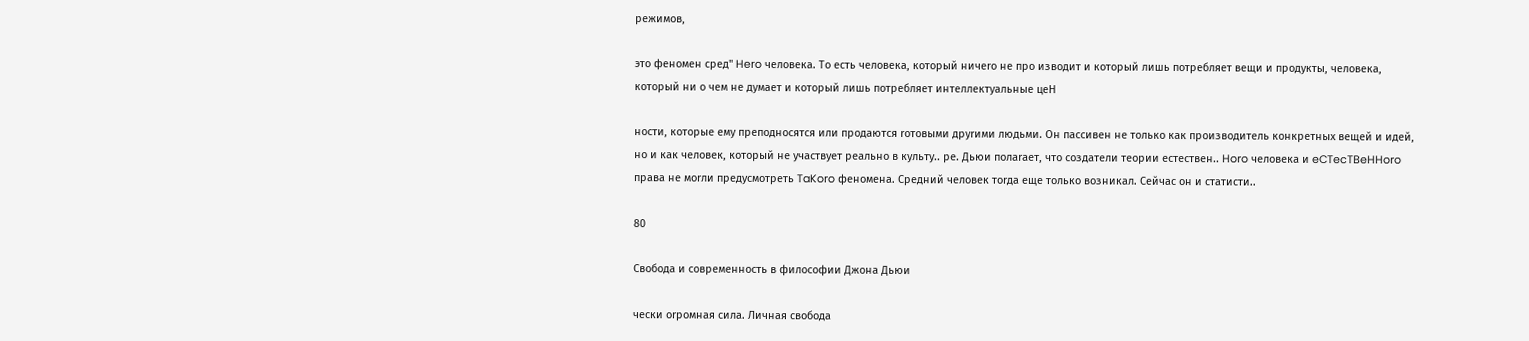режимов,

это феномен сред" Hero человека. То есть человека, который ничеrо не про изводит и который лишь потребляет вещи и продукты, человека, который ни о чем не думает и который лишь потребляет интеллектуальные цeH

ности, которые ему преподносятся или продаются rотовыми дрyrими людьми. Он пассивен не только как производитель конкретных вещей и идей, но и как человек, который не участвует реально в культу.. ре. Дьюи полаrает, что создатели теории естествен.. Horo человека и eCTecTBeHHoro права не моrли предусмотреть TaKoro феномена. Средний человек тоrда еще только возникал. Сейчас он и статисти..

80

Свобода и современность в философии Джона Дьюи

чески оrромная сила. Личная свобода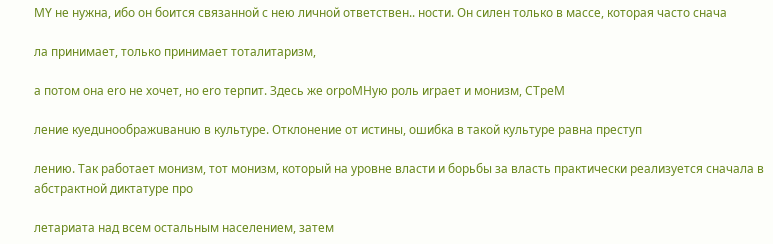MY не нужна, ибо он боится связанной с нею личной ответствен.. ности. Он силен только в массе, которая часто снача

ла принимает, только принимает тоталитаризм,

а потом она ero не хочет, но ero терпит. Здесь же оrроМНую роль иrрает и монизм, CTpeM

ление куедuноображuванuю в культуре. Отклонение от истины, ошибка в такой культуре равна преступ

лению. Так работает монизм, тот монизм, который на уровне власти и борьбы за власть практически реализуется сначала в абстрактной диктатуре про

летариата над всем остальным населением, затем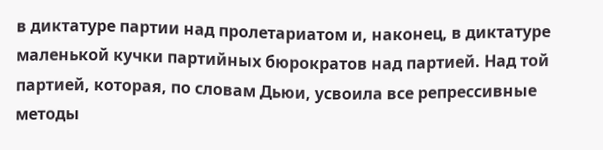в диктатуре партии над пролетариатом и, наконец, в диктатуре маленькой кучки партийных бюрократов над партией. Над той партией, которая, по словам Дьюи, усвоила все репрессивные методы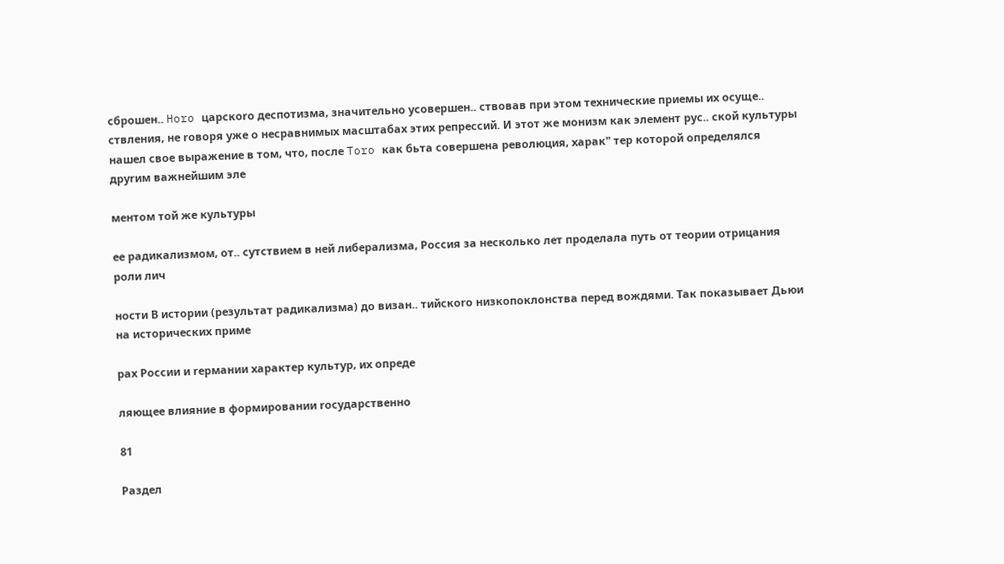сброшен.. Horo царскоrо деспотизма, значительно усовершен.. ствовав при этом технические приемы их осуще.. ствления, не rоворя уже о несравнимых масштабах этих репрессий. И этот же монизм как элемент рус.. ской культуры нашел свое выражение в том, что, после Toro как бьта совершена революция, харак" тер которой определялся дрyrим важнейшим эле

ментом той же культуры

ее радикализмом, от.. сутствием в ней либерализма, Россия за несколько лет проделала путь от теории отрицания роли лич

ности В истории (результат радикализма) до визан.. тийскоrо низкопоклонства перед вождями. Так показывает Дьюи на исторических приме

рах России и rермании характер культур, их опреде

ляющее влияние в формировании rосударственно

81

Раздел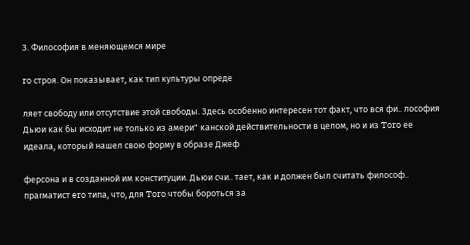З. Философия в меняющемся мире

ro строя. Он показывает, как тип культуры опреде

ляет свободу или отсутствие этой свободы. Здесь особенно интересен тот факт, что вся фи.. лософия Дьюи как бы исходит не только из амери" канской действительности в целом, но и из Toro ее идеала, который нашел свою форму в образе Джеф

ферсона и в созданной им конституции. Дьюи счи.. тает, как и должен был считать философ.. праrматист ero типа, что, для Toro чтобы бороться за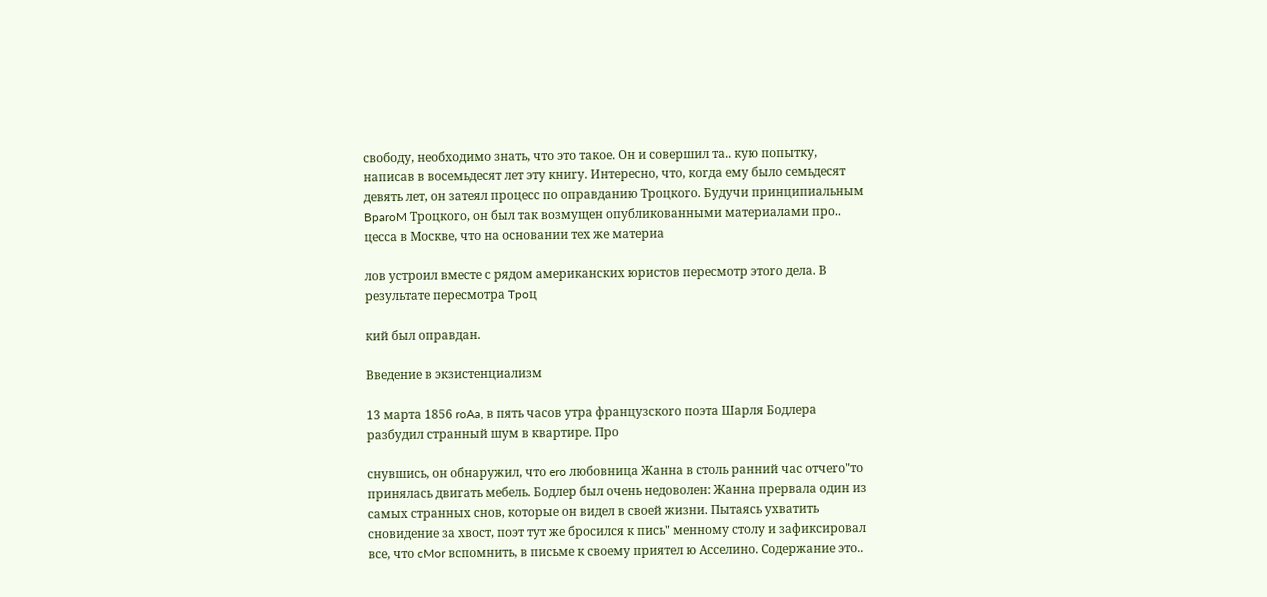свободу, необходимо знать, что это такое. Он и совершил та.. кую попытку, написав в восемьдесят лет эту книrу. Интересно, что, коrда ему было семьдесят девять лет, он затеял процесс по оправданию Троцкоrо. Будучи принципиальным BparoM Троцкоrо, он был так возмущен опубликованными материалами про.. цесса в Москве, что на основании тех же материа

лов устроил вместе с рядом американских юристов пересмотр этоrо дела. В результате пересмотра Tpoц

кий был оправдан.

Введение в экзистенциализм

13 марта 1856 roAa, в пять часов утра французскоrо поэта Шарля Бодлера разбудил странный шум в квартире. Про

снувшись, он обнаружил, что ero любовница Жанна в столь ранний час отчеrо"то принялась двиrать мебель. Бодлер был очень недоволен: Жанна прервала один из самых странных снов, которые он видел в своей жизни. Пытаясь ухватить сновидение за хвост, поэт тут же бросился к пись" менному столу и зафиксировал все, что cMor вспомнить, в письме к своему приятел ю Асселино. Содержание это..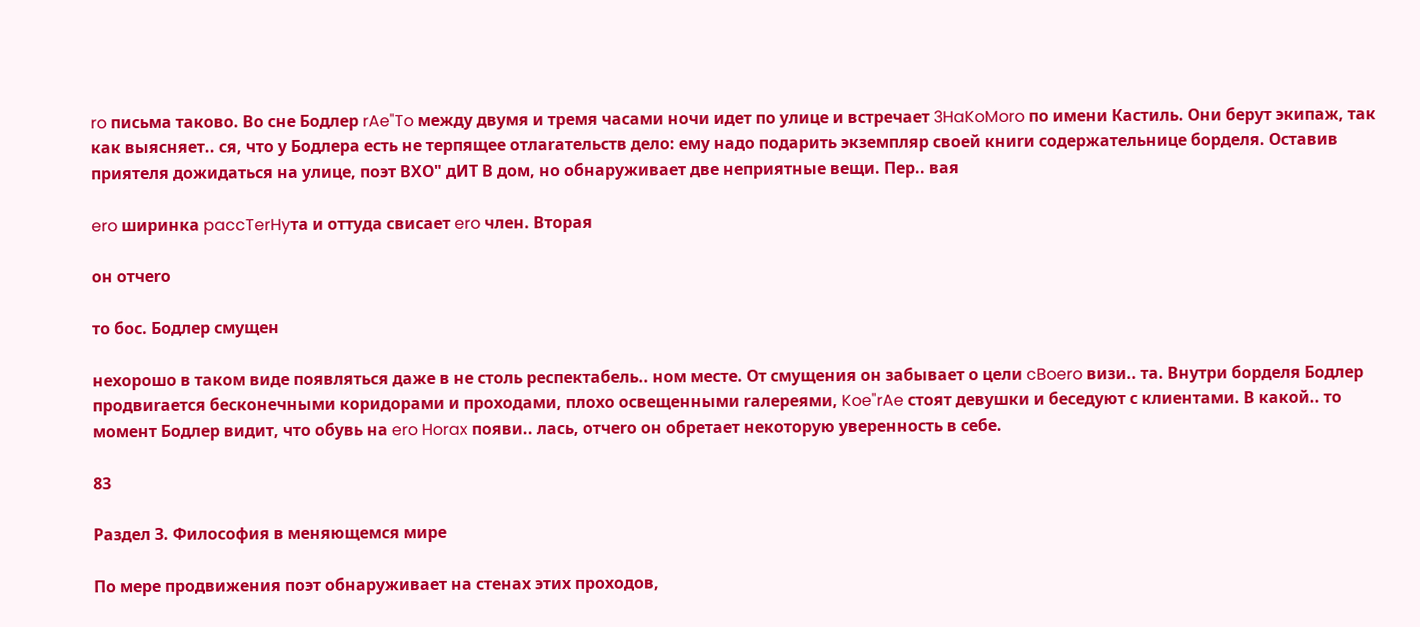ro письма таково. Во сне Бодлер rAe"To между двумя и тремя часами ночи идет по улице и встречает 3HaKoMoro по имени Кастиль. Они берут экипаж, так как выясняет.. ся, что у Бодлера есть не терпящее отлаraтельств дело: ему надо подарить экземпляр своей книrи содержательнице борделя. Оставив приятеля дожидаться на улице, поэт ВХО" дИТ В дом, но обнаруживает две неприятные вещи. Пер.. вая

ero ширинка paccTerHyтa и оттуда свисает ero член. Вторая

он отчеrо

то бос. Бодлер смущен

нехорошо в таком виде появляться даже в не столь респектабель.. ном месте. От смущения он забывает о цели cBoero визи.. та. Внутри борделя Бодлер продвиrается бесконечными коридорами и проходами, плохо освещенными raлереями, Koe"rAe стоят девушки и беседуют с клиентами. В какой.. то момент Бодлер видит, что обувь на ero Horax появи.. лась, отчеrо он обретает некоторую уверенность в себе.

83

Раздел З. Философия в меняющемся мире

По мере продвижения поэт обнаруживает на стенах этих проходов,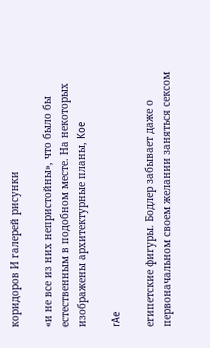коридоров И rалерей рисунки

«и не все из них непристойны», что было бы естественным в подобном месте. На некоторых изображены архитектурные планы, Koe

rAe

еrипетские фиrуры. Бодлер забывает даже о первоначальном своем желании заняться сексом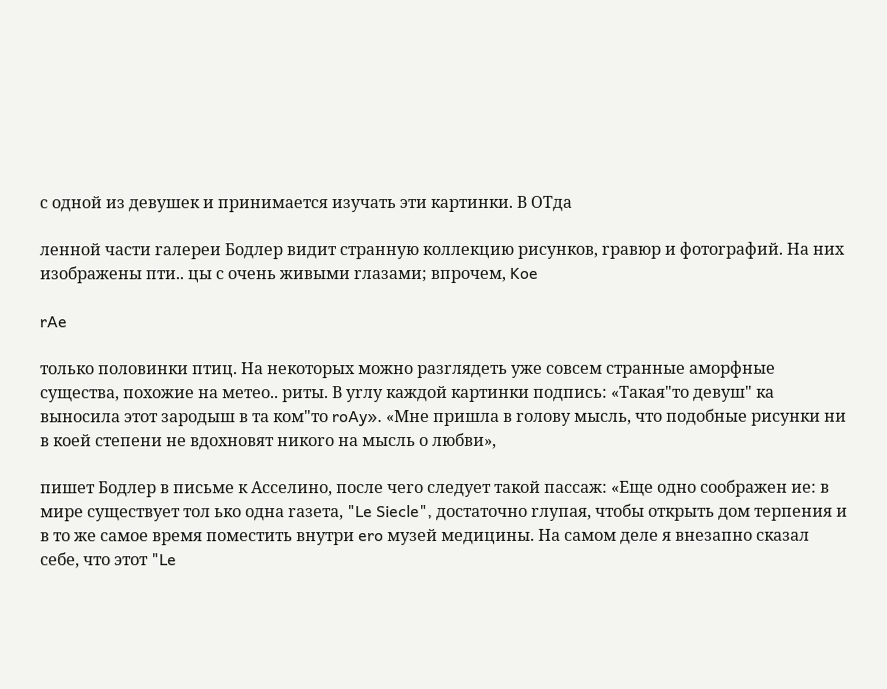с одной из девушек и принимается изучать эти картинки. В OTдa

ленной части rалереи Бодлер видит странную коллекцию рисунков, rравюр и фотоrрафий. На них изображены пти.. цы с очень живыми rлазами; впрочем, Koe

rAe

только половинки птиц. На некоторых можно разrлядеть уже совсем странные аморфные существа, похожие на метео.. риты. В уrлу каждой картинки подпись: «Такая"то девуш" ка выносила этот зародыш в та ком"то roAy». «Мне пришла в rолову мысль, что подобные рисунки ни в коей степени не вдохновят никоrо на мысль о любви»,

пишет Бодлер в письме к Асселино, после чеrо следует такой пассаж: «Еще одно соображен ие: в мире существует тол ько одна rазета, "Le Siecle", достаточно rлупая, чтобы открыть дом терпения и в то же самое время поместить внутри ero музей медицины. На самом деле я внезапно сказал себе, что этот "Le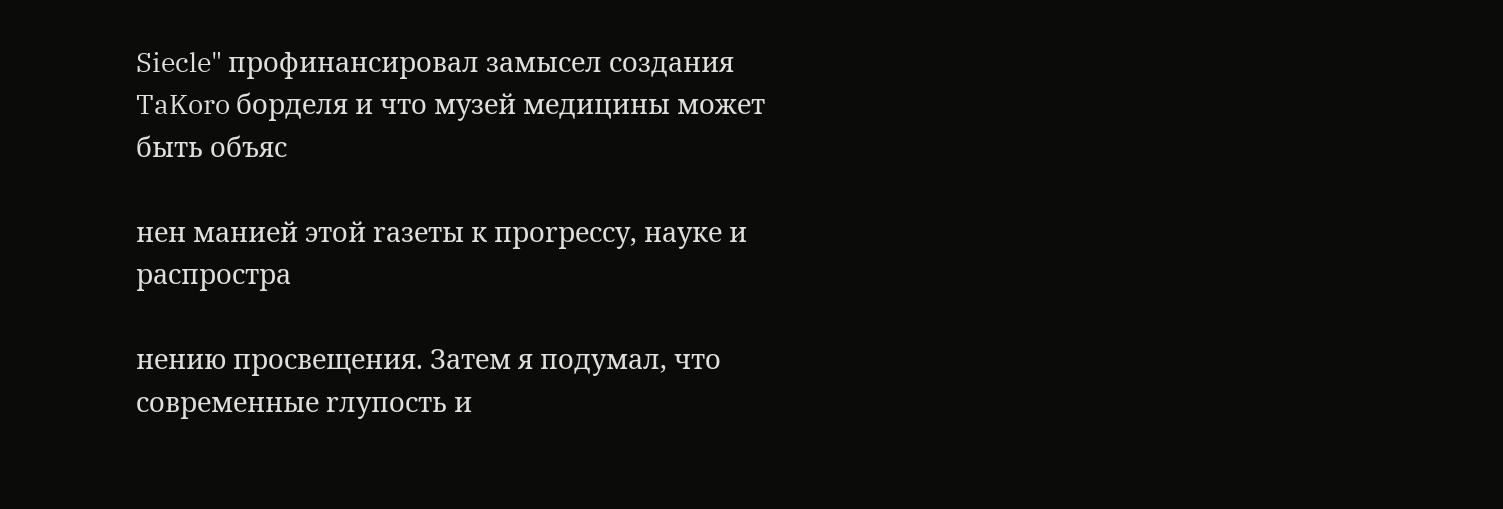Siecle" профинансировал замысел создания TaKoro борделя и что музей медицины может быть объяс

нен манией этой rазеты к проrрессу, науке и распростра

нению просвещения. Затем я подумал, что современные rлупость и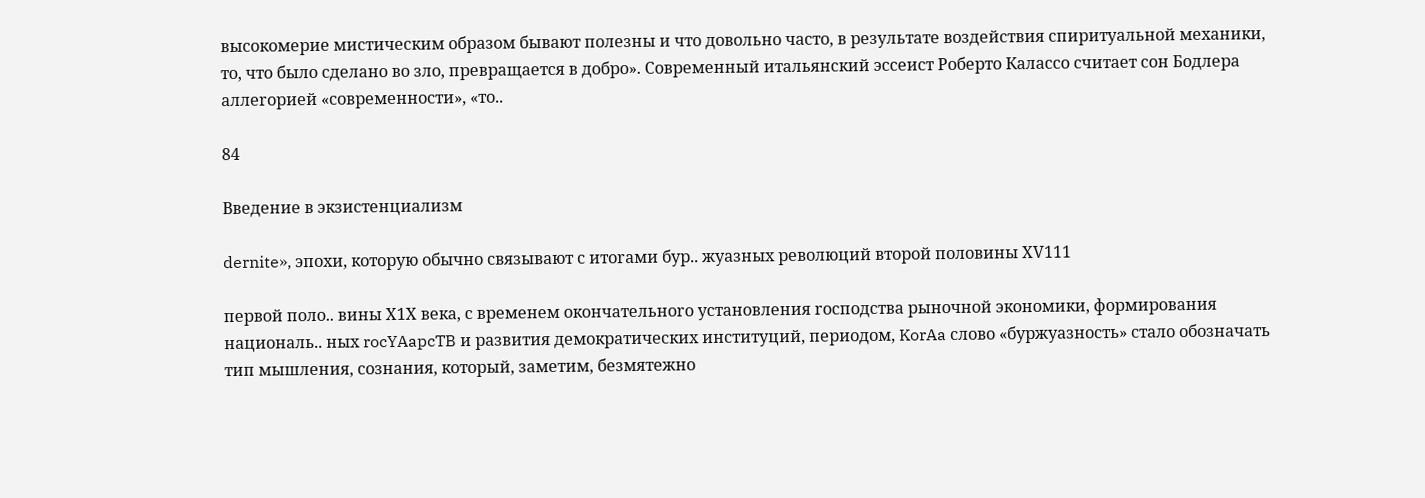высокомерие мистическим образом бывают полезны и что довольно часто, в результате воздействия спиритуальной механики, то, что было сделано во зло, превращается в добро». Современный итальянский эссеист Роберто Калассо считает сон Бодлера аллеrорией «современности», «то..

84

Введение в экзистенциализм

dernite», эпохи, которую обычно связывают с итоraми бур.. жуазных революций второй половины ХV111

первой поло.. вины Х1Х века, с временем окончательноrо установления rосподства рыночной экономики, формирования националь.. ных rocYAapcTB и развития демократических институций, периодом, KorAa слово «буржуазность» стало обозначать тип мышления, сознания, который, заметим, безмятежно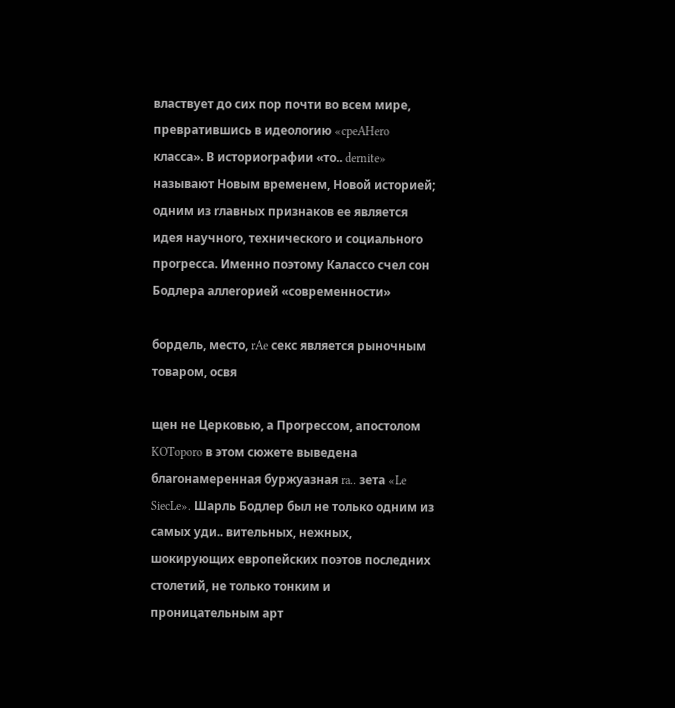властвует до сих пор почти во всем мире, превратившись в идеолоrию «cpeAHero класса». В историоrрафии «то.. dernite» называют Новым временем, Новой историей; одним из rлавных признаков ее является идея научноrо, техническоrо и социальноrо проrресса. Именно поэтому Калассо счел сон Бодлера аллеrорией «современности»

бордель, место, rAe секс является рыночным товаром, освя

щен не Церковью, а Проrрессом, апостолом KOToporo в этом сюжете выведена блаrонамеренная буржуазная ra.. зета «Le SiecLe». Шарль Бодлер был не только одним из самых уди.. вительных, нежных, шокирующих европейских поэтов последних столетий, не только тонким и проницательным арт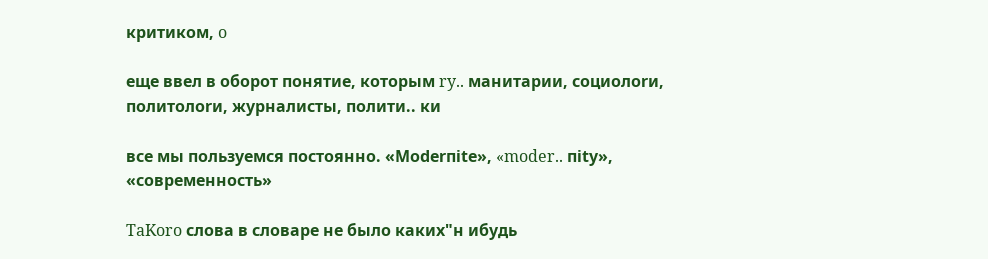критиком, o

еще ввел в оборот понятие, которым ry.. манитарии, социолоrи, политолоrи, журналисты, полити.. ки

все мы пользуемся постоянно. «Моdеrпitе», «moder.. пitу», «современность»

TaKoro слова в словаре не было каких"н ибудь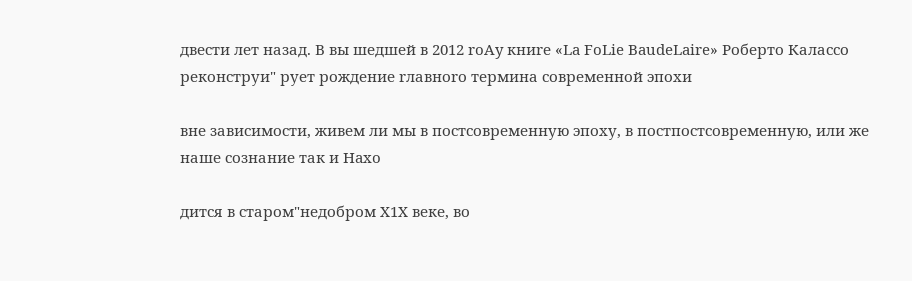двести лет назад. В вы шедшей в 2012 roAy книrе «La FoLie BaudeLaire» Роберто Калассо реконструи" рует рождение rлавноrо термина современной эпохи

вне зависимости, живем ли мы в постсовременную эпоху, в постпостсовременную, или же наше сознание так и Haxo

дится в старом"недобром Х1Х веке, во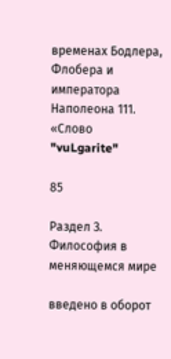временах Бодлера, Флобера и императора Наполеона 111. «Слово "vuLgarite"

85

Раздел З. Философия в меняющемся мире

введено в оборот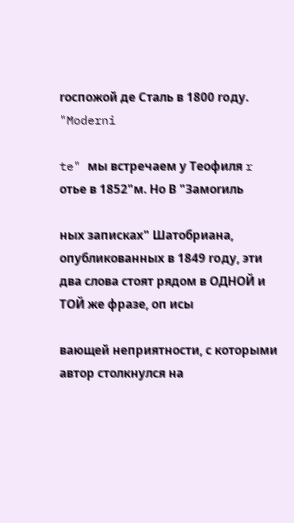rоспожой де Сталь в 1800 roдy. "Moderni

te" мы встречаем у Теофиля r отье в 1852"м. Но В "Замоrиль

ных записках" Шатобриана, опубликованных в 1849 roдy, эти два слова стоят рядом в ОДНОЙ и ТОЙ же фразе, оп исы

вающей неприятности, с которыми автор столкнулся на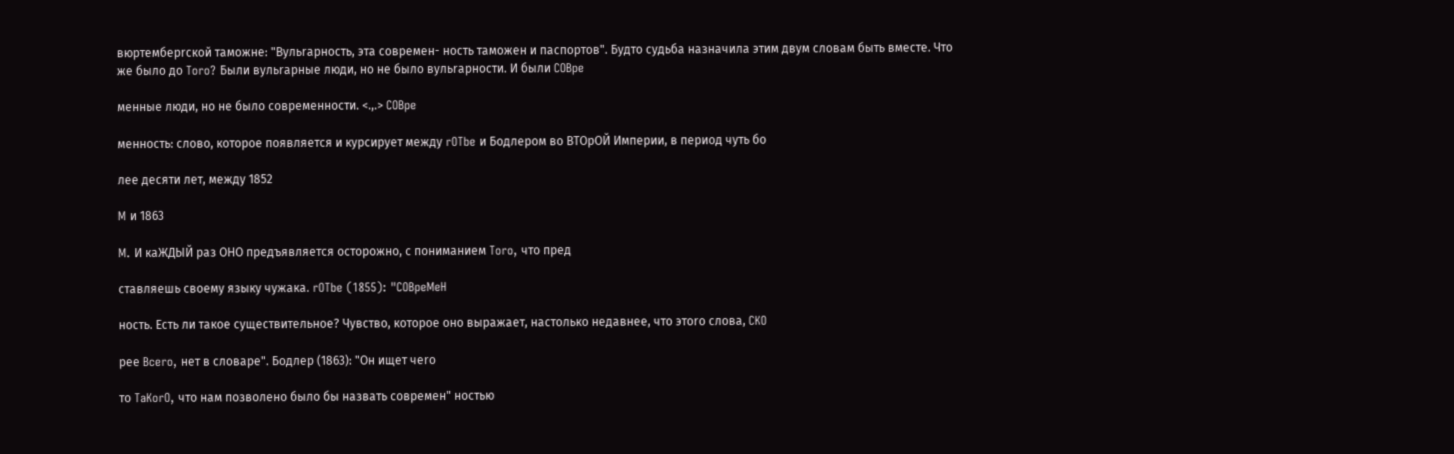вюртемберrской таможне: "Вульrарность, эта современ- ность таможен и паспортов". Будто судьба назначила этим двум словам быть вместе. Что же было до Toro? Были вульrарные люди, но не было вульraрности. И были COBpe

менные люди, но не было современности. <.,.> COBpe

менность: слово, которое появляется и курсирует между rOTbe и Бодлером во ВТОрОЙ Империи, в период чуть бо

лее десяти лет, между 1852

M и 1863

M. И каЖДЫЙ раз ОНО предъявляется осторожно, с пониманием Toro, что пред

ставляешь своему языку чужака. rOTbe (1855): "COBpeMeH

ность. Есть ли такое существительное? Чувство, которое оно выражает, настолько недавнее, что этоrо слова, CKO

рее Bcero, нет в словаре". Бодлер (1863): "Он ищет чеrо

то TaKorO, что нам позволено было бы назвать современ" ностью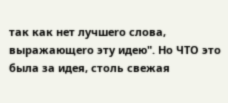так как нет лучшеrо слова, выражающеrо эту идею". Но ЧТО это была за идея, столь свежая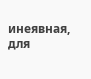инеявная, для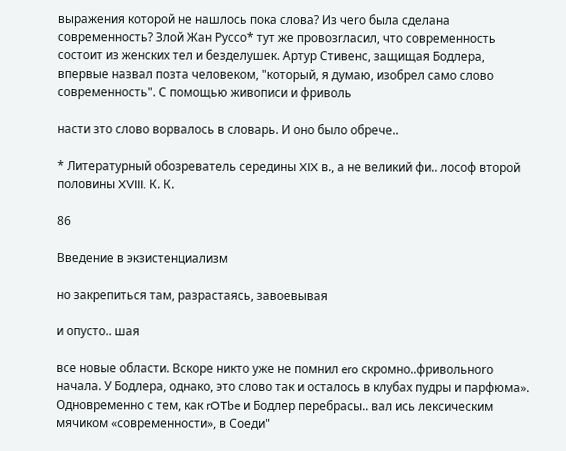выражения которой не нашлось пока слова? Из чеrо была сделана современность? Злой Жан Руссо* тут же провозrласил, что современность состоит из женских тел и безделушек. Артур Стивенс, защищая Бодлера, впервые назвал позта человеком, "который, я думаю, изобрел само слово современность". С помощью живописи и фриволь

насти зто слово ворвалось в словарь. И оно было обрече..

* Литературный обозреватель середины XIX в., а не великий фи.. лософ второй половины XVIII. К. К.

86

Введение в экзистенциализм

но закрепиться там, разрастаясь, завоевывая

и опусто.. шая

все новые области. Вскоре никто уже не помнил ero скромно..фривольноrо начала. У Бодлера, однако, это слово так и осталось в клубах пудры и парфюма». Одновременно с тем, как rOTbe и Бодлер перебрасы.. вал ись лексическим мячиком «современности», в Соеди"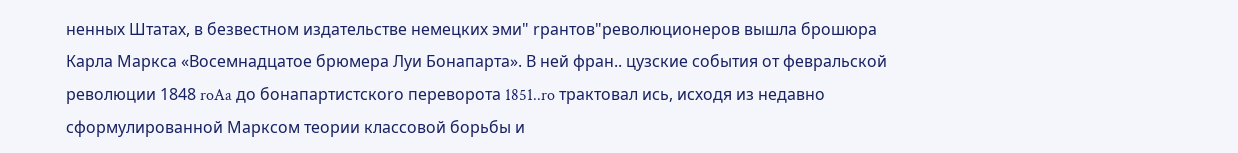ненных Штатах, в безвестном издательстве немецких эми" rрантов"революционеров вышла брошюра Карла Маркса «Восемнадцатое брюмера Луи Бонапарта». В ней фран.. цузские события от февральской революции 1848 roAa до бонапартистскоrо переворота 1851..ro трактовал ись, исходя из недавно сформулированной Марксом теории классовой борьбы и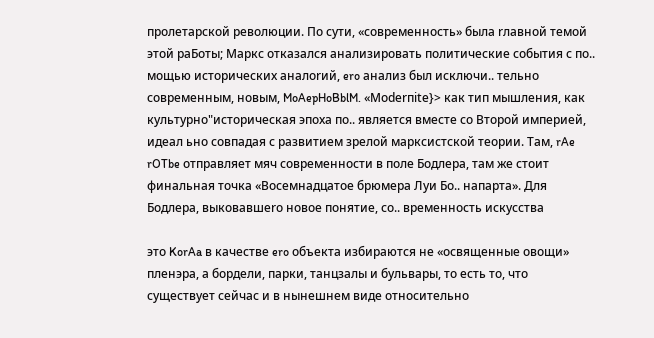пролетарской революции. По сути, «современность» была rлавной темой этой раБоты; Маркс отказался анализировать политические события с по.. мощью исторических аналоrий, ero анализ был исключи.. тельно современным, новым, MoAepHoBblM. «Моdеrпitе}> как тип мышления, как культурно"историческая эпоха по.. является вместе со Второй империей, идеал ьно совпадая с развитием зрелой марксистской теории. Там, rAe rOTbe отправляет мяч современности в поле Бодлера, там же стоит финальная точка «Восемнадцатое брюмера Луи Бо.. напарта». Для Бодлера, выковавшеrо новое понятие, со.. временность искусства

это KorAa в качестве ero объекта избираются не «освященные овощи» пленэра, а бордели, парки, танцзалы и бульвары, то есть то, что существует сейчас и в нынешнем виде относительно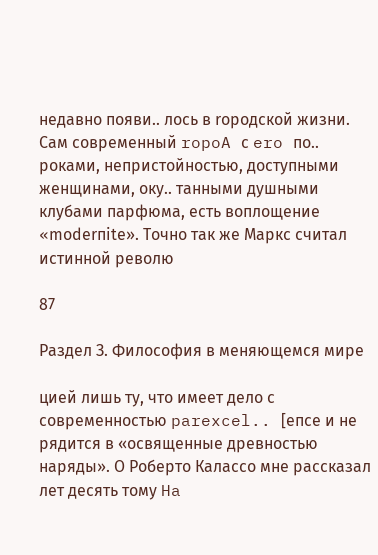недавно появи.. лось в rородской жизни. Сам современный ropoA с ero по.. роками, непристойностью, доступными женщинами, оку.. танными душными клубами парфюма, есть воплощение «mоdеrпitе». Точно так же Маркс считал истинной револю

87

Раздел З. Философия в меняющемся мире

цией лишь ту, что имеет дело с современностью parexcel.. [епсе и не рядится в «освященные древностью наряды». О Роберто Калассо мне рассказал лет десять тому Ha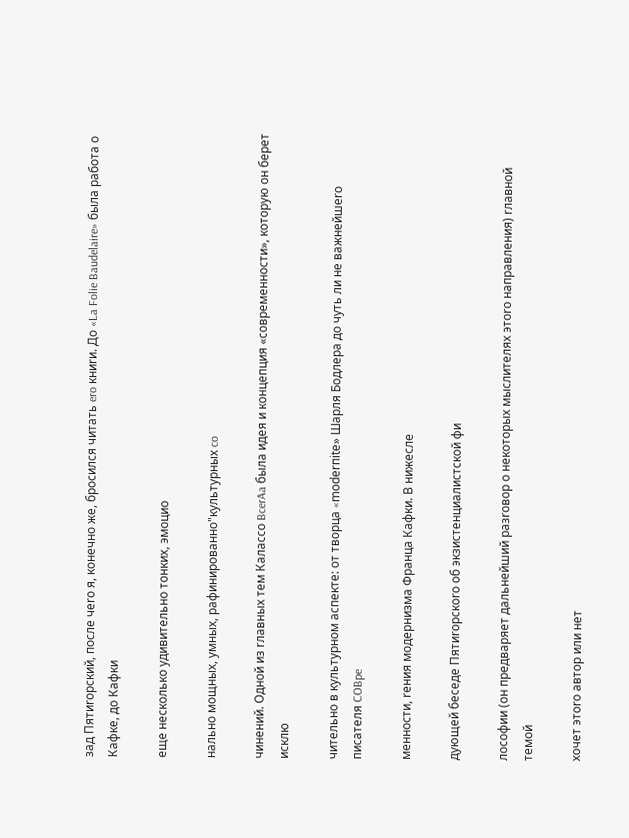зад Пятиrорский, после чеrо я, конечно же, бросился читать ero книrи. До «La Folie Baudelaire» была работа о Кафке, до Кафки

еще несколько удивительно тонких, эмоцио

нально мощных, умных, рафинированно"культурных co

чинений. Одной из rлавных тем Калассо BcerAa была идея и концепция «современности», которую он берет исклю

чительно в культурном аспекте: от творца «mоdеrпitе» Шарля Бодлера до чуть ли не важнейшеrо писателя COBpe

менности, rения модернизма Франца Кафки. В нижесле

дующей беседе Пятиrорскоrо об экзистенциалистской фи

лософии (он предваряет дальнейший разrовор о некоторых мыслителях этоrо направления) rлавной темой

хочет этоrо автор или нет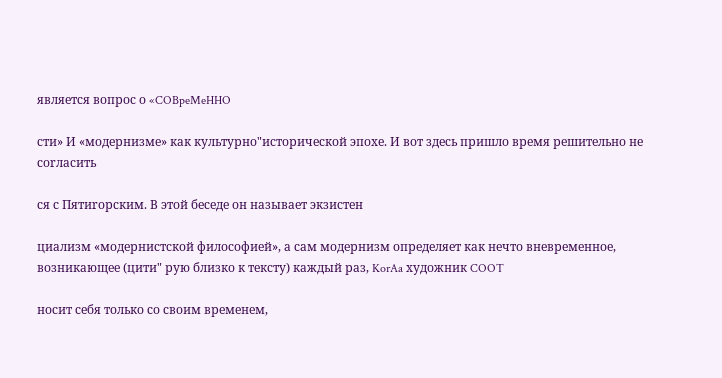является вопрос о «COBpeMeHHO

сти» И «модернизме» как культурно"исторической эпохе. И вот здесь пришло время решительно не соrласить

ся с Пятиrорским. В этой беседе он называет экзистен

циализм «модернистской философией», а сам модернизм определяет как нечто вневременное, возникающее (цити" рую близко к тексту) каждый раз, KorAa художник COOT

носит себя только со своим временем,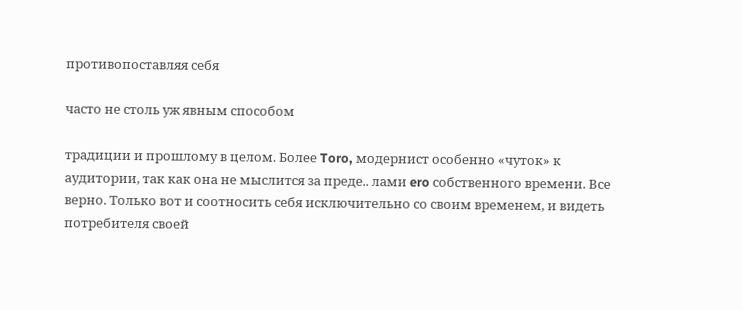противопоставляя себя

часто не столь уж явным способом

традиции и прошлому в целом. Более Toro, модернист особенно «чуток» к аудитории, так как она не мыслится за преде.. лами ero собственноrо времени. Все верно. Только вот и соотносить себя исключительно со своим временем, и видеть потребителя своей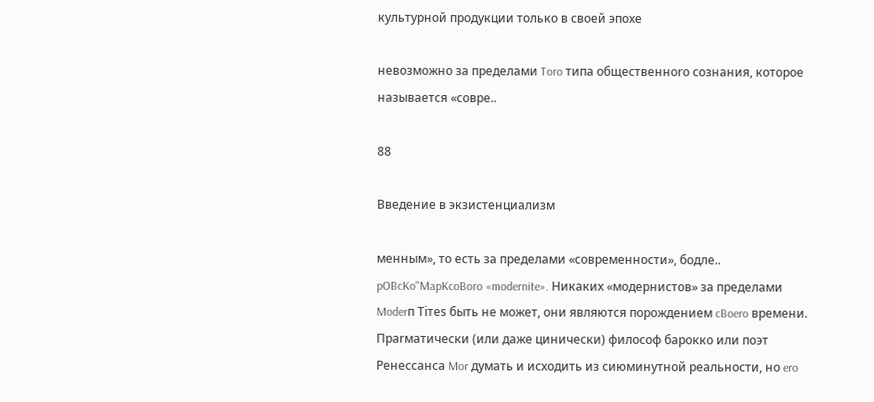культурной продукции только в своей эпохе

невозможно за пределами Toro типа общественноrо сознания, которое называется «совре..

88

Введение в экзистенциализм

менным», то есть за пределами «современности», бодле.. pOBcKo"MapKcoBoro «modernite». Никаких «модернистов» за пределами Moderп Tiтes быть не может, они являются порождением cBoero времени. Праrматически (или даже цинически) философ барокко или поэт Ренессанса Mor думать и исходить из сиюминутной реальности, но ero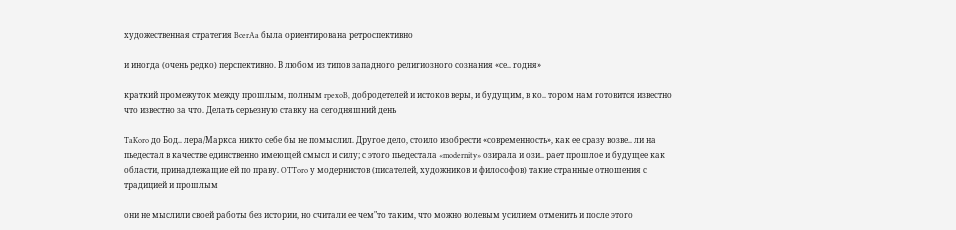художественная стратеrия BcerAa была ориентирована ретроспективно

и иноrда (очень редко) перспективно. В любом из типов западноrо релиrиозноrо сознания «се.. rодня»

краткий промежуток между прошлым, полным rpexoB, добродетелей и истоков веры, и будущим, в ко.. тором нам rотовится известно что известно за что. Делать серьезную ставку на сеrодняшний день

TaKoro до Бод.. лера/Маркса никто себе бы не помыслил. Друrое дело, стоило изобрести «современность», как ее сразу возве.. ли на пьедестал в качестве единственно имеющей смысл и силу; с этоrо пьедестала «modernity» озирала и ози.. рает прошлое и будущее как области, принадлежащие ей по праву. OTToro у модернистов (писателей, художников и философов) такие странные отношения с традицией и прошлым

они не мыслили своей работы без истории, но считали ее чем"то таким, что можно волевым усилием отменить и после этоrо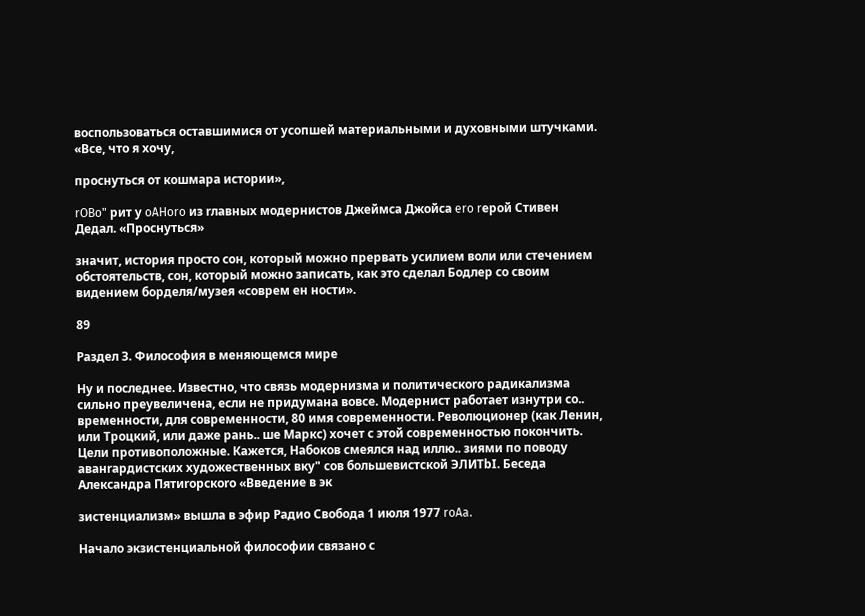воспользоваться оставшимися от усопшей материальными и духовными штучками. «Все, что я хочу,

проснуться от кошмара истории»,

rOBo" рит у oAHoro из rлавных модернистов Джеймса Джойса ero rерой Стивен Дедал. «Проснуться»

значит, история просто сон, который можно прервать усилием воли или стечением обстоятельств, сон, который можно записать, как это сделал Бодлер со своим видением борделя/музея «соврем ен ности».

89

Раздел З. Философия в меняющемся мире

Ну и последнее. Известно, что связь модернизма и политическоrо радикализма сильно преувеличена, если не придумана вовсе. Модернист работает изнутри со.. временности, для современности, 80 имя современности. Революционер (как Ленин, или Троцкий, или даже рань.. ше Маркс) хочет с этой современностью покончить. Цели противоположные. Кажется, Набоков смеялся над иллю.. зиями по поводу аванrардистских художественных вку" сов большевистской ЭЛИТbI. Беседа Александра Пятиrорскоrо «Введение в эк

зистенциализм» вышла в эфир Радио Свобода 1 июля 1977 roAa.

Начало экзистенциальной философии связано с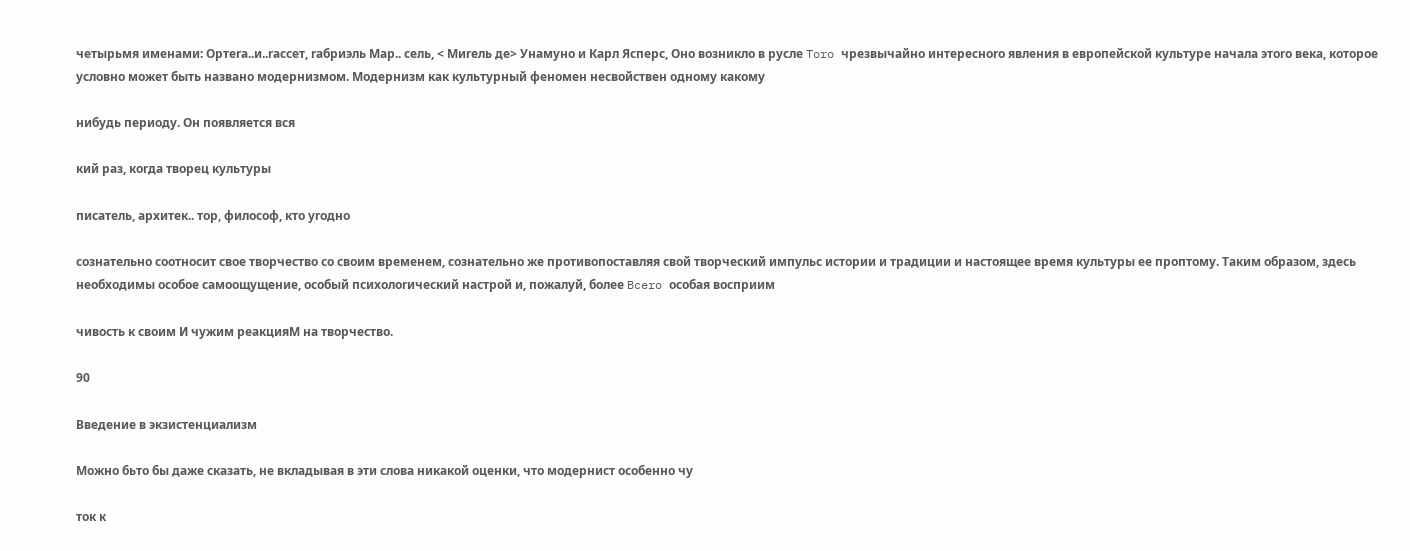четырьмя именами: Ортеrа..и..rассет, rабриэль Мар.. сель, < Миrель де> Унамуно и Карл Ясперс, Оно возникло в русле Toro чрезвычайно интересноrо явления в европейской культуре начала этоrо века, которое условно может быть названо модернизмом. Модернизм как культурный феномен несвойствен одному какому

нибудь периоду. Он появляется вся

кий раз, коrда творец культуры

писатель, архитек.. тор, философ, кто yrодно

сознательно соотносит свое творчество со своим временем, сознательно же противопоставляя свой творческий импульс истории и традиции и настоящее время культуры ее проптому. Таким образом, здесь необходимы особое самоощущение, особый психолоrический настрой и, пожалуй, более Bcero особая восприим

чивость к своим И чужим реакцияМ на творчество.

90

Введение в экзистенциализм

Можно бьто бы даже сказать, не вкладывая в эти слова никакой оценки, что модернист особенно чу

ток к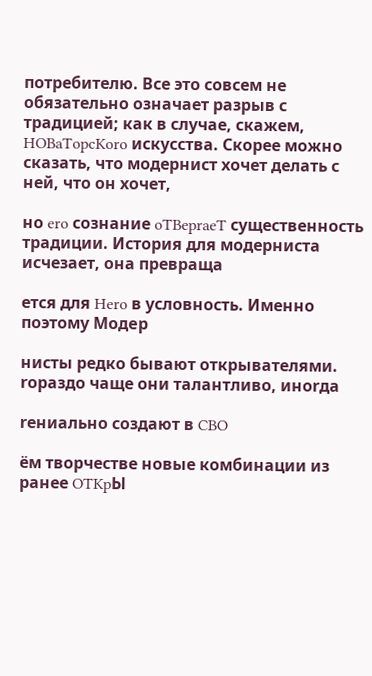потребителю. Все это совсем не обязательно означает разрыв с традицией; как в случае, скажем, HOBaTopcKoro искусства. Скорее можно сказать, что модернист хочет делать с ней, что он хочет,

но ero сознание oTBepraeT существенность традиции. История для модерниста исчезает, она превраща

ется для Hero в условность. Именно поэтому Moдep

нисты редко бывают открывателями. rораздо чаще они талантливо, иноrда

rениально создают в CBO

ём творчестве новые комбинации из ранее OTKpЫ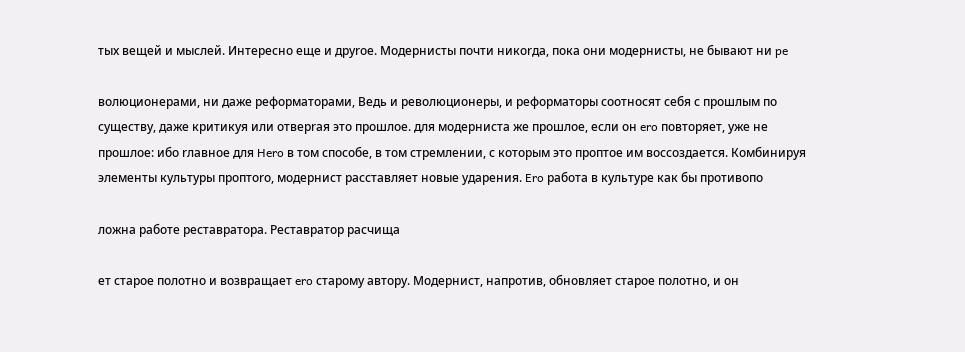тых вещей и мыслей. Интересно еще и дрyrое. Модернисты почти никоrда, пока они модернисты, не бывают ни pe

волюционерами, ни даже реформаторами, Ведь и революционеры, и реформаторы соотносят себя с прошлым по существу, даже критикуя или отверrая это прошлое. для модерниста же прошлое, если он ero повторяет, уже не прошлое: ибо rлавное для Hero в том способе, в том стремлении, с которым это проптое им воссоздается. Комбинируя элементы культуры проптоrо, модернист расставляет новые ударения. Ero работа в культуре как бы противопо

ложна работе реставратора. Реставратор расчища

ет старое полотно и возвращает ero старому автору. Модернист, напротив, обновляет старое полотно, и он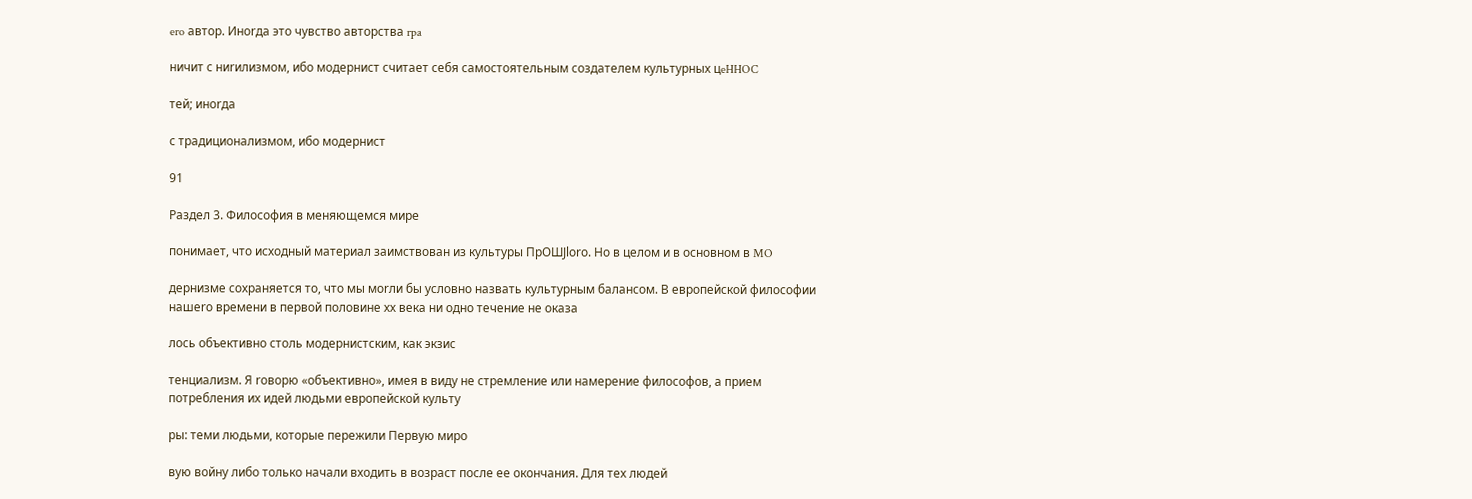ero автор. Иноrда это чувство авторства rpa

ничит с ниrилизмом, ибо модернист считает себя самостоятельным создателем культурных цeHHOC

тей; иноrда

с традиционализмом, ибо модернист

91

Раздел 3. Философия в меняющемся мире

понимает, что исходный материал заимствован из культуры ПрОШJlоrо. Но в целом и в основном в MO

дернизме сохраняется то, что мы моrли бы условно назвать культурным балансом. В европейской философии нашеrо времени в первой половине хх века ни одно течение не оказа

лось объективно столь модернистским, как экзис

тенциализм. Я rоворю «объективно», имея в виду не стремление или намерение философов, а прием потребления их идей людьми европейской культу

ры: теми людьми, которые пережили Первую миро

вую войну либо только начали входить в возраст после ее окончания. Для тех людей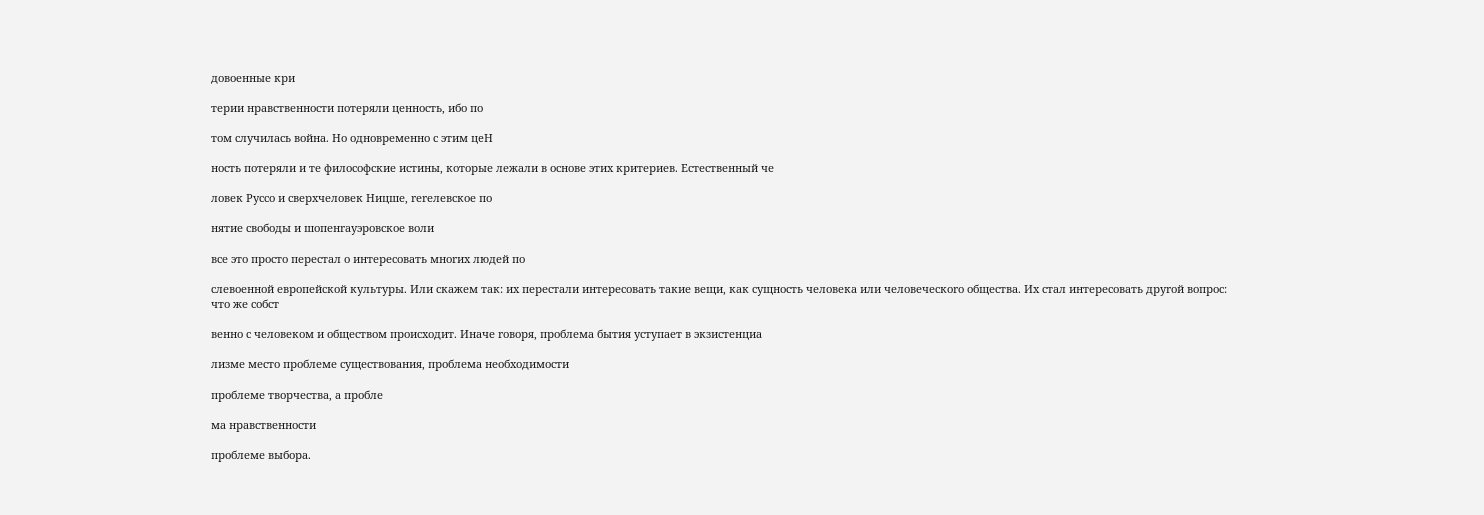довоенные кри

терии нравственности потеряли ценность, ибо по

том случилась война. Но одновременно с этим цeH

ность потеряли и те философские истины, которые лежали в основе этих критериев. Естественный че

ловек Руссо и сверхчеловек Ницше, rеrелевское по

нятие свободы и шопенrауэровское воли

все это просто перестал о интересовать мноrих людей по

слевоенной европейской культуры. Или скажем так: их перестали интересовать такие вещи, как сущность человека или человеческоrо общества. Их стал интересовать дрyrой вопрос: что же собст

венно с человеком и обществом происходит. Иначе rоворя, проблема бытия уступает в экзистенциа

лизме место проблеме существования, проблема необходимости

проблеме творчества, а пробле

ма нравственности

проблеме выбора.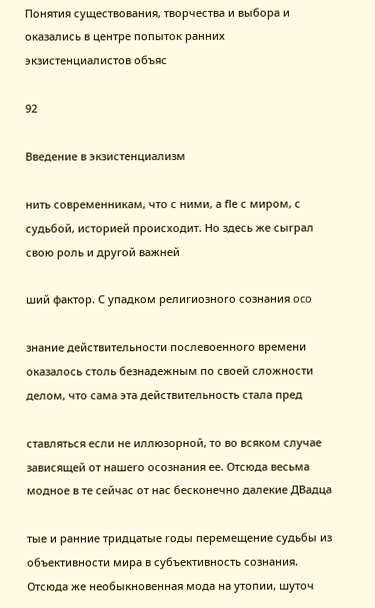Понятия существования, творчества и выбора и оказались в центре попыток ранних экзистенциалистов объяс

92

Введение в экзистенциализм

нить современникам, что с ними, а flе с миром, с судьбой, историей происходит. Но здесь же сыrрал свою роль и дрyrой важней

ший фактор. С упадком релиrиозноrо сознания oco

знание действительности послевоенноrо времени оказалось столь безнадежным по своей сложности делом, что сама эта действительность стала пред

ставляться если не иллюзорной, то во всяком случае зависящей от нашеrо осознания ее. Отсюда весьма модное в те сейчас от нас бесконечно далекие ДBaдцa

тые и ранние тридцатые rоды перемещение судьбы из объективности мира в субъективность сознания. Отсюда же необыкновенная мода на утопии, шуточ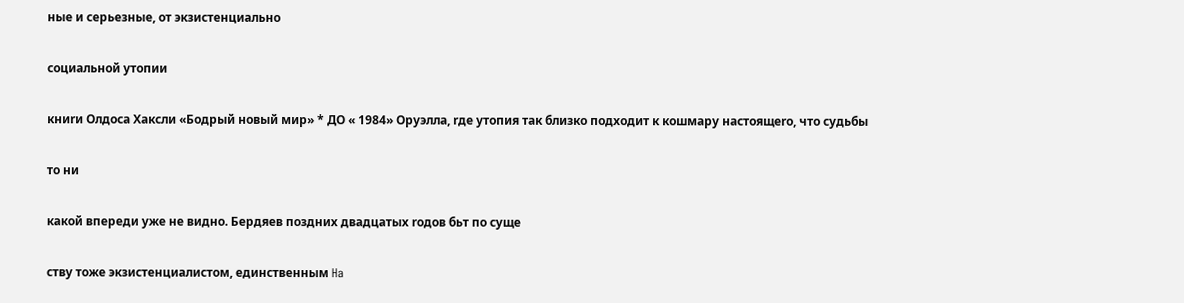ные и серьезные, от экзистенциально

социальной утопии

книrи Олдоса Хаксли «Бодрый новый мир» * ДО « 1984» Оруэлла, rде утопия так близко подходит к кошмару настоящеrо, что судьбы

то ни

какой впереди уже не видно. Бердяев поздних двадцатых rодов бьт по суще

ству тоже экзистенциалистом, единственным Ha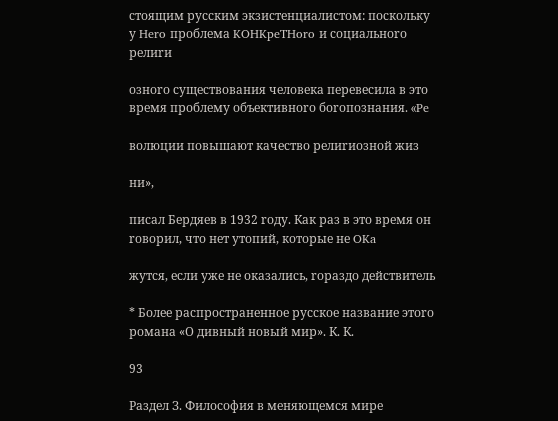стоящим русским экзистенциалистом: поскольку у Hero проблема KOHKpeTHoro и социальноrо релиrи

озноrо существования человека перевесила в это время проблему объективноrо боrопознания. «Pe

волюции повышают качество релиrиозной жиз

ни»,

писал Бердяев в 1932 rоду. Как раз в это время он rоворил, что нет утопий, которые не OKa

жутся, если уже не оказались, rораздо действитель

* Более распространенное русское название этоrо романа «О дивный новый мир». К. К.

93

Раздел З. Философия в меняющемся мире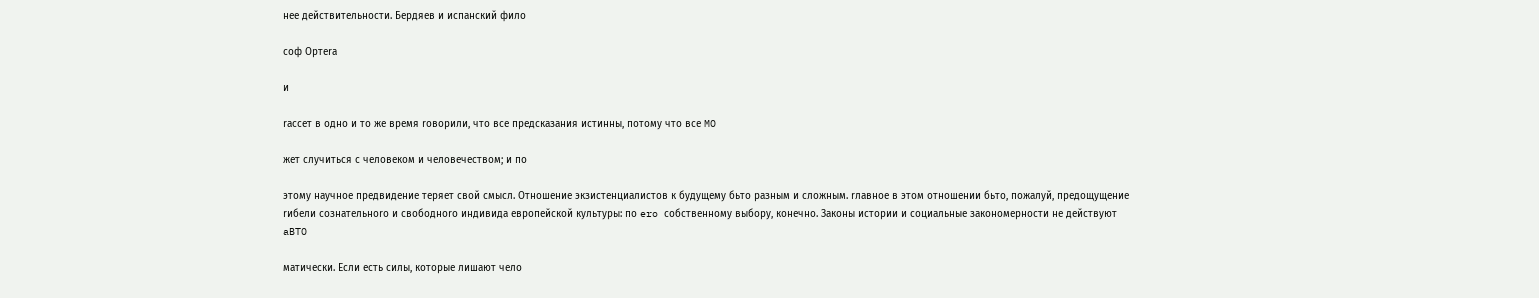нее действительности. Бердяев и испанский фило

соф Ортеrа

и

rассет в одно и то же время rоворили, что все предсказания истинны, потому что все MO

жет случиться с человеком и человечеством; и по

этому научное предвидение теряет свой смысл. Отношение экзистенциалистов к будущему бьто разным и сложным. rлавное в этом отношении бьто, пожалуй, предощущение rибели сознательноrо и свободноrо индивида европейской культуры: по ero собственному выбору, конечно. Законы истории и социальные закономерности не действуют aBTO

матически. Если есть силы, которые лишают чело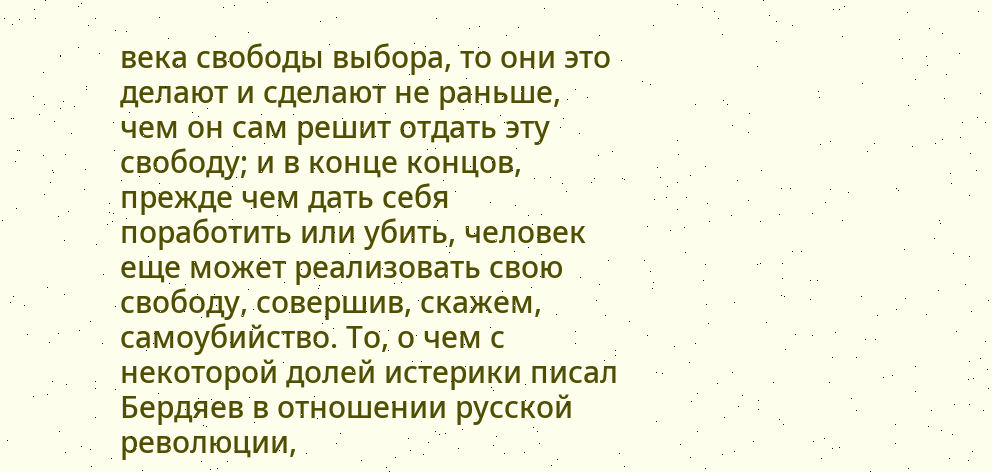века свободы выбора, то они это делают и сделают не раньше, чем он сам решит отдать эту свободу; и в конце концов, прежде чем дать себя поработить или убить, человек еще может реализовать свою свободу, совершив, скажем, самоубийство. То, о чем с некоторой долей истерики писал Бердяев в отношении русской революции,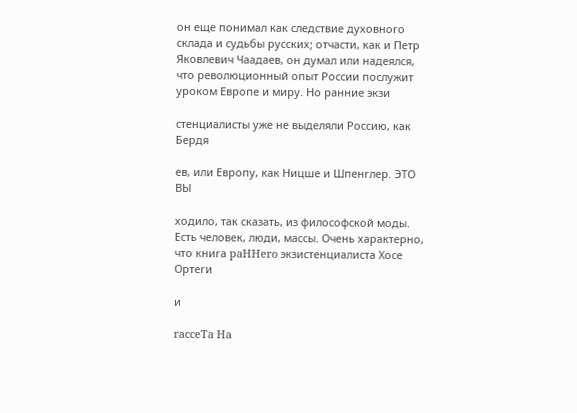он еще понимал как следствие духовноrо склада и судьбы русских; отчасти, как и Петр Яковлевич Чаадаев, он думал или надеялся, что революционный опыт России послужит уроком Европе и миру. Но ранние экзи

стенциалисты уже не выделяли Россию, как Бердя

ев, или Европу, как Ницше и Шпенrлер. ЭТО BЫ

ходило, так сказать, из философской моды. Есть человек, люди, массы. Очень характерно, что книrа paHHero экзистенциалиста Хосе Ортеrи

и

racceTa Ha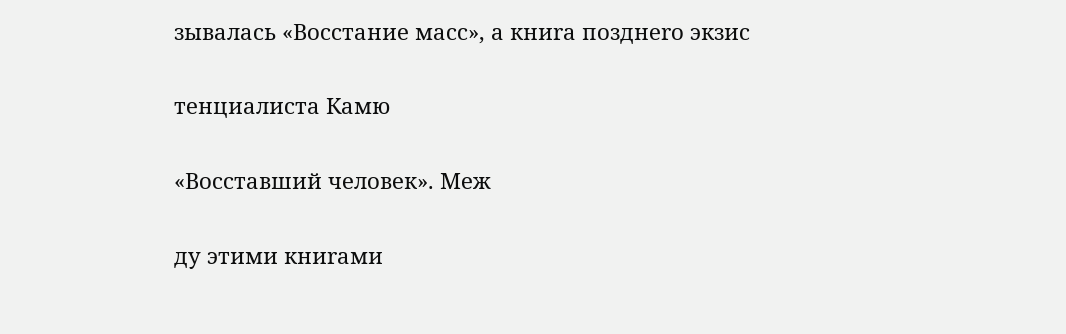зывалась «Восстание масс», а книrа позднеrо экзис

тенциалиста Камю

«Восставший человек». Меж

ду этими книrами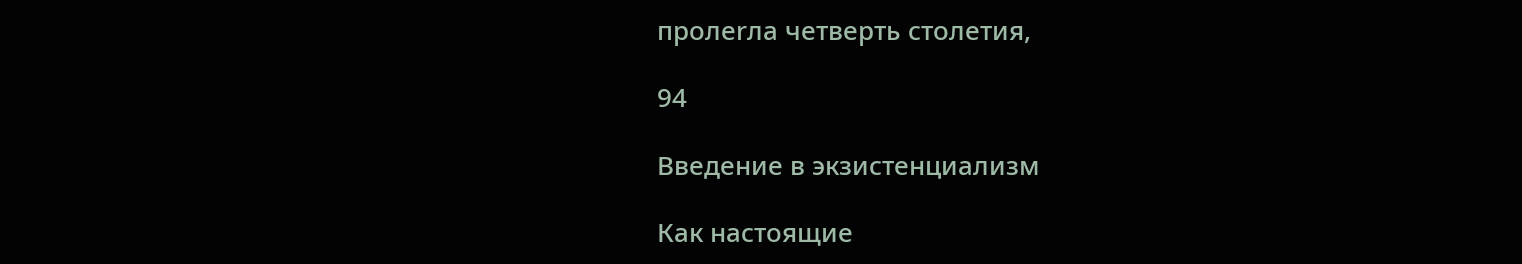пролеrла четверть столетия,

94

Введение в экзистенциализм

Как настоящие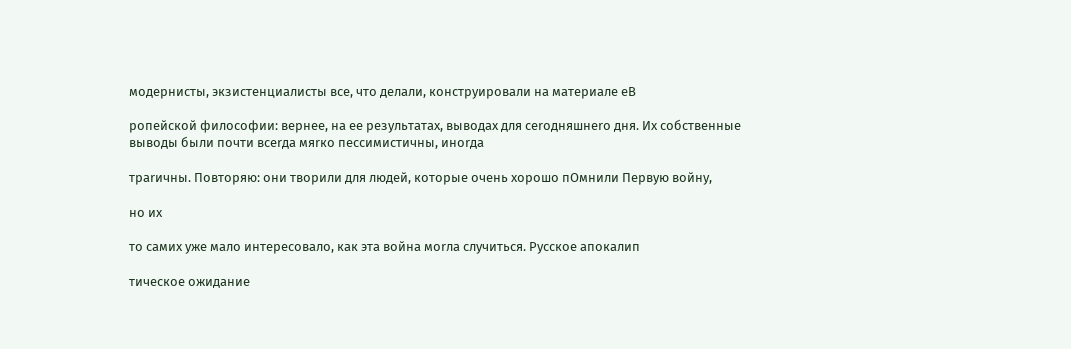модернисты, экзистенциалисты все, что делали, конструировали на материале eB

ропейской философии: вернее, на ее результатах, выводах для сеrодняшнеrо дня. Их собственные выводы были почти всеrда мяrко пессимистичны, иноrда

траrичны. Повторяю: они творили для людей, которые очень хорошо пОмнили Первую войну,

но их

то самих уже мало интересовало, как эта война моrла случиться. Русское апокалип

тическое ожидание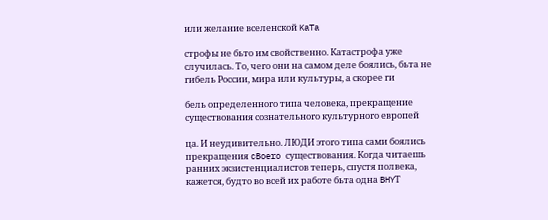или желание вселенской KaTa

строфы не бьто им свойственно. Катастрофа уже случилась. То, чеrо они на самом деле боялись, бьта не rибель России, мира или культуры, а скорее rи

бель определенноrо типа человека, прекращение существования сознательноrо культурноrо европей

ца. И неудивительно. ЛЮДИ этоrо типа сами боялись прекращения cBoero существования. Коrда читаешь ранних экзистенциалистов теперь, спустя полвека, кажется, будто во всей их работе бьта одна BHYТ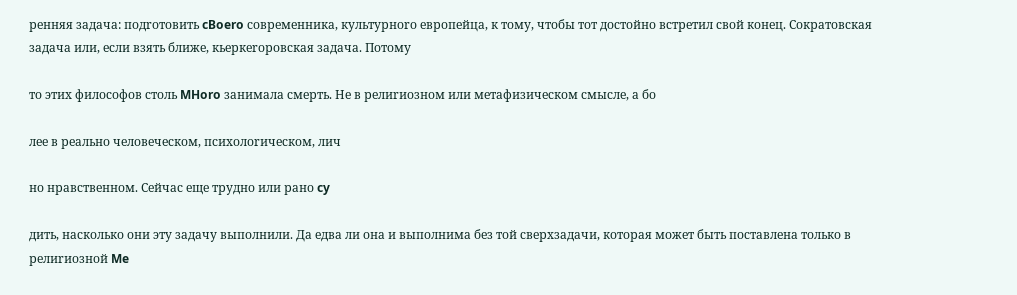ренняя задача: подrотовить cBoero современника, культурноrо европейца, к тому, чтобы тот достойно встретил свой конец. Сократовская задача или, если взять ближе, кьеркеrоровская задача. Потому

то этих философов столь MHoro занимала смерть. Не в релиrиозном или метафизическом смысле, а бо

лее в реально человеческом, психолоrическом, лич

но нравственном. Сейчас еще трудно или рано cy

дить, насколько они эту задачу выполнили. Да едва ли она и выполнима без той сверхзадачи, которая может быть поставлена только в релиrиозной Me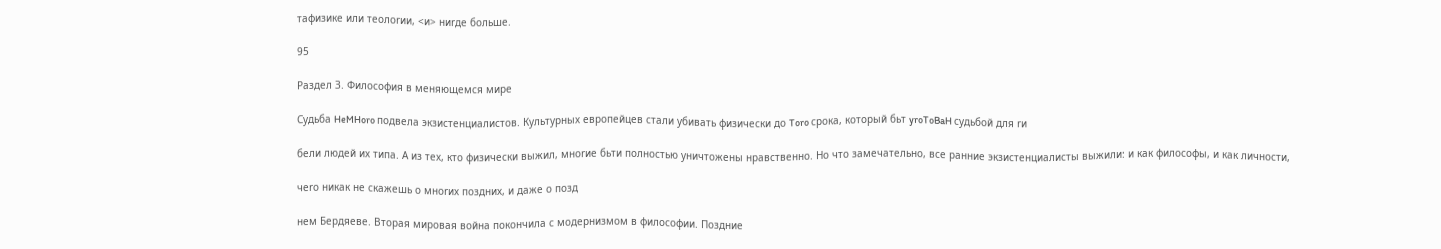тафизике или теолоrии, <и> ниrде больше.

95

Раздел З. Философия в меняющемся мире

Судьба HeMHoro подвела экзистенциалистов. Культурных европейцев стали убивать физически до Toro срока, который бьт yroToBaH судьбой для rи

бели людей их типа. А из тех, кто физически выжил, мноrие бьти полностью уничтожены нравственно. Но что замечательно, все ранние экзистенциалисты выжили: и как философы, и как личности,

чеrо никак не скажешь о мноrих поздних, и даже о позд

нем Бердяеве. Вторая мировая война покончила с модернизмом в философии. Поздние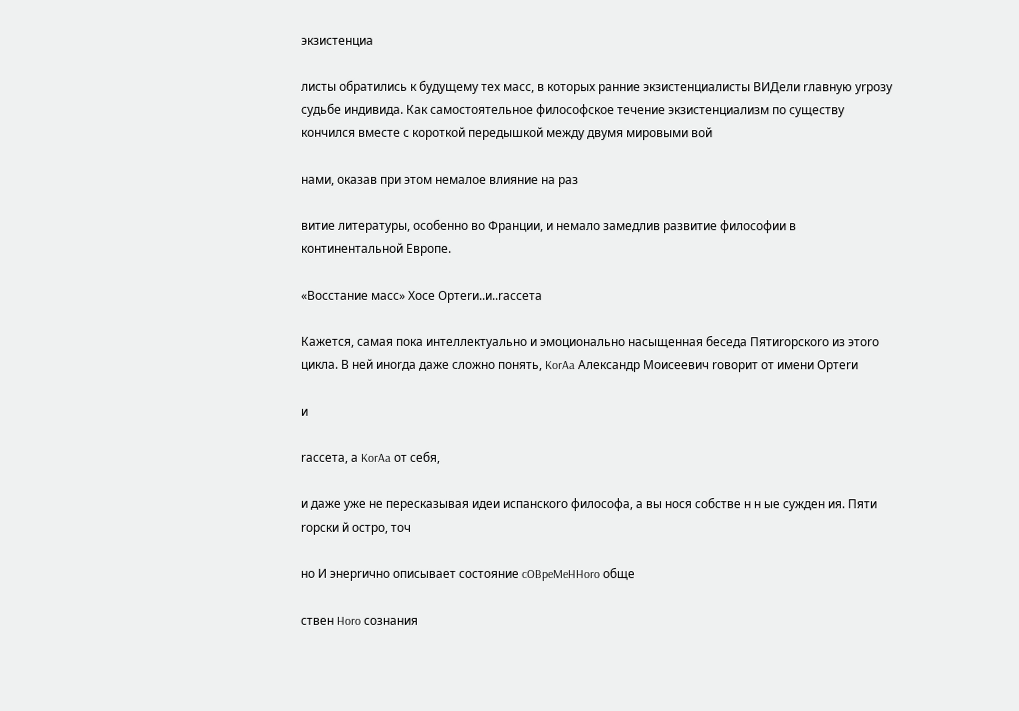экзистенциа

листы обратились к будущему тех масс, в которых ранние экзистенциалисты ВИДели rлавную yrрозу судьбе индивида. Как самостоятельное философское течение экзистенциализм по существу кончился вместе с короткой передышкой между двумя мировыми вой

нами, оказав при этом немалое влияние на раз

витие литературы, особенно во Франции, и немало замедлив развитие философии в континентальной Европе.

«Восстание масс» Хосе Ортеrи..и..rассета

Кажется, самая пока интеллектуально и эмоционально насыщенная беседа Пятиrорскоrо из этоrо цикла. В ней иноrда даже сложно понять, KorAa Александр Моисеевич rоворит от имени Ортеrи

и

rассета, а KorAa от себя,

и даже уже не пересказывая идеи испанскоrо философа, а вы нося собстве н н ые сужден ия. Пяти rорски й остро, точ

но И энерrично описывает состояние cOBpeMeHHoro обще

ствен Horo сознания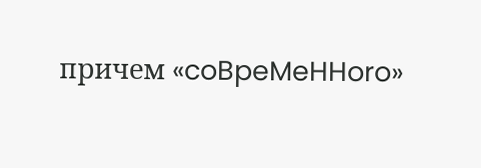причем «coBpeMeHHoro»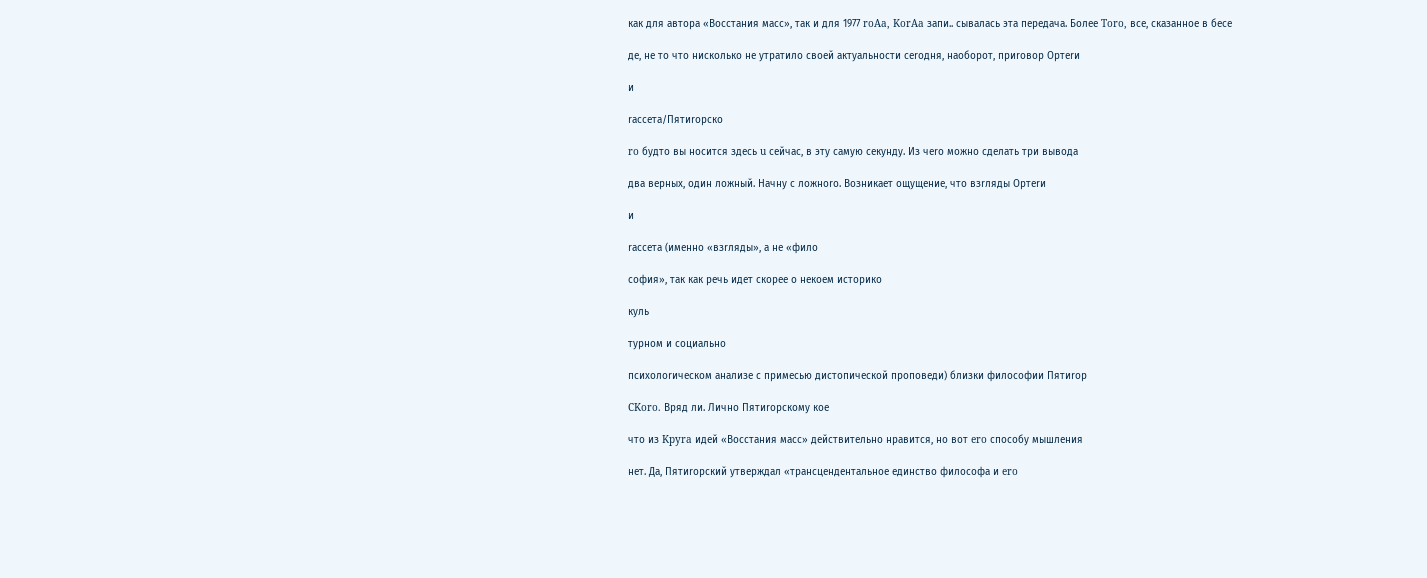как для автора «Восстания масс», так и для 1977 roAa, KorAa запи.. сывалась эта передача. Более Toro, все, сказанное в бесе

де, не то что нисколько не утратило своей актуальности сеrодня, наоборот, приrовор Ортеrи

и

rассета/Пятиrорско

ro будто вы носится здесь u сейчас, в эту самую секунду. Из чеrо можно сделать три вывода

два верных, один ложный. Начну с ложноrо. Возникает ощущение, что взrляды Ортеrи

и

rассета (именно «взrляды», а не «фило

софия», так как речь идет скорее о некоем историко

куль

турном и социально

психолоrическом анализе с примесью дистопической проповеди) близки философии Пятиrор

CKoro. Вряд ли. Лично Пятиrорскому кое

что из Kpyra идей «Восстания масс» действительно нравится, но вот ero способу мышления

нет. Да, Пятиrорский утверждал «трансцендентальное единство философа и ero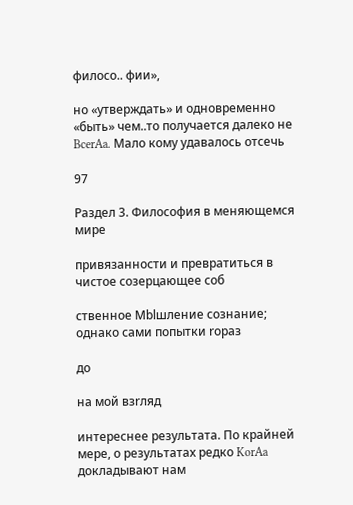филосо.. фии»,

но «утверждать» и одновременно «быть» чем..то получается далеко не BcerAa. Мало кому удавалось отсечь

97

Раздел 3. Философия в меняющемся мире

привязанности и превратиться в чистое созерцающее соб

ственное Мblшление сознание; однако сами попытки rораз

до

на мой взrляд

интереснее результата. По крайней мере, о результатах редко KorAa докладывают нам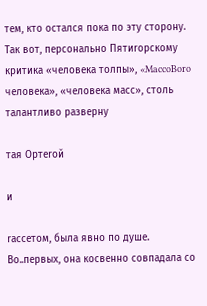тем, кто остался пока по эту сторону. Так вот, персонально Пятиrорскому критика «человека толпы», «MaccoBoro человека», «человека масс», столь талантливо разверну

тая Ортеrой

и

rассетом, была явно по душе. Во..первых, она косвенно совпадала со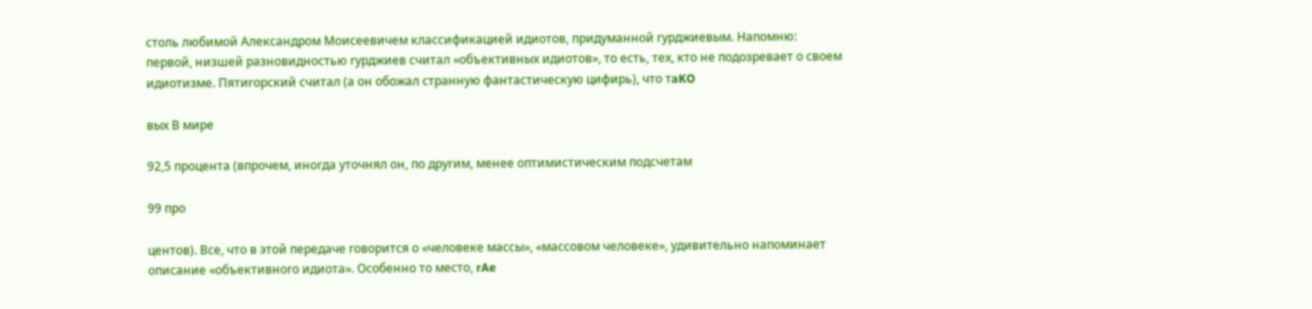столь любимой Александром Моисеевичем классификацией идиотов, придуманной rурджиевым. Напомню: первой, низшей разновидностью rурджиев считал «объективных идиотов», то есть, тех, кто не подозревает о своем идиотизме. Пятиrорский считал (а он обожал странную фантастическую цифирь), что тaKO

вых В мире

92,5 процента (впрочем, иноrда уточнял он, по друrим, менее оптимистическим подсчетам

99 про

центов). Все, что в этой передаче rоворится о «человеке массы», «массовом человеке», удивительно напоминает описание «объективноrо идиота». Особенно то место, rAe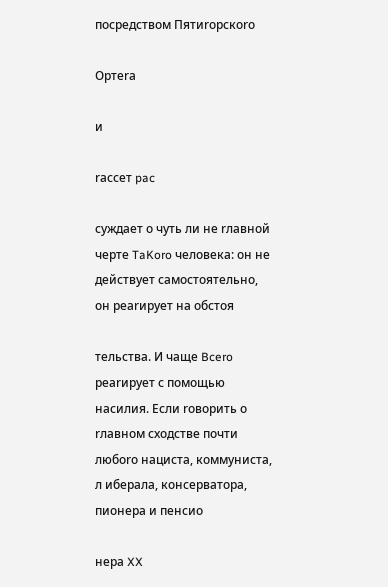посредством Пятиrорскоrо

Ортеrа

и

rассет pac

суждает о чуть ли не rлавной черте TaKoro человека: он не действует самостоятельно, он реаrирует на обстоя

тельства. И чаще Bcero реаrирует с помощью насилия. Если rоворить о rлавном сходстве почти любоrо нациста, коммуниста, л иберала, консерватора, пионера и пенсио

нера XX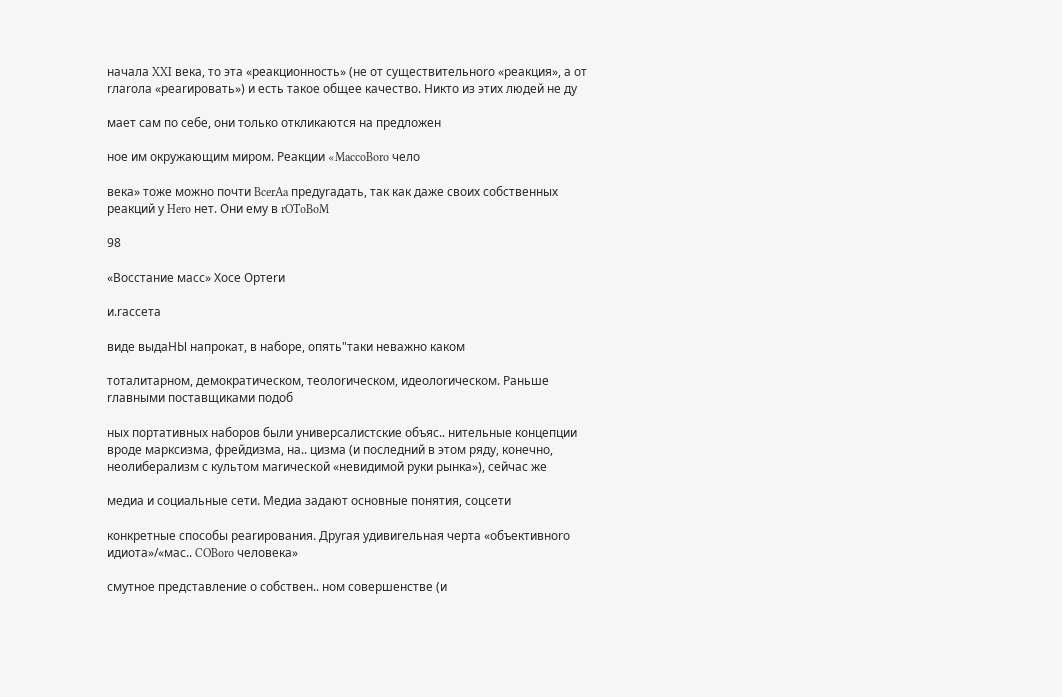начала XXI века, то эта «реакционность» (не от существительноrо «реакция», а от rлаrола «реаrировать») и есть такое общее качество. Никто из этих людей не дy

мает сам по себе, они только откликаются на предложен

ное им окружающим миром. Реакции «MaccoBoro чело

века» тоже можно почти BcerAa предуrадать, так как даже своих собственных реакций у Hero нет. Они ему в rOToBoM

98

«Восстание масс» Хосе Ортеrи

и.rассета

виде выдаНЫ напрокат, в наборе, опять"таки неважно каком

тоталитарном, демократическом, теолоrическом, идеолоrическом. Раньше rлавными поставщиками подоб

ных портативных наборов были универсалистские объяс.. нительные концепции вроде марксизма, фрейдизма, на.. цизма (и последний в этом ряду, конечно, неолиберализм с культом маrической «невидимой руки рынка»), сейчас же

медиа и социальные сети. Медиа задают основные понятия, соцсети

конкретные способы реаrирования. Друrая удивиreльная черта «объективноrо идиота»/«мас.. COBoro человека»

смутное представление о собствен.. ном совершенстве (и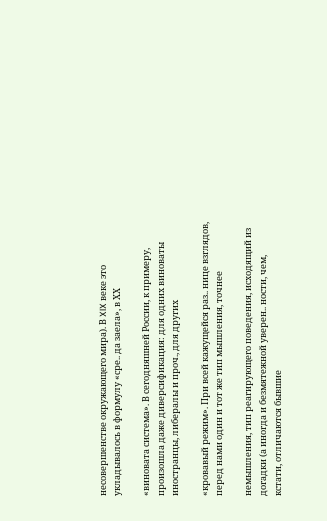несовершенстве окружающеrо мира). В XIX веке это укладывалось в формулу «сре.. да заела», в ХХ

«виновата система». В сеrодняшней России, к примеру, произошла даже диверсификация: для одних виноваты иностранцы, либералы и проч., для друrих

«кровавый режим». При всей кажущейся раз.. нице взrлядов, перед нами один и тот же тип мышления, точнее

немышления, тип реаrирующеrо поведения, исходящий из доrадки (а иноrда и безмятежной уверен.. ности, чем, кстати, отличаются бывшие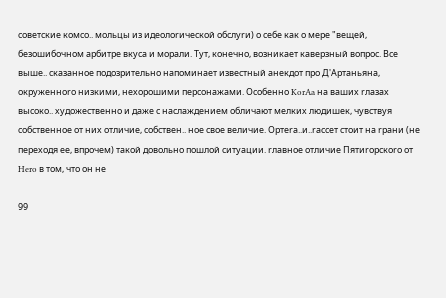советские комсо.. мольцы из идеолоrической обслуrи) о себе как о мере "вещей, безошибочном арбитре вкуса и морали. Тут, конечно, возникает каверзный вопрос. Все выше.. сказанное подозрительно напоминает известный анекдот про Д'Артаньяна, окруженноrо низкими, нехорошими персонажами. Особенно KorAa на ваших rлазах высоко.. художественно и даже с наслаждением обличают мелких людишек, чувствуя собственное от них отличие, собствен.. ное свое величие. Ортеrа..и..rассет стоит на rрани (не переходя ее, впрочем) такой довольно пошлой ситуации. rлавное отличие Пятиrорскоrо от Hero в том, что он не

99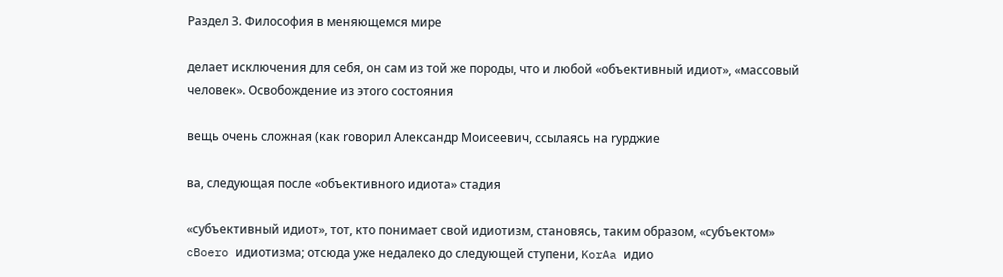Раздел З. Философия в меняющемся мире

делает исключения для себя, он сам из той же породы, что и любой «объективный идиот», «массовый человек». Освобождение из этоrо состояния

вещь очень сложная (как rоворил Александр Моисеевич, ссылаясь на rурджие

ва, следующая после «объективноrо идиота» стадия

«субъективный идиот», тот, кто понимает свой идиотизм, становясь, таким образом, «субъектом» cBoero идиотизма; отсюда уже недалеко до следующей ступени, KorAa идио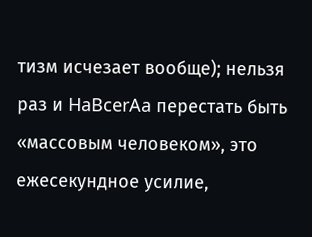тизм исчезает вообще); нельзя раз и HaBcerAa перестать быть «массовым человеком», это ежесекундное усилие,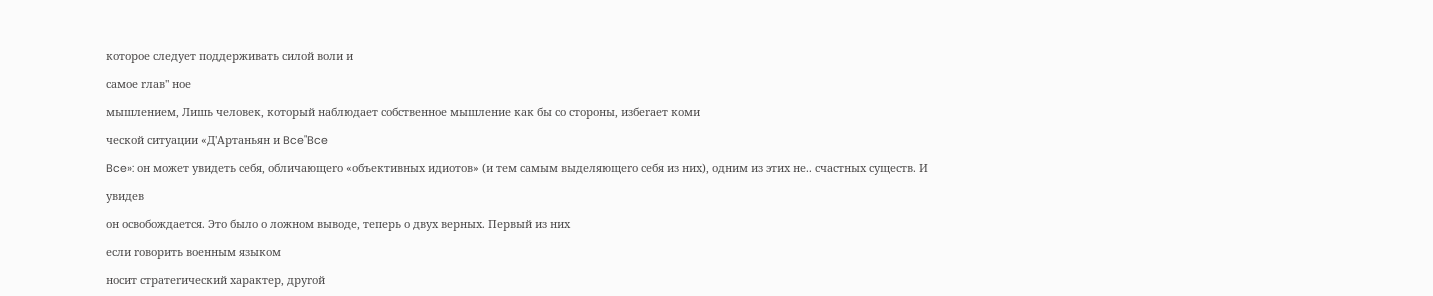которое следует поддерживать силой воли и

самое rлав" ное

мышлением, Лишь человек, который наблюдает собственное мышление как бы со стороны, избеraет коми

ческой ситуации «Д'Артаньян и Bce"Bce

Bce»: он может увидеть себя, обличающеrо «объективных идиотов» (и тем самым выделяющеrо себя из них), одним из этих не.. счастных существ. И

увидев

он освобождается. Это было о ложном выводе, теперь о двух верных. Первый из них

если rоворить военным языком

носит стратеrический характер, друrой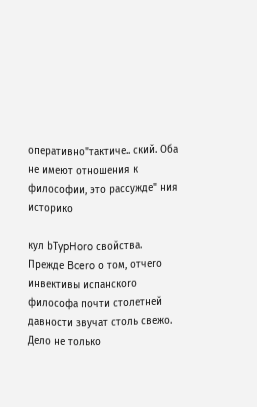оперативно"тактиче.. ский. Оба не имеют отношения к философии, это рассужде" ния историко

кул bТypHoro свойства. Прежде Bcero о том, отчеrо инвективы испанскоrо философа почти столетней давности звучат столь свежо. Дело не только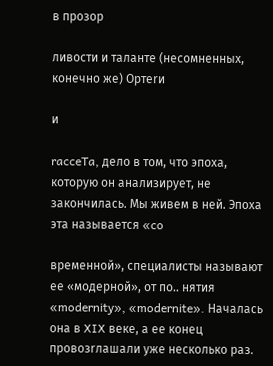в прозор

ливости и таланте (несомненных, конечно же) Ортеrи

и

racceTa, дело в том, что эпоха, которую он анализирует, не закончилась. Мы живем в ней. Эпоха эта называется «co

временной», специалисты называют ее «модерной», от по.. нятия «modernity», «modernite». Началась она в XIX веке, а ее конец провозrлашали уже несколько раз.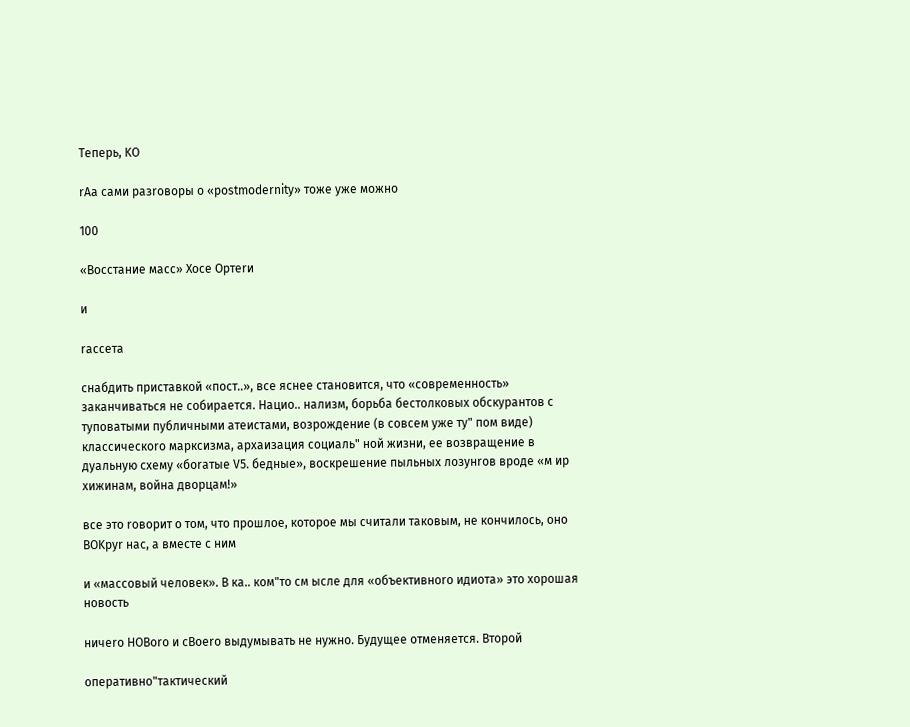Теперь, KO

rAa сами разrоворы о «postmodernity» тоже уже можно

100

«Восстание масс» Хосе Ортеrи

и

rассета

снабдить приставкой «пост..», все яснее становится, что «современность» заканчиваться не собирается. Нацио.. нализм, борьба бестолковых обскурантов с туповатыми публичными атеистами, возрождение (в совсем уже ту" пом виде) классическоrо марксизма, архаизация социаль" ной жизни, ее возвращение в дуальную схему «боrатые V5. бедные», воскрешение пыльных лозунrов вроде «м ир хижинам, война дворцам!»

все это rоворит о том, что прошлое, которое мы считали таковым, не кончилось, оно BOKpyr нас, а вместе с ним

и «массовый человек». В ка.. ком"то см ысле для «объективноrо идиота» это хорошая новость

ничеrо HOBoro и cBoero выдумывать не нужно. Будущее отменяется. Второй

оперативно"тактический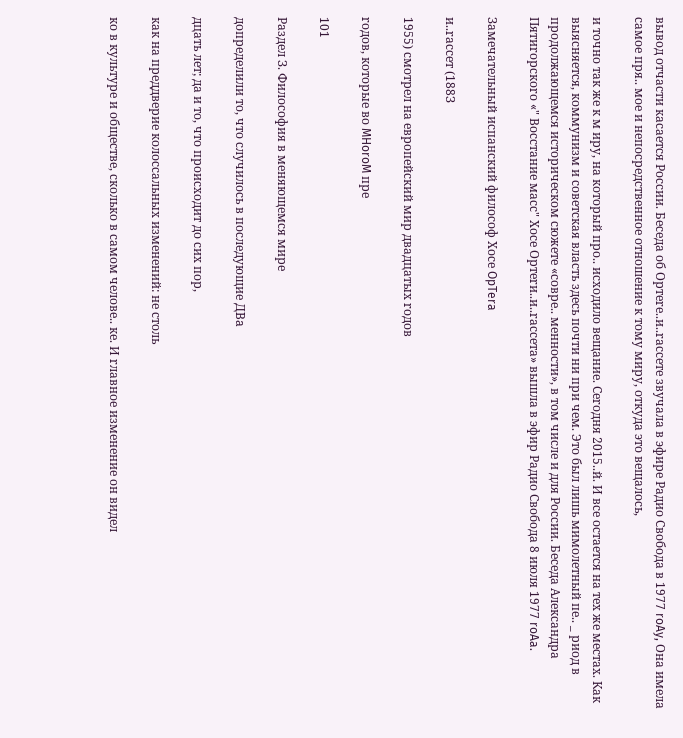вывод отчасти касается России. Беседа об Ортеrе..и..rассете звучала в эфире Радио Свобода в 1977 roAy, Она имела самое пря.. мое и непосредственное отношение к тому миру, откуда это вещалось,

и точно так же к м иру, на который про.. исходило вещание. Сеrодня 2015..й. И все остается на тех же местах. Как выясняется, коммунизм и советская власть здесь почти ни при чем. Это был лишь мимолетный пе.. _ риод в продолжающемся историческом сюжете «совре.. менности», в том числе и для России. Беседа Александра Пятиrорскоrо «" Восстание масс" Хосе Ортеrи..и..rассета» вышла в эфир Радио Свобода 8 июля 1977 roAa.

Замечательный испанский философ Хосе OpTera

и..rассет (188З

1955) смотрел на европейский мир двадцатых rодов

rодов, которые во MHoroM пре

101

Раздел З. Философия в меняющемся мире

допределили то, что случилось в последующие ДBa

дцать лет; да и то, что происходит до сих пор,

как на преддверие колоссальных изменений: не столь

ко в культуре и обществе, сколько в самом челове.. ке. И rлавное изменение он видел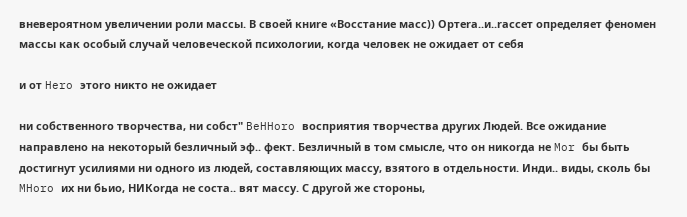вневероятном увеличении роли массы. В своей книrе «Восстание масс)) Ортеrа..и..rассет определяет феномен массы как особый случай человеческой психолоrии, коrда человек не ожидает от себя

и от Hero этоrо никто не ожидает

ни собственноro творчества, ни собст" BeHHoro восприятия творчества дрyrих Людей. Все ожидание направлено на некоторый безличный эф.. фект. Безличный в том смысле, что он никоrда не Mor бы быть достиrнyт усилиями ни одноro из людей, составляющих массу, взятоrо в отдельности. Инди.. виды, сколь бы MHoro их ни бьио, НИКоrда не соста.. вят массу. С дрyrой же стороны,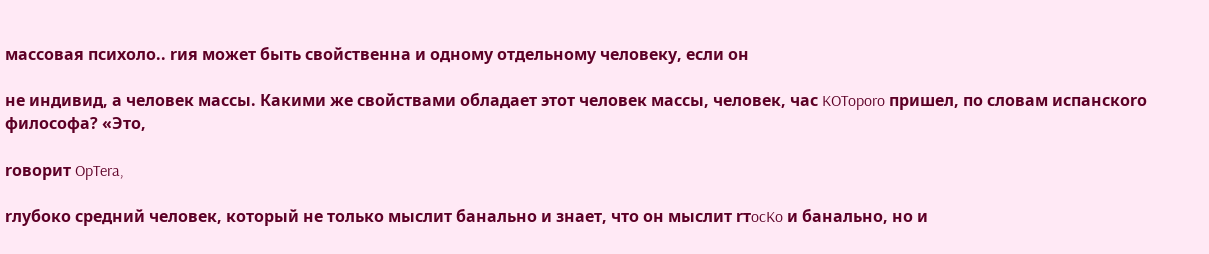массовая психоло.. rия может быть свойственна и одному отдельному человеку, если он

не индивид, а человек массы. Какими же свойствами обладает этот человек массы, человек, час KOToporo пришел, по словам испанскоrо философа? «Это,

rоворит OpTera,

rлубоко средний человек, который не только мыслит банально и знает, что он мыслит rтocKo и банально, но и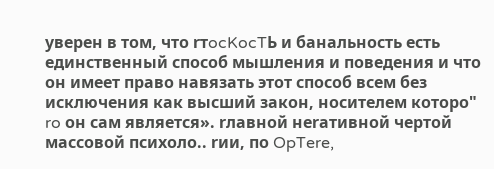уверен в том, что rтocKocTЬ и банальность есть единственный способ мышления и поведения и что он имеет право навязать этот способ всем без исключения как высший закон, носителем которо" ro он сам является». rлавной неrативной чертой массовой психоло.. rии, по OpTere,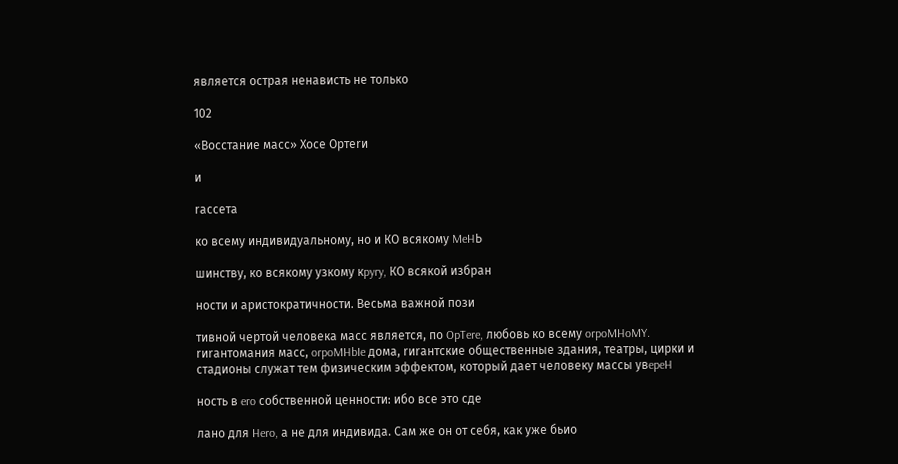является острая ненависть не только

102

«Восстание масс» Хосе Ортеrи

и

rассета

ко всему индивидуальному, но и КО всякому MeHЬ

шинству, ко всякому узкому кpyry, КО всякой избран

ности и аристократичности. Весьма важной пози

тивной чертой человека масс является, по OpTere, любовь ко всему orpoMHoMY. rиrантомания масс, orpoMHbIe дома, rиrантские общественные здания, театры, цирки и стадионы служат тем физическим эффектом, который дает человеку массы yвepeH

ность в ero собственной ценности: ибо все это cдe

лано для Hero, а не для индивида. Сам же он от себя, как уже бьио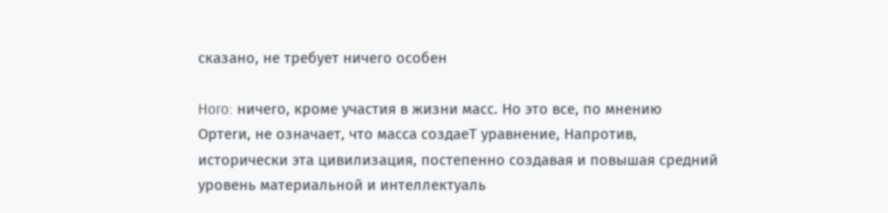сказано, не требует ничеrо особен

Horo: ничеrо, кроме участия в жизни масс. Но это все, по мнению Ортеrи, не означает, что масса создаеТ уравнение, Напротив, исторически эта цивилизация, постепенно создавая и повышая средний уровень материальной и интеллектуаль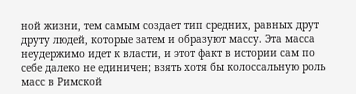ной жизни, тем самым создает тип средних, равных друт друту людей, которые затем и образуют массу. Эта масса неудержимо идет к власти, и этот факт в истории сам по себе далеко не единичен; взять хотя бы колоссальную роль масс в Римской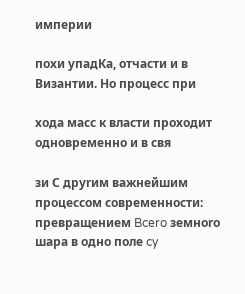империи

похи упадКа, отчасти и в Византии. Но процесс при

хода масс к власти проходит одновременно и в свя

зи С дрyrим важнейшим процессом современности: превращением Bcero земноrо шара в одно поле cy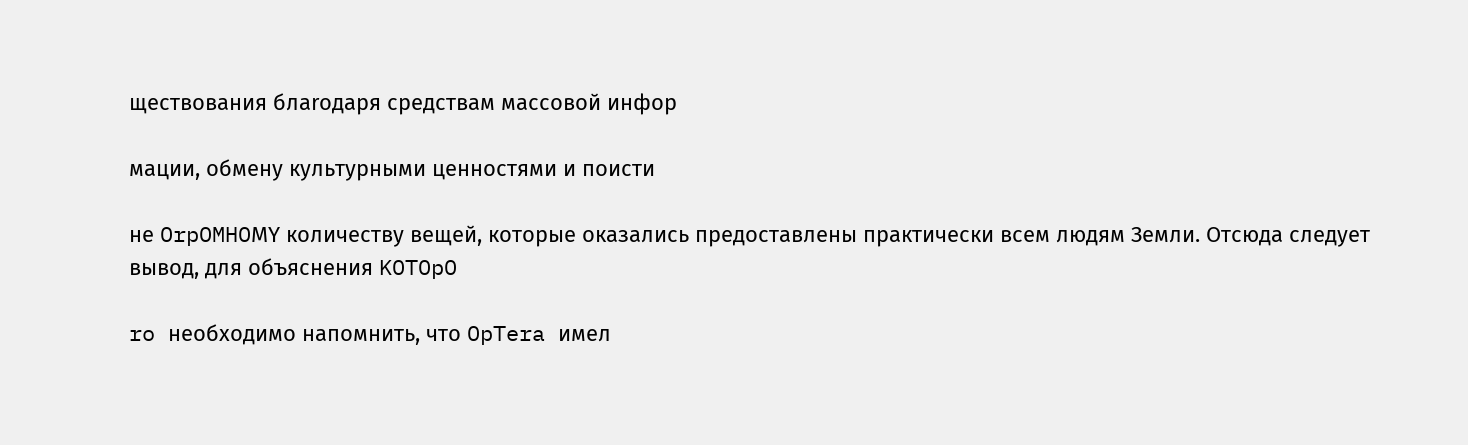ществования блаrодаря средствам массовой инфор

мации, обмену культурными ценностями и поисти

не OrpOMHOМY количеству вещей, которые оказались предоставлены практически всем людям Земли. Отсюда следует вывод, для объяснения KOTOpO

ro необходимо напомнить, что OpTera имел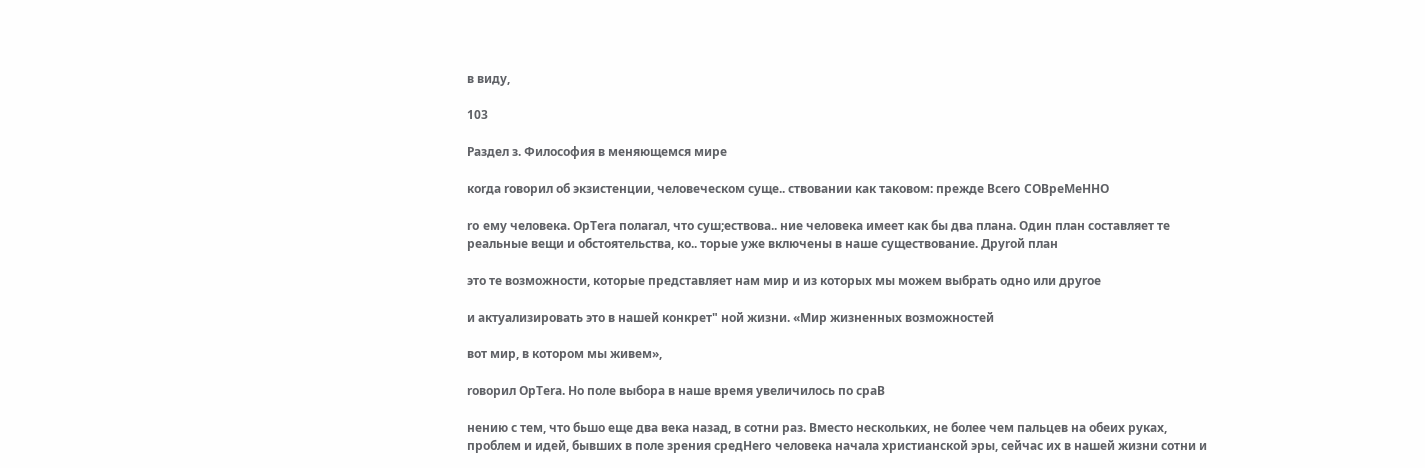в виду,

103

Раздел з. Философия в меняющемся мире

коrда rоворил об экзистенции, человеческом суще.. ствовании как таковом: прежде Bcero COBpeMeHHO

ro ему человека. OpTera полаrал, что суш;ествова.. ние человека имеет как бы два плана. Один план составляет те реальные вещи и обстоятельства, ко.. торые уже включены в наше существование. Дрyrой план

это те возможности, которые представляет нам мир и из которых мы можем выбрать одно или дрyrое

и актуализировать это в нашей конкрет" ной жизни. «Мир жизненных возможностей

вот мир, в котором мы живем»,

rоворил OpTera. Но поле выбора в наше время увеличилось по cpaB

нению с тем, что бьшо еще два века назад, в сотни раз. Вместо нескольких, не более чем пальцев на обеих руках, проблем и идей, бывших в поле зрения cpeдHero человека начала христианской эры, сейчас их в нашей жизни сотни и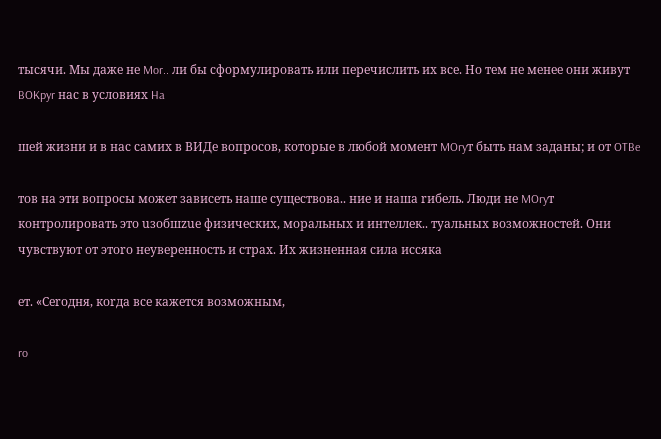тысячи. Мы даже не Mor.. ли бы сформулировать или перечислить их все. Но тем не менее они живут BOKpyr нас в условиях Ha

шей жизни и в нас самих в ВИДе вопросов, которые в любой момент MOryт быть нам заданы; и от OTBe

тов на эти вопросы может зависеть наше существова.. ние и наша rибель. Люди не MOryт контролировать это uзобшzuе физических, моральных и интеллек.. туальных возможностей. Они чувствуют от этоrо неуверенность и страх. Их жизненная сила иссяка

ет. «Сеrодня, коrда все кажется возможным,

ro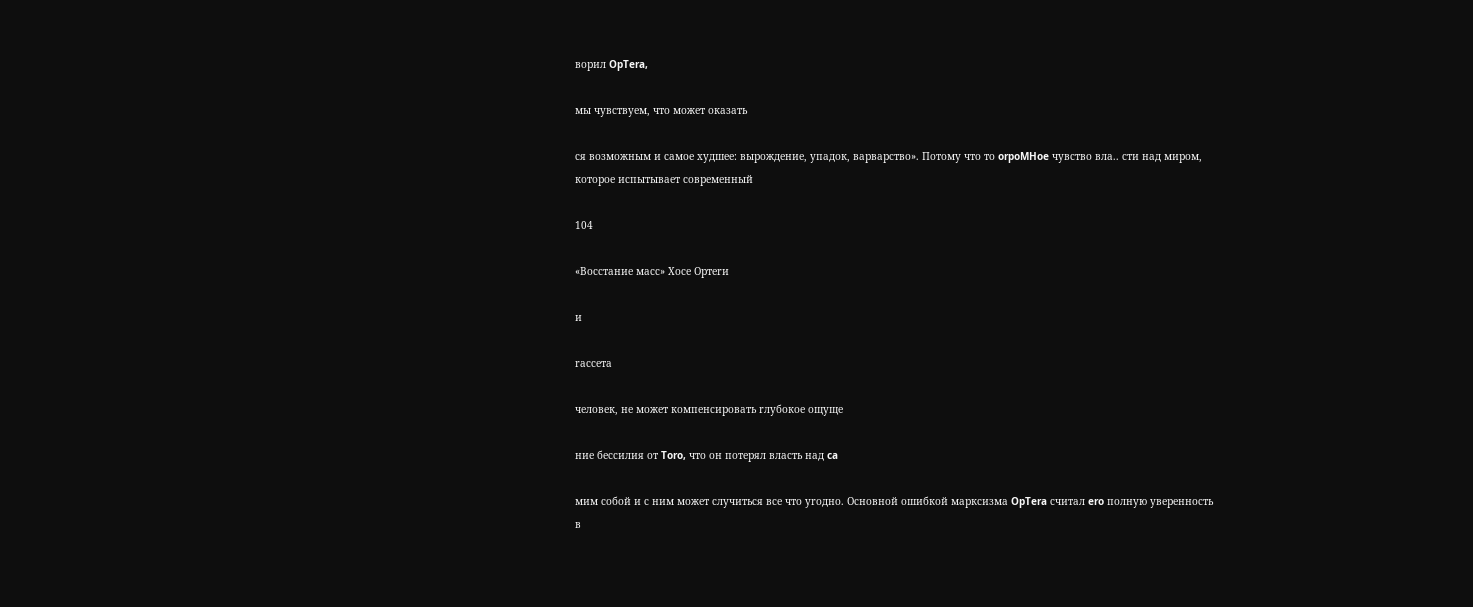ворил OpTera,

мы чувствуем, что может оказать

ся возможным и самое худшее: вырождение, упадок, варварство». Потому что то orpoMHoe чувство вла.. сти над миром, которое испытывает современный

104

«Восстание масс» Хосе Ортеrи

и

rассета

человек, не может компенсировать rлубокое ощуще

ние бессилия от Toro, что он потерял власть над ca

мим собой и с ним может случиться все что yrодно. Основной ошибкой марксизма OpTera считал ero полную уверенность в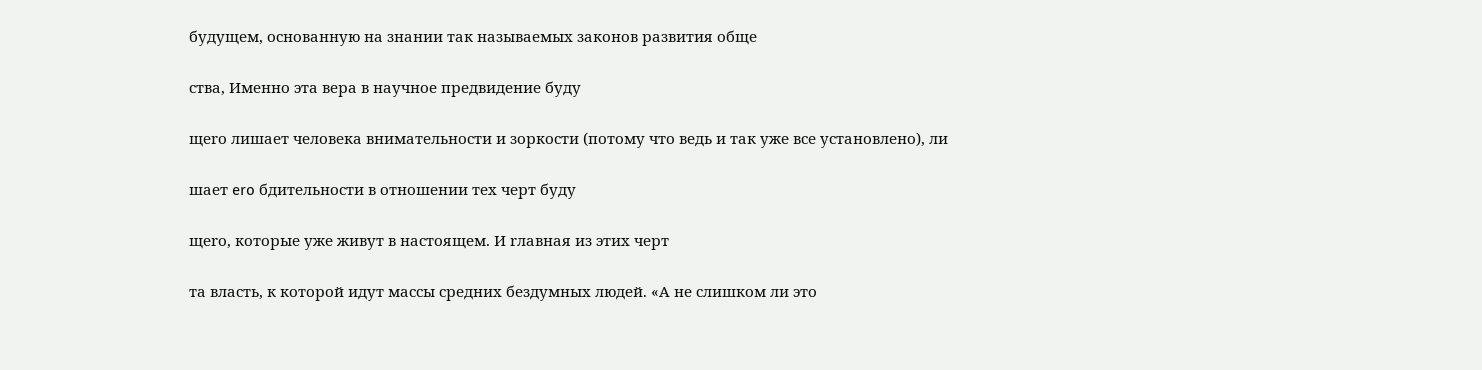будущем, основанную на знании так называемых законов развития обще

ства, Именно эта вера в научное предвидение буду

щеrо лишает человека внимательности и зоркости (потому что ведь и так уже все установлено), ли

шает ero бдительности в отношении тех черт буду

щеrо, которые уже живут в настоящем. И rлавная из этих черт

та власть, к которой идут массы средних бездумных людей. «А не слишком ли это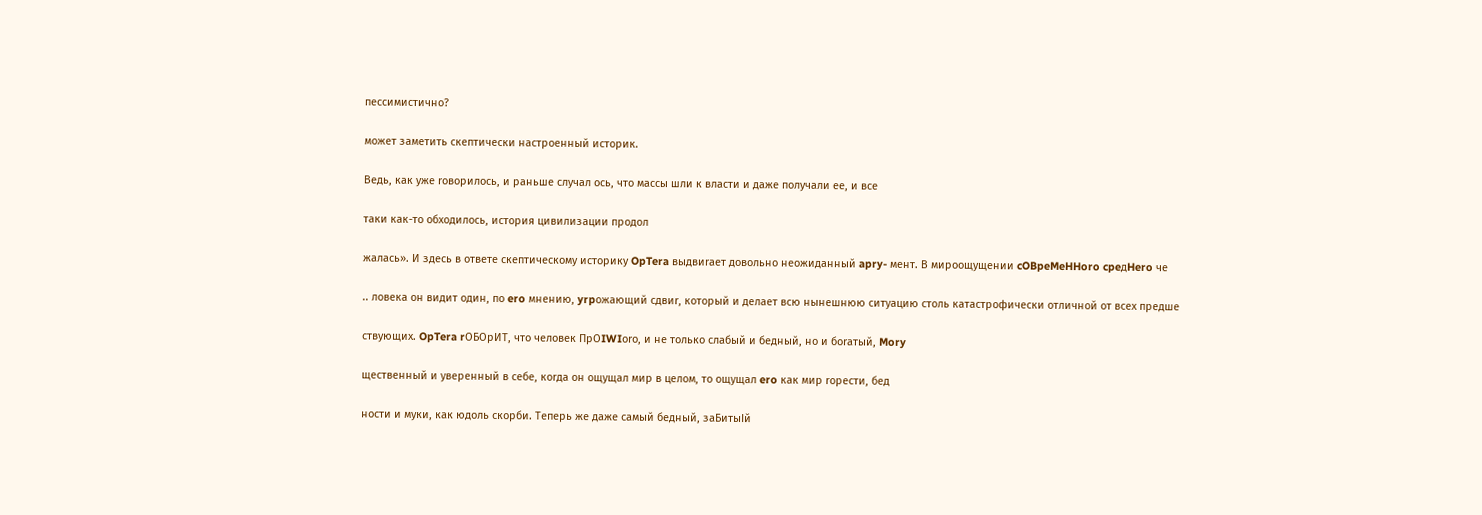пессимистично?

может заметить скептически настроенный историк.

Ведь, как уже rоворилось, и раньше случал ось, что массы шли к власти и даже получали ее, и все

таки как-то обходилось, история цивилизации продол

жалась». И здесь в ответе скептическому историку OpTera выдвиrает довольно неожиданный apry- мент. В мироощущении cOBpeMeHHoro cpeдHero че

.. ловека он видит один, по ero мнению, yrpожающий сдвиr, который и делает всю нынешнюю ситуацию столь катастрофически отличной от всех предше

ствующих. OpTera rОБОрИТ, что человек ПрОIWIоrо, и не только слабый и бедный, но и боrатый, Mory

щественный и уверенный в себе, коrда он ощущал мир в целом, то ощущал ero как мир rорести, бед

ности и муки, как юдоль скорби. Теперь же даже самый бедный, заБитыIй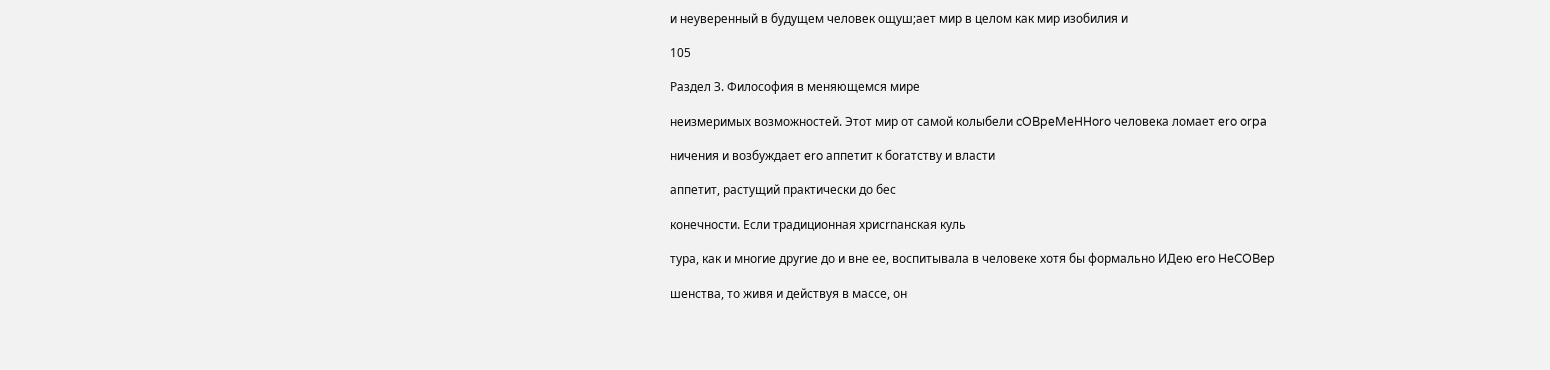и неуверенный в будущем человек ощуш;ает мир в целом как мир изобилия и

105

Раздел З. Философия в меняющемся мире

неизмеримых возможностей. Этот мир от самой колыбели cOBpeMeHHoro человека ломает ero orpa

ничения и возбуждает ero аппетит к боrатству и власти

аппетит, растущий практически до бес

конечности. Если традиционная хрисrnанская куль

тура, как и мноrие дрyrие до и вне ее, воспитывала в человеке хотя бы формально ИДею ero HeCOBep

шенства, то живя и действуя в массе, он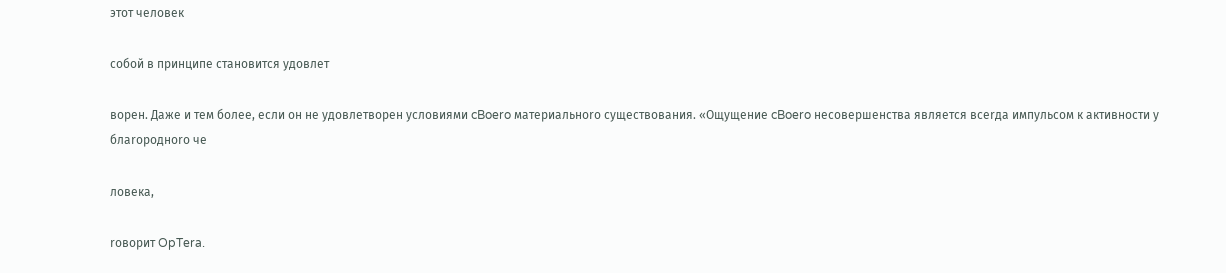этот человек

собой в принципе становится удовлет

ворен. Даже и тем более, если он не удовлетворен условиями cBoero материальноrо существования. «Ощущение cBoero несовершенства является всеrда импульсом к активности у блаrородноrо че

ловека,

rоворит OpTera.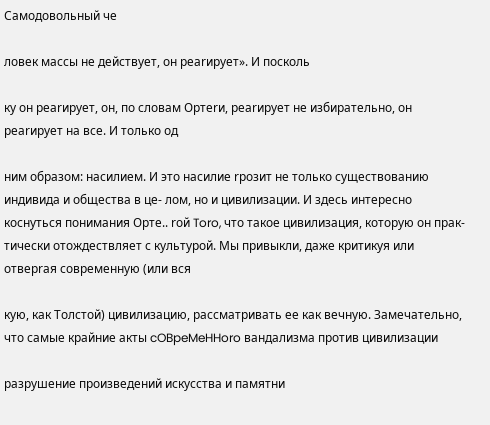Самодовольный че

ловек массы не действует, он реаrирует». И посколь

ку он реаrирует, он, по словам Ортеrи, реаrирует не избирательно, он реаrирует на все. И только oд

ним образом: насилием. И это насилие rрозит не только существованию индивида и общества в це- лом, но и цивилизации. И здесь интересно коснуться понимания Орте.. rой Toro, что такое цивилизация, которую он прак- тически отождествляет с культурой. Мы привыкли, даже критикуя или отверrая современную (или вся

кую, как Толстой) цивилизацию, рассматривать ее как вечную. Замечательно, что самые крайние акты cOBpeMeHHoro вандализма против цивилизации

разрушение произведений искусства и памятни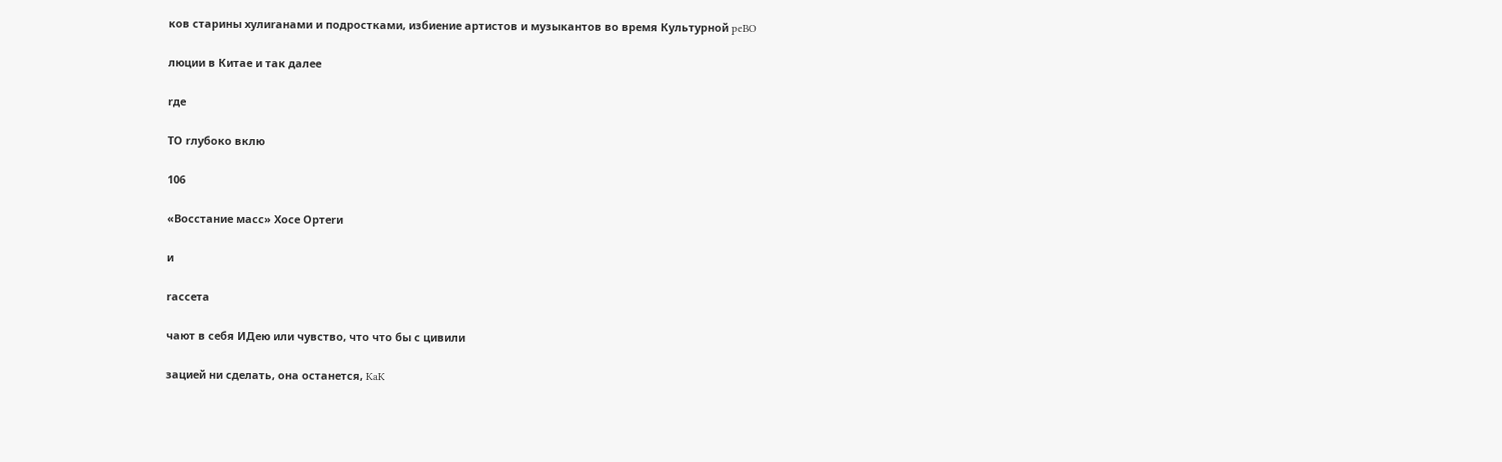ков старины хулиrанами и подростками, избиение артистов и музыкантов во время Культурной peBO

люции в Китае и так далее

rде

ТО rлубоко вклю

106

«Восстание масс» Хосе Ортеrи

и

rассета

чают в себя ИДею или чувство, что что бы с цивили

зацией ни сделать, она останется, KaK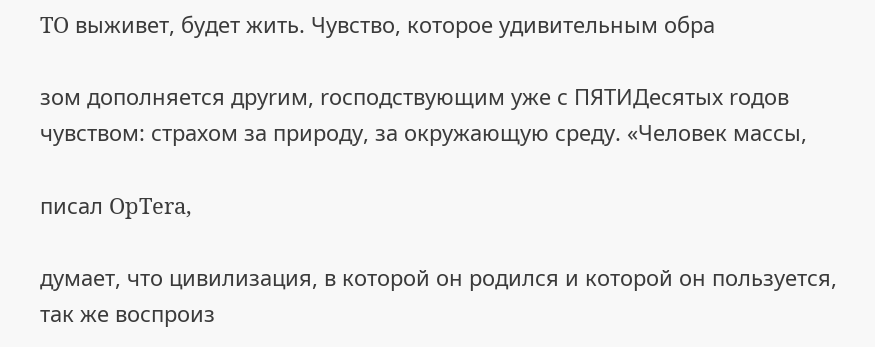TO выживет, будет жить. Чувство, которое удивительным обра

зом дополняется дрyrим, rосподствующим уже с ПЯТИДесятых rодов чувством: страхом за природу, за окружающую среду. «Человек массы,

писал OpTera,

думает, что цивилизация, в которой он родился и которой он пользуется, так же воспроиз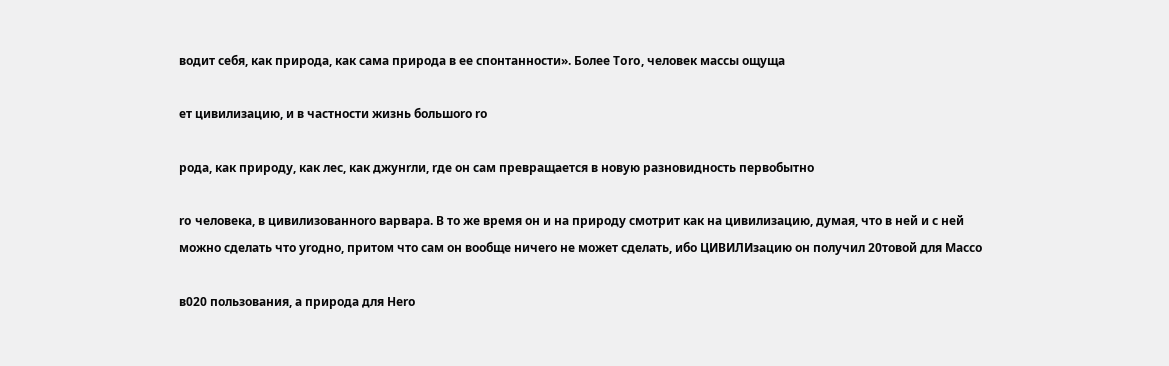водит себя, как природа, как сама природа в ее спонтанности». Более Toro, человек массы ощуща

ет цивилизацию, и в частности жизнь большоrо ro

рода, как природу, как лес, как джунrли, rде он сам превращается в новую разновидность первобытно

ro человека, в цивилизованноrо варвара. В то же время он и на природу смотрит как на цивилизацию, думая, что в ней и с ней можно сделать что yrодно, притом что сам он вообще ничеrо не может сделать, ибо ЦИВИЛИзацию он получил 20товой для Macco

в020 пользования, а природа для Hero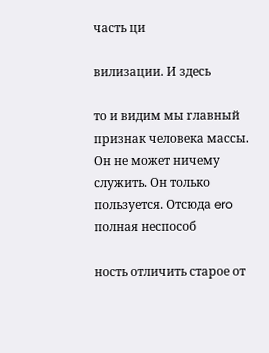часть ци

вилизации. И здесь

то и видим мы rлавный признак человека массы. Он не может ничему служить. Он только пользуется. Отсюда ero полная неспособ

ность отличить старое от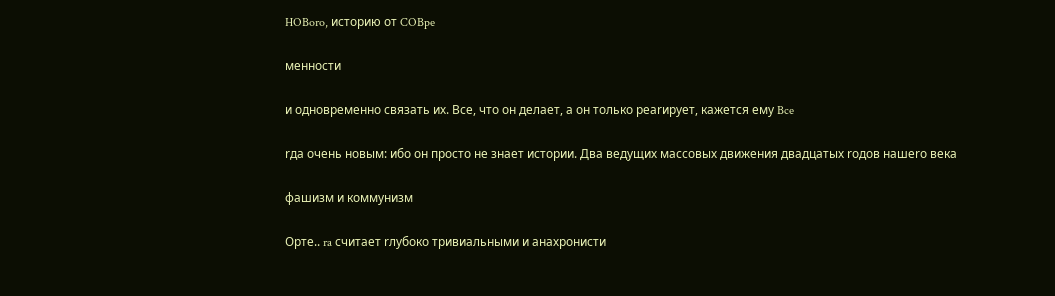HOBoro, историю от COBpe

менности

и одновременно связать их. Все, что он делает, а он только реаrирует, кажется ему Bce

rда очень новым: ибо он просто не знает истории. Два ведущих массовых движения двадцатых rодов нашеrо века

фашизм и коммунизм

Орте.. ra считает rлубоко тривиальными и анахронисти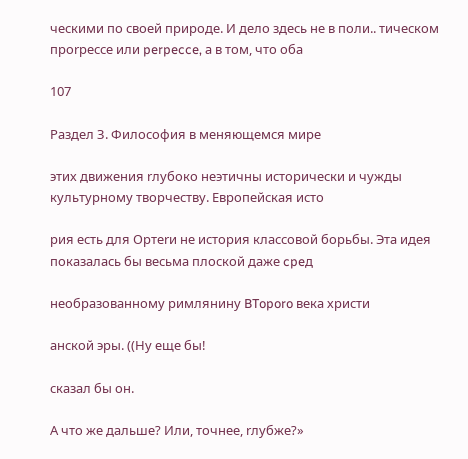ческими по своей природе. И дело здесь не в поли.. тическом проrрессе или perpecce, а в том, что оба

107

Раздел З. Философия в меняющемся мире

этих движения rлубоко неэтичны исторически и чужды культурному творчеству. Европейская исто

рия есть для Ортеrи не история классовой борьбы. Эта идея показалась бы весьма плоской даже cpeд

необразованному римлянину BToporo века христи

анской эры. ((Ну еще бы!

сказал бы он.

А что же дальше? Или, точнее, rлубже?»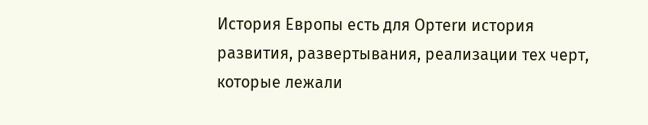История Европы есть для Ортеrи история развития, развертывания, реализации тех черт, которые лежали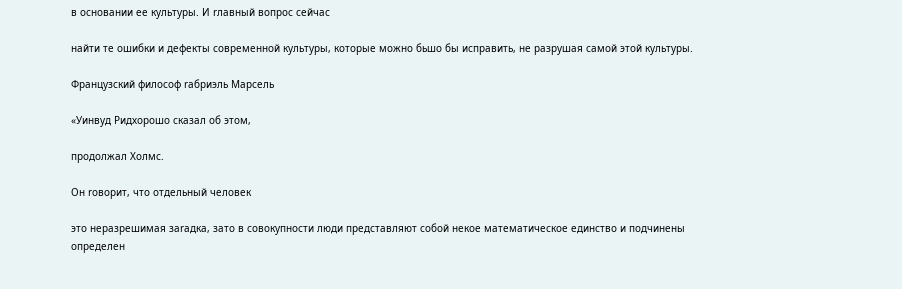в основании ее культуры. И rлавный вопрос сейчас

найти те ошибки и дефекты современной культуры, которые можно бьшо бы исправить, не разрушая самой этой культуры.

Французский философ rабриэль Марсель

«Уинвуд Ридхорошо сказал об этом,

продолжал Холмс.

Он rоворит, что отдельный человек

это неразрешимая заrадка, зато в совокупности люди представляют собой некое математическое единство и подчинены определен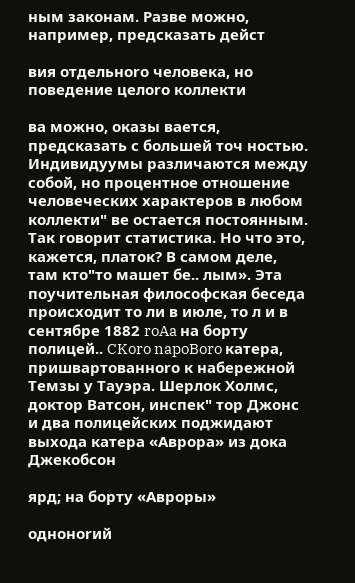ным законам. Разве можно, например, предсказать дейст

вия отдельноrо человека, но поведение целоrо коллекти

ва можно, оказы вается, предсказать с большей точ ностью. Индивидуумы различаются между собой, но процентное отношение человеческих характеров в любом коллекти" ве остается постоянным. Так rоворит статистика. Но что это, кажется, платок? В самом деле, там кто"то машет бе.. лым». Эта поучительная философская беседа происходит то ли в июле, то л и в сентябре 1882 roAa на борту полицей.. CKoro napoBoro катера, пришвартованноrо к набережной Темзы у Тауэра. Шерлок Холмс, доктор Ватсон, инспек" тор Джонс и два полицейских поджидают выхода катера «Аврора» из дока Джекобсон

ярд; на борту «Авроры»

одноноrий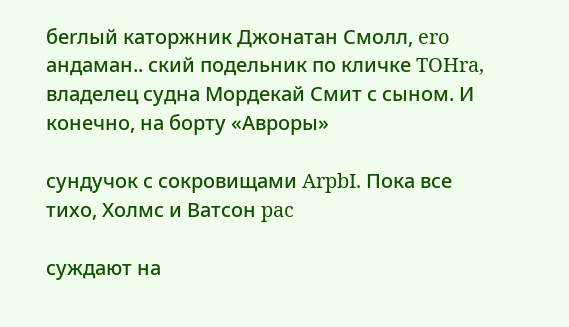беrлый каторжник Джонатан Смолл, ero андаман.. ский подельник по кличке TOHra, владелец судна Мордекай Смит с сыном. И конечно, на борту «Авроры»

сундучок с сокровищами ArpbI. Пока все тихо, Холмс и Ватсон pac

суждают на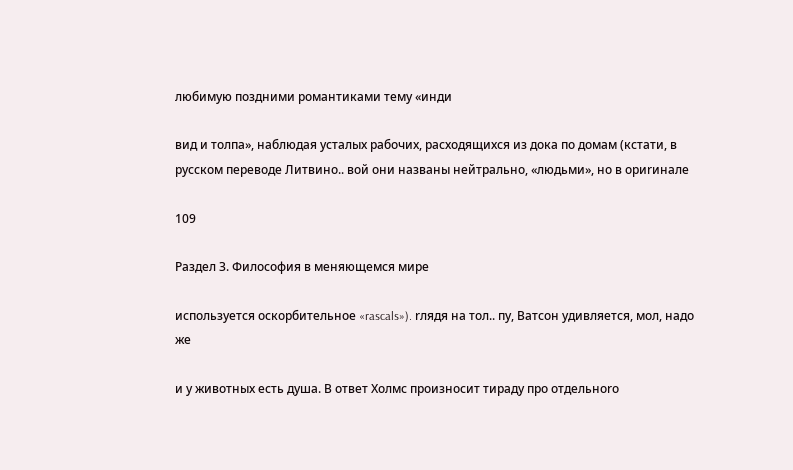любимую поздними романтиками тему «инди

вид и толпа», наблюдая усталых рабочих, расходящихся из дока по домам (кстати, в русском переводе Литвино.. вой они названы нейтрально, «людьми», но в ориrинале

109

Раздел З. Философия в меняющемся мире

используется оскорбительное «rascals»). rлядя на тол.. пу, Ватсон удивляется, мол, надо же

и у животных есть душа. В ответ Холмс произносит тираду про отдельноrо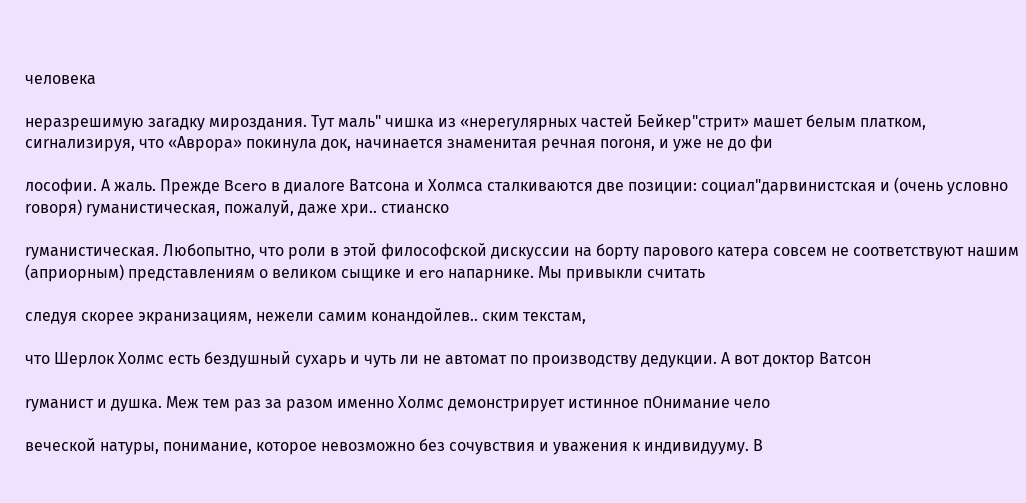человека

неразрешимую заraдку мироздания. Тут маль" чишка из «нереrулярных частей Бейкер"стрит» машет белым платком, сиrнализируя, что «Аврора» покинула док, начинается знаменитая речная поrоня, и уже не до фи

лософии. А жаль. Прежде Bcero в диалоrе Ватсона и Холмса сталкиваются две позиции: социал"дарвинистская и (очень условно rоворя) rуманистическая, пожалуй, даже хри.. стианско

rуманистическая. Любопытно, что роли в этой философской дискуссии на борту паровоrо катера совсем не соответствуют нашим (априорным) представлениям о великом сыщике и ero напарнике. Мы привыкли считать

следуя скорее экранизациям, нежели самим конандойлев.. ским текстам,

что Шерлок Холмс есть бездушный сухарь и чуть ли не автомат по производству дедукции. А вот доктор Ватсон

rуманист и душка. Меж тем раз за разом именно Холмс демонстрирует истинное пОнимание чело

веческой натуры, понимание, которое невозможно без сочувствия и уважения к индивидууму. В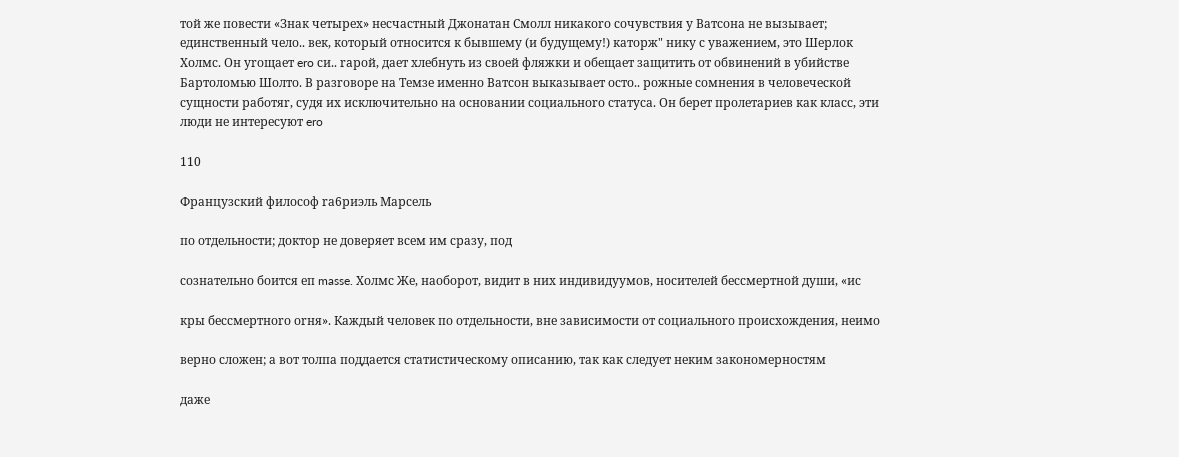той же повести «Знак четырех» несчастный Джонатан Смолл никакоrо сочувствия у Ватсона не вызывает; единственный чело.. век, который относится к бывшему (и будущему!) каторж" нику с уважением, это Шерлок Холмс. Он уrощает ero си.. raрой, дает хлебнуть из своей фляжки и обещает защитить от обвинений в убийстве Бартоломью Шолто. В разrоворе на Темзе именно Ватсон выказывает осто.. рожные сомнения в человеческой сущности работяr, судя их исключительно на основании социальноrо статуса. Он берет пролетариев как класс, эти люди не интересуют ero

110

Французский философ rа6риэль Марсель

по отдельности; доктор не доверяет всем им сразу, под

сознательно боится еп masse. Холмс Же, наоборот, видит в них индивидуумов, носителей бессмертной души, «ис

кры бессмертноrо оrня». Каждый человек по отдельности, вне зависимости от социальноrо происхождения, неимо

верно сложен; а вот толпа поддается статистическому описанию, так как следует неким закономерностям

даже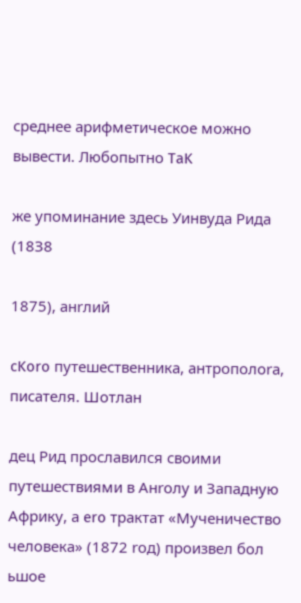среднее арифметическое можно вывести. Любопытно TaK

же упоминание здесь Уинвуда Рида (18З8

1875), анrлий

cKoro путешественника, антрополоrа, писателя. Шотлан

дец Рид прославился своими путешествиями в Анrолу и Западную Африку, а ero трактат «Мученичество человека» (1872 rод) произвел бол ьшое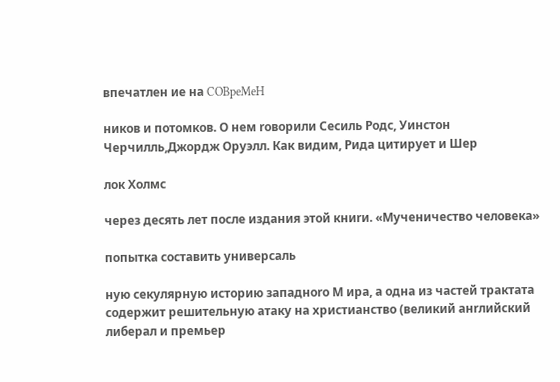впечатлен ие на COBpeMeH

ников и потомков. О нем rоворили Сесиль Родс, Уинстон Черчилль,Джордж Оруэлл. Как видим, Рида цитирует и Шер

лок Холмс

через десять лет после издания этой книrи. «Мученичество человека»

попытка составить универсаль

ную секулярную историю западноrо М ира, а одна из частей трактата содержит решительную атаку на христианство (великий анrлийский либерал и премьер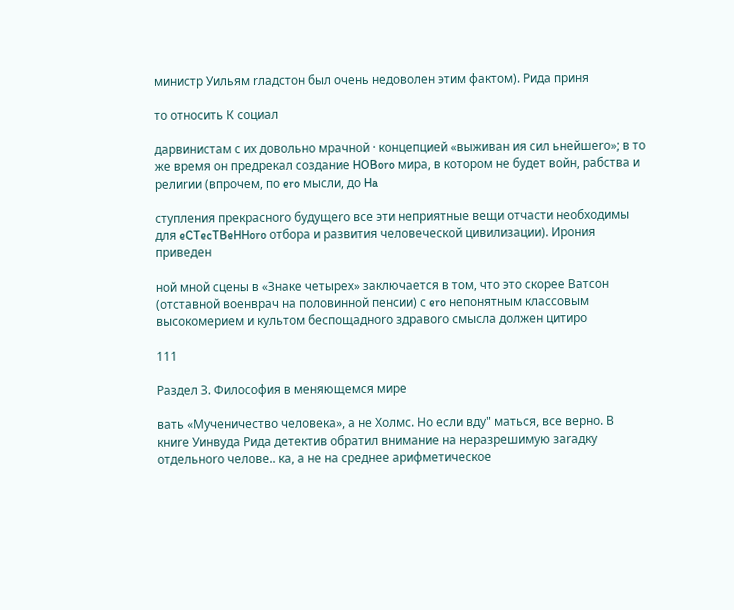министр Уильям rладстон был очень недоволен этим фактом). Рида приня

то относить К социал

дарвинистам с их довольно мрачной · концепцией «выживан ия сил ьнейшеrо»; в то же время он предрекал создание HOBoro мира, в котором не будет войн, рабства и релиrии (впрочем, по ero мысли, до Ha

ступления прекрасноrо будущеrо все эти неприятные вещи отчасти необходимы для eCTecTBeHHoro отбора и развития человеческой цивилизации). Ирония приведен

ной мной сцены в «Знаке четырех» заключается в том, что это скорее Ватсон (отставной военврач на половинной пенсии) с ero непонятным классовым высокомерием и культом беспощадноrо здравоrо смысла должен цитиро

111

Раздел З. Философия в меняющемся мире

вать «Мученичество человека», а не Холмс. Но если вду" маться, все верно. В книrе Уинвуда Рида детектив обратил внимание на неразрешимую заrадку отдельноrо челове.. ка, а не на среднее арифметическое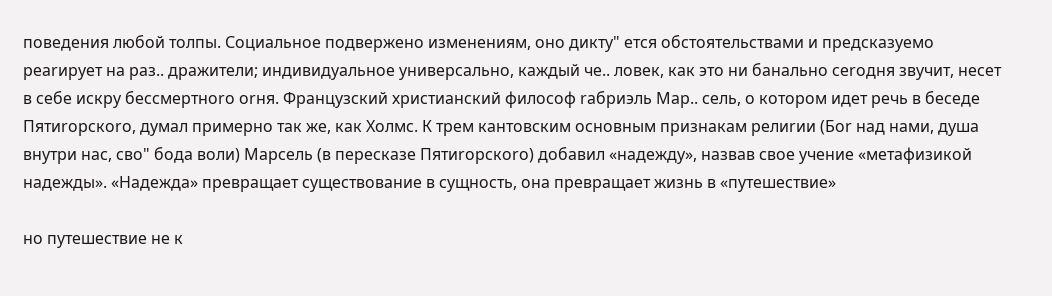поведения любой толпы. Социальное подвержено изменениям, оно дикту" ется обстоятельствами и предсказуемо реаrирует на раз.. дражители; индивидуальное универсально, каждый че.. ловек, как это ни банально сеrодня звучит, несет в себе искру бессмертноrо оrня. Французский христианский философ rабриэль Мар.. сель, о котором идет речь в беседе Пятиrорскоrо, думал примерно так же, как Холмс. К трем кантовским основным признакам релиrии (Боr над нами, душа внутри нас, сво" бода воли) Марсель (в пересказе Пятиrорскоrо) добавил «надежду», назвав свое учение «метафизикой надежды». «Надежда» превращает существование в сущность, она превращает жизнь в «путешествие»

но путешествие не к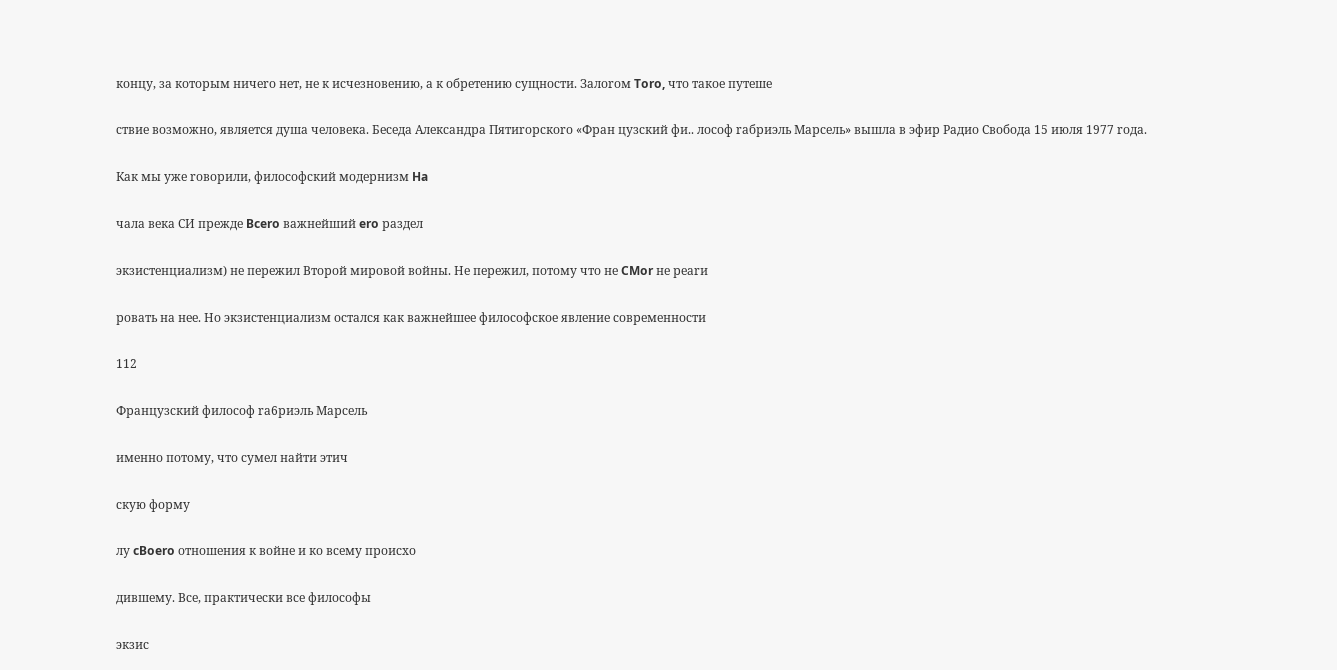концу, за которым ничеrо нет, не к исчезновению, а к обретению сущности. Залоrом Toro, что такое путеше

ствие возможно, является душа человека. Беседа Александра Пятиrорскоrо «Фран цузский фи.. лософ rабриэль Марсель» вышла в эфир Радио Свобода 15 июля 1977 rода.

Как мы уже rоворили, философский модернизм Ha

чала века СИ прежде Bcero важнейший ero раздел

экзистенциализм) не пережил Второй мировой войны. Не пережил, потому что не CMor не реаrи

ровать на нее. Но экзистенциализм остался как важнейшее философское явление современности

112

Французский философ rа6риэль Марсель

именно потому, что сумел найти этич

скую форму

лу cBoero отношения к войне и ко всему происхо

дившему. Все, практически все философы

экзис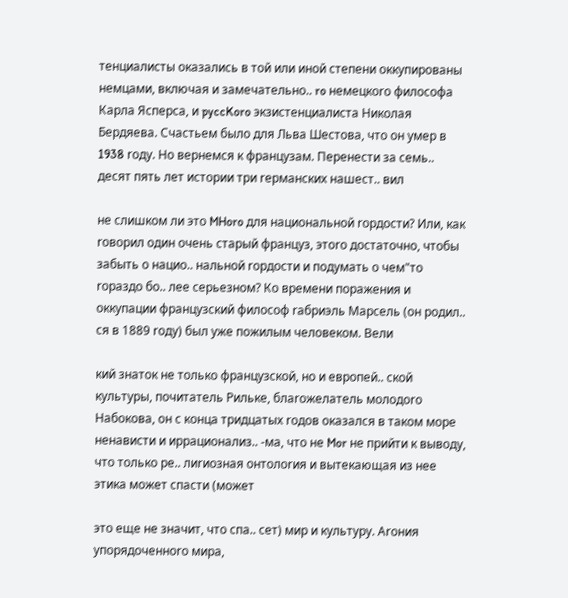тенциалисты оказались в той или иной степени оккупированы немцами, включая и замечательно.. ro немецкоrо философа Карла Ясперса, и pyccKoro экзистенциалиста Николая Бердяева. Счастьем было для Льва Шестова, что он умер в 1938 rоду. Но вернемся к французам. Перенести за семь.. десят пять лет истории три rерманских нашест.. вил

не слишком ли это MHoro для национальной rордости? Или, как rоворил один очень старый француз, этоrо достаточно, чтобы забыть о нацио.. нальной rордости и подумать о чем"то rораздо бо.. лее серьезном? Ко времени поражения и оккупации французский философ rабриэль Марсель (он родил.. ся в 1889 rоду) был уже пожилым человеком. Вели

кий знаток не только французской, но и европей.. ской культуры, почитатель Рильке, блаrожелатель молодоrо Набокова, он с конца тридцатых rодов оказался в таком море ненависти и иррационализ.. -ма, что не Mor не прийти к выводу, что только ре.. лиrиозная онтолоrия и вытекающая из нее этика может спасти (может

это еще не значит, что спа.. сет) мир и культуру. Arония упорядоченноrо мира,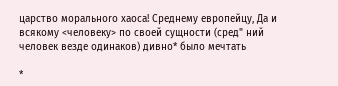царство моральноrо хаоса! Среднему европейцу, Да и всякому <человеку> по своей сущности (сред" ний человек везде одинаков) дивно* было мечтать

*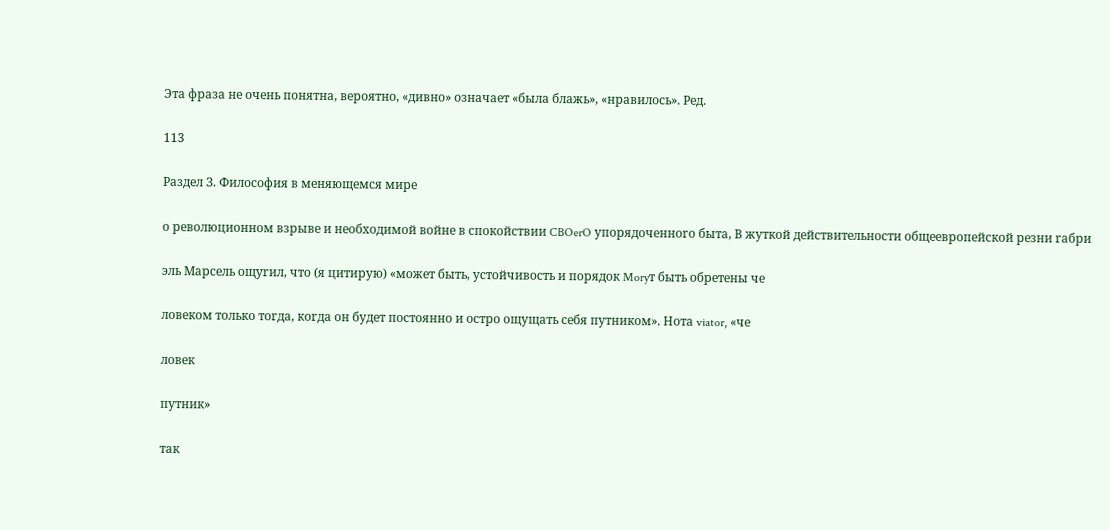Эта фраза не очень понятна, вероятно, «дивно» означает «была блажь», «нравилось». Ред.

113

Раздел З. Философия в меняющемся мире

о революционном взрыве и необходимой войне в спокойствии CBOerO упорядоченноrо быта, В жуткой действительности общеевропейской резни rабри

эль Марсель ощyrил, что (я цитирую) «может быть, устойчивость и порядок Moryт быть обретены че

ловеком только тоrда, коrда он будет постоянно и остро ощущать себя путником». Нота viator, «че

ловек

путник»

так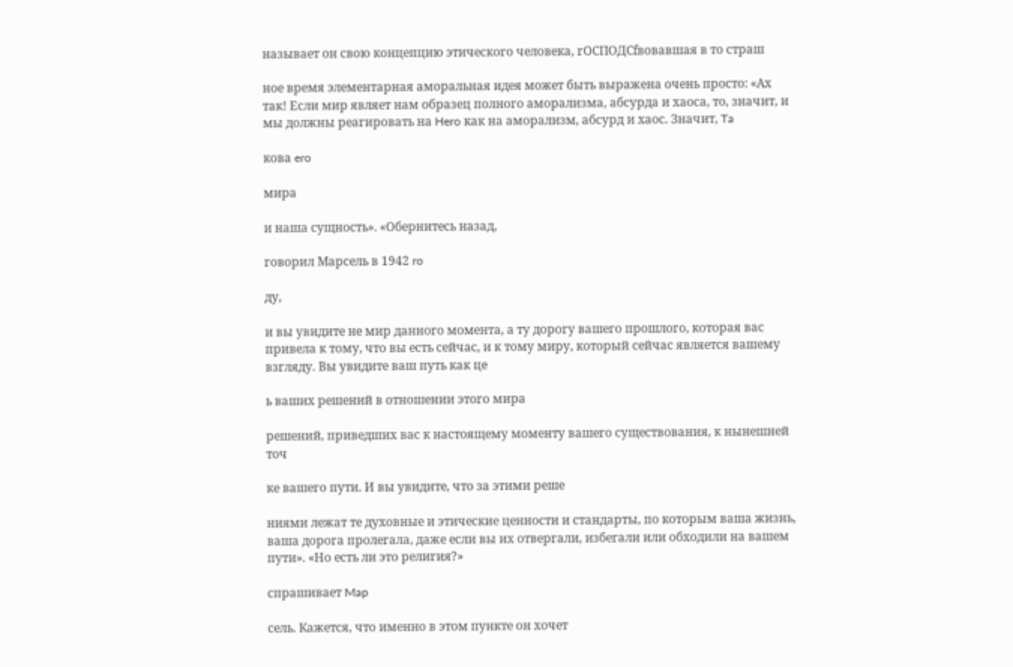называет он свою концепцию этическоrо человека, rОСПОДCfвовавшая в то страш

ное время элементарная аморальная идея может быть выражена очень просто: «Ах так! Если мир являет нам образец полноrо аморализма, абсурда и хаоса, то, значит, и мы должны реаrировать на Hero как на аморализм, абсурд и хаос. Значит, Ta

кова ero

мира

и наша сущность». «Обернитесь назад,

rоворил Марсель в 1942 ro

ду,

и вы увидите не мир данноrо момента, а ту дороrу вашеrо прошлоrо, которая вас привела к тому, что вы есть сейчас, и к тому миру, который сейчас является вашему взrляду. Вы увидите ваш путь как цe

ь ваших решений в отношении этоrо мира

решений, приведших вас к настоящему моменту вашеrо существования, к нынешней точ

ке вашеrо пути. И вы увидите, что за этими реше

ниями лежат те духовные и этические ценности и стандарты, по которым ваша жизнь, ваша дороrа пролеrала, даже если вы их отверrали, избеrали или обходили на вашем пути». «Но есть ли это релиrия?»

спрашивает Map

сель. Кажется, что именно в этом пункте он хочет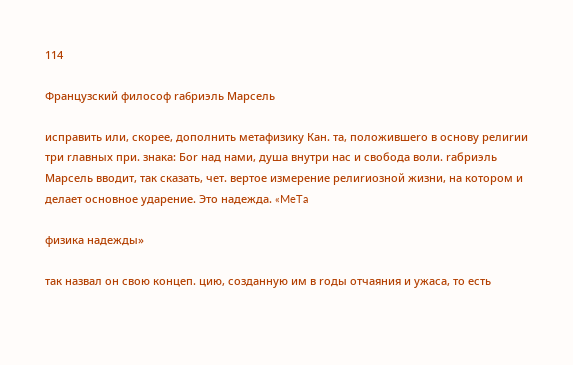114

Французский философ rа6риэль Марсель

исправить или, скорее, дополнить метафизику Кан. та, положившеrо в основу релиrии три rлавных при. знака: Боr над нами, душа внутри нас и свобода воли. rабриэль Марсель вводит, так сказать, чет. вертое измерение релиrиозной жизни, на котором и делает основное ударение. Это надежда. «MeTa

физика надежды»

так назвал он свою концеп. цию, созданную им в rоды отчаяния и ужаса, то есть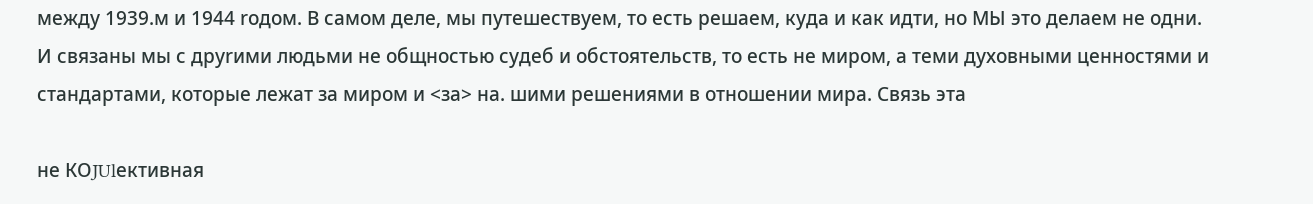между 1939.м и 1944 rодом. В самом деле, мы путешествуем, то есть решаем, куда и как идти, но МЫ это делаем не одни. И связаны мы с дрyrими людьми не общностью судеб и обстоятельств, то есть не миром, а теми духовными ценностями и стандартами, которые лежат за миром и <за> на. шими решениями в отношении мира. Связь эта

не КОJUlективная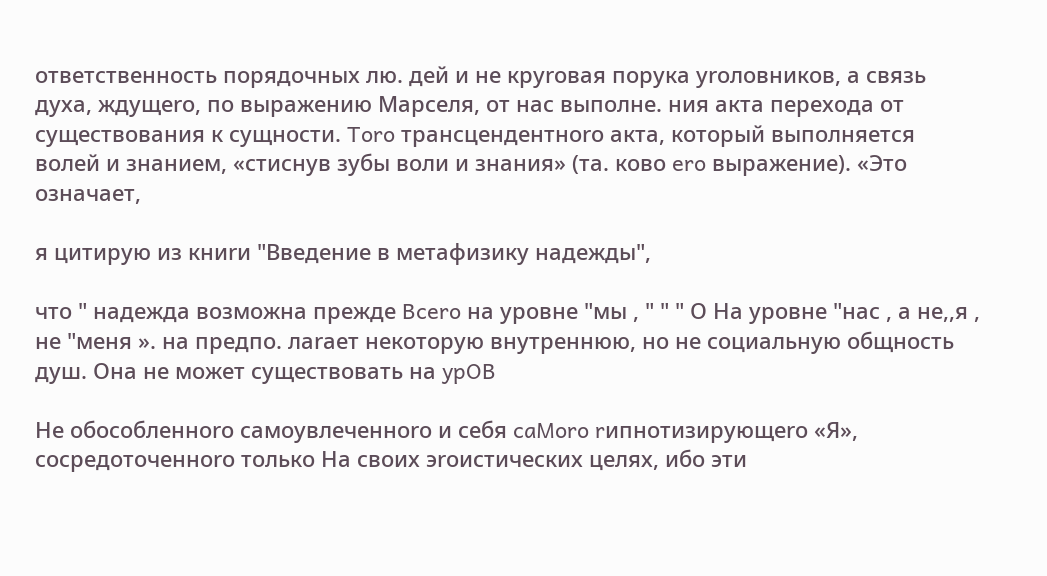ответственность порядочных лю. дей и не крyrовая порука yrоловников, а связь духа, ждущеrо, по выражению Марселя, от нас выполне. ния акта перехода от существования к сущности. Toro трансцендентноrо акта, который выполняется волей и знанием, «стиснув зубы воли и знания» (та. ково ero выражение). «Это означает,

я цитирую из книrи "Введение в метафизику надежды",

что " надежда возможна прежде Bcero на уровне "мы , " " " О На уровне "нас , а не,,я , не "меня ». на предпо. лаrает некоторую внутреннюю, но не социальную общность душ. Она не может существовать на ypOB

Не обособленноrо самоувлеченноrо и себя caMoro rипнотизирующеrо «Я», сосредоточенноrо только На своих эrоистических целях, ибо эти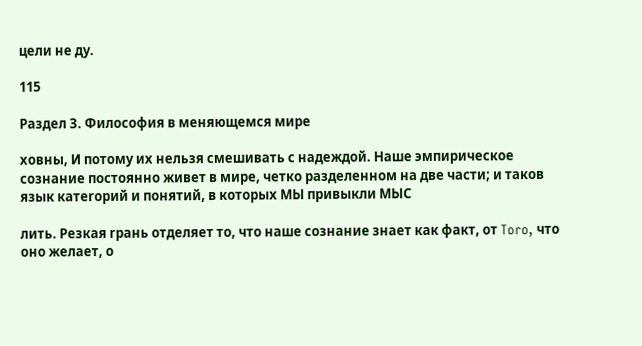цели не ду.

115

Раздел З. Философия в меняющемся мире

ховны, И потому их нельзя смешивать с надеждой. Наше эмпирическое сознание постоянно живет в мире, четко разделенном на две части; и таков язык катеrорий и понятий, в которых МЫ привыкли MЫC

лить. Резкая rрань отделяет то, что наше сознание знает как факт, от Toro, что оно желает, о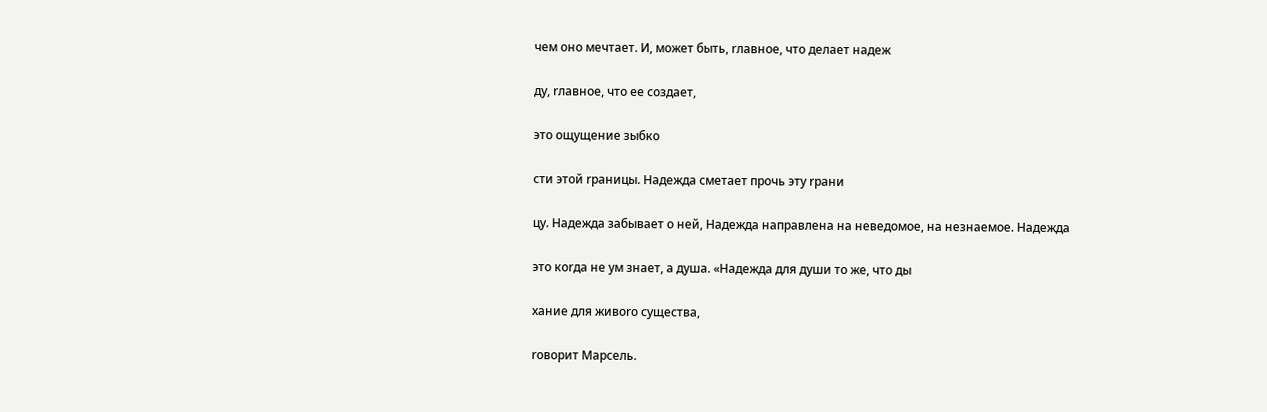чем оно мечтает. И, может быть, rлавное, что делает надеж

ду, rлавное, что ее создает,

это ощущение зыбко

сти этой rpаницы. Надежда сметает прочь эту rрани

цу. Надежда забывает о ней, Надежда направлена на неведомое, на незнаемое. Надежда

это коrда не ум знает, а душа. «Надежда для души то же, что ды

хание для живоrо существа,

rоворит Марсель.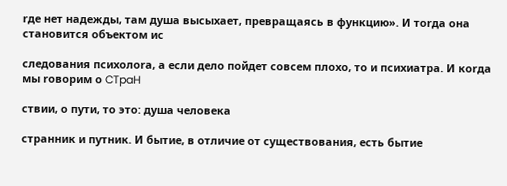rде нет надежды, там душа высыхает, превращаясь в функцию». И тоrда она становится объектом ис

следования психолоrа, а если дело пойдет совсем плохо, то и психиатра. И коrда мы rоворим о CTpaH

ствии, о пути, то это: душа человека

странник и путник. И бытие, в отличие от существования, есть бытие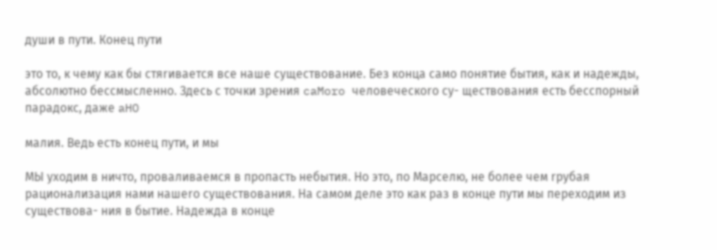души в пути. Конец пути

это то, к чему как бы стяrивается все наше существование. Без конца само понятие бытия, как и надежды, абсолютно бессмысленно. Здесь с точки зрения caMoro человеческоrо су- ществования есть бесспорный парадокс, даже aHO

малия. Ведь есть конец пути, и мы

МЫ уходим в ничто, проваливаемся в пропасть небытия. Но это, по Марселю, не более чем rрубая рационализация нами нашеrо существования. На самом деле это как раз в конце пути мы переходим из существова- ния в бытие. Надежда в конце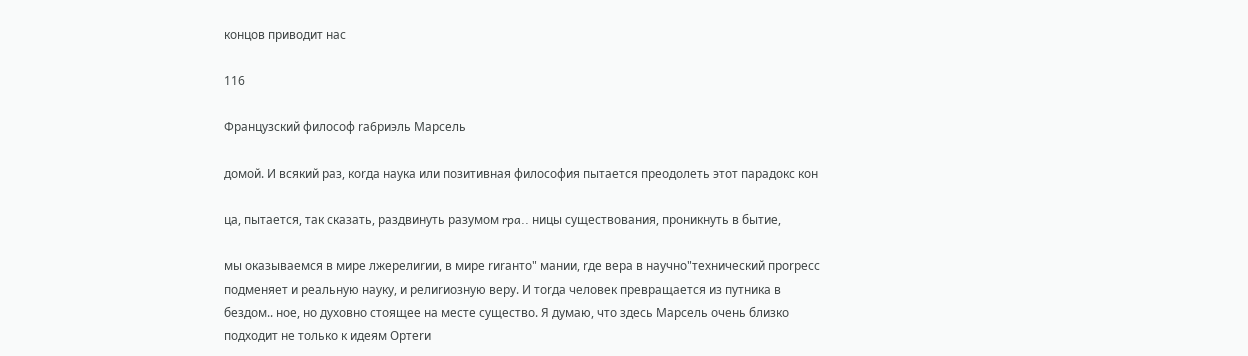концов приводит нас

116

Французский философ rа6риэль Марсель

домой. И всякий раз, коrда наука или позитивная философия пытается преодолеть этот парадокс кон

ца, пытается, так сказать, раздвинуть разумом rpa.. ницы существования, проникнуть в бытие,

мы оказываемся в мире лжерелиrии, в мире rиrанто" мании, rде вера в научно"технический проrресс подменяет и реальную науку, и релиrиозную веру. И тоrда человек превращается из путника в бездом.. ное, но духовно стоящее на месте существо. Я думаю, что здесь Марсель очень близко подходит не только к идеям Ортеrи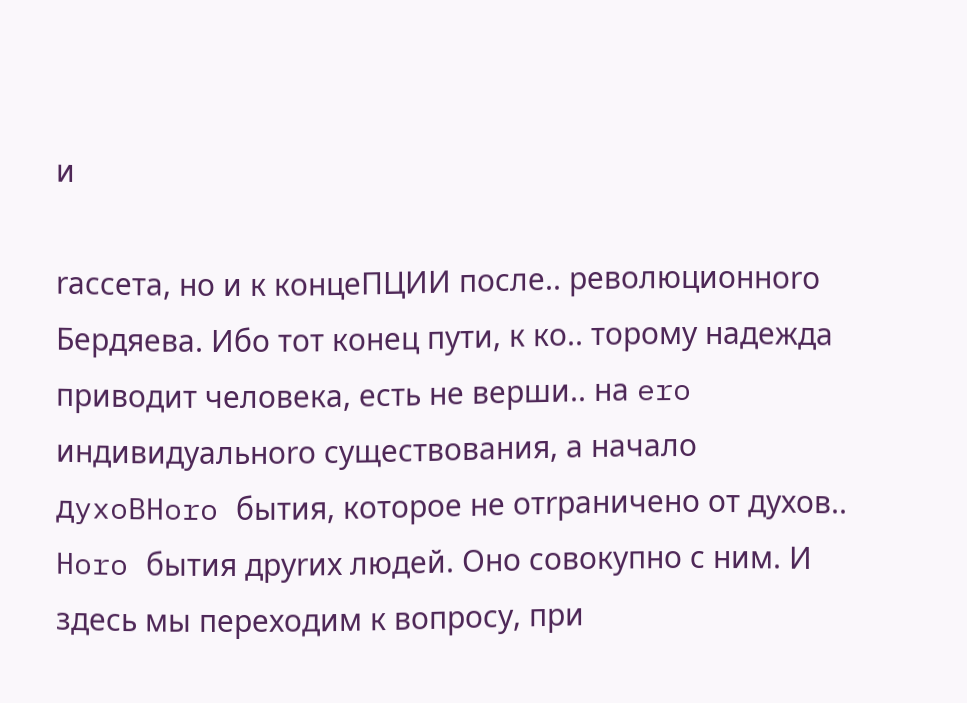и

rассета, но и к концеПЦИИ после.. революционноro Бердяева. Ибо тот конец пути, к ко.. торому надежда приводит человека, есть не верши.. на ero индивидуальноrо существования, а начало дyxoBHoro бытия, которое не отrраничено от духов.. Horo бытия дрyrих людей. Оно совокупно с ним. И здесь мы переходим к вопросу, при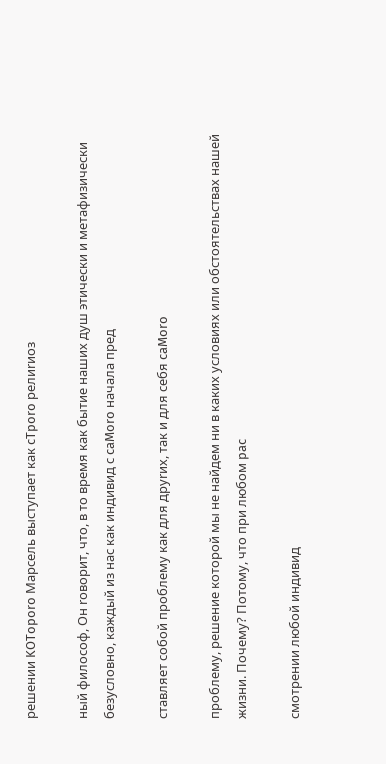решении KOToporo Марсель выступает как cTporo релиrиоз

ный философ, Он roворит, что, в то время как бытие наших душ этически и метафизически безусловно, каждый из нас как индивид с caMoro начала пред

ставляет собой проблему как для дрyrих, так и для себя caMoro

проблему, решение которой мы не найдем ни в каких условиях или обстоятельствах нашей жизни. Почему? Потому, что при любом pac

смотрении любой индивид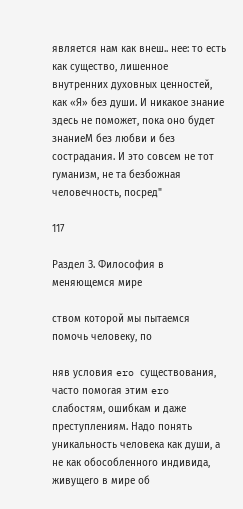является нам как внеш.. нее: то есть как существо, лишенное внутренних духовных ценностей, как «Я» без души. И никакое знание здесь не поможет, пока оно будет знаниеМ без любви и без сострадания. И это совсем не тот rуманизм, не та безбожная человечность, посред"

117

Раздел З. Философия в меняющемся мире

ством которой мы пытаемся помочь человеку, по

няв условия ero существования, часто помоrая этим ero слабостям, ошибкам и даже преступлениям. Надо понять уникальность человека как души, а не как обособленноrо индивида, живущеrо в мире об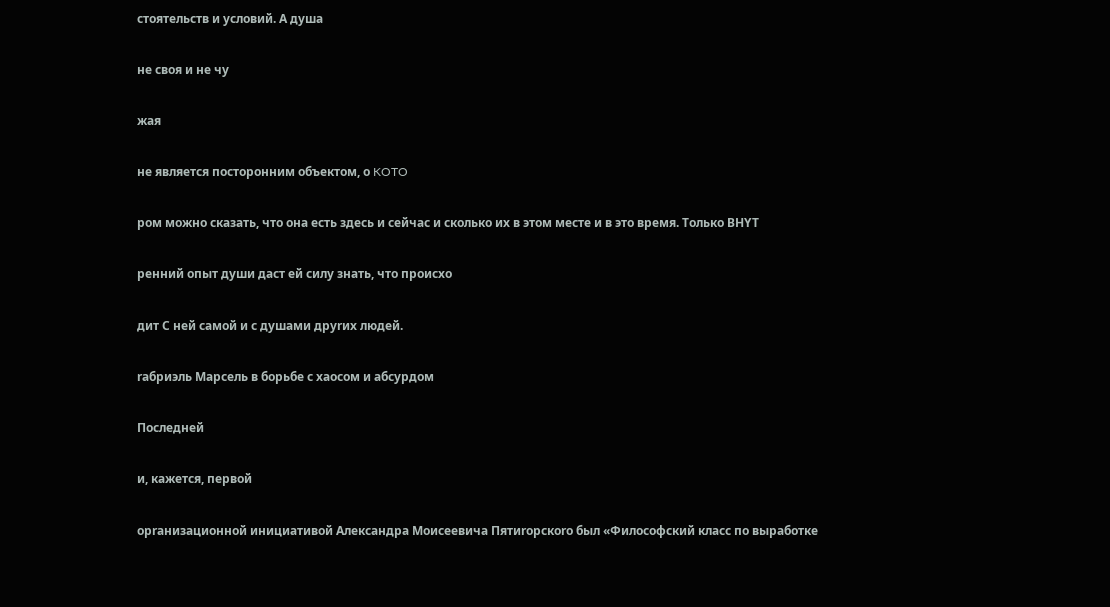стоятельств и условий. А душа

не своя и не чу

жая

не является посторонним объектом, о KOTO

ром можно сказать, что она есть здесь и сейчас и сколько их в этом месте и в это время. Только BНYТ

ренний опыт души даст ей силу знать, что происхо

дит С ней самой и с душами дрyrих людей.

rабриэль Марсель в борьбе с хаосом и абсурдом

Последней

и, кажется, первой

орrанизационной инициативой Александра Моисеевича Пятиrорскоrо был «Философский класс по выработке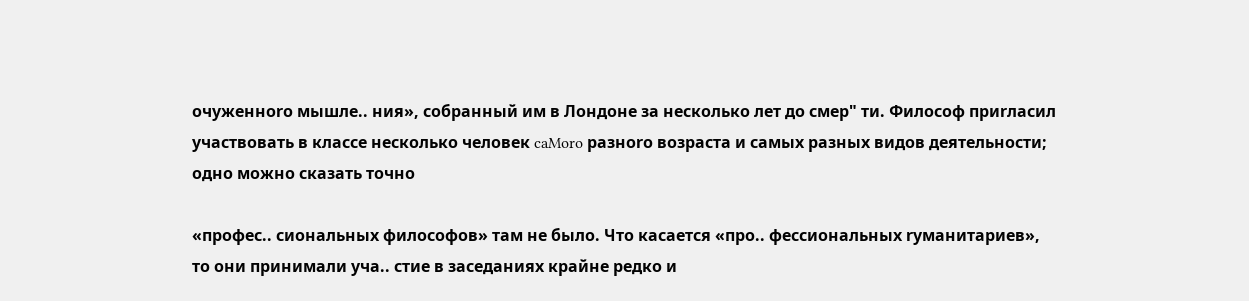очуженноrо мышле.. ния», собранный им в Лондоне за несколько лет до смер" ти. Философ приrласил участвовать в классе несколько человек caMoro разноrо возраста и самых разных видов деятельности; одно можно сказать точно

«профес.. сиональных философов» там не было. Что касается «про.. фессиональных rуманитариев», то они принимали уча.. стие в заседаниях крайне редко и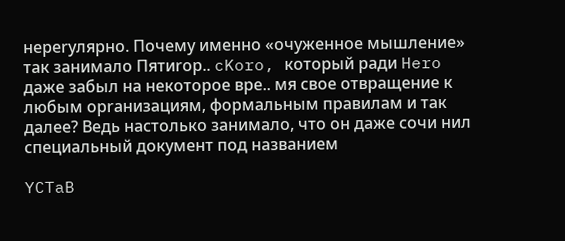нереrулярно. Почему именно «очуженное мышление» так занимало Пятиrор.. cKoro, который ради Hero даже забыл на некоторое вре.. мя свое отвращение к любым орraнизациям, формальным правилам и так далее? Ведь настолько занимало, что он даже сочи нил специальный документ под названием

YCTaB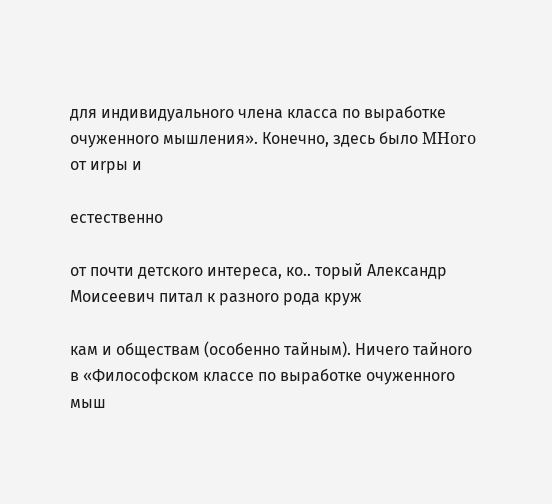для индивидуальноrо члена класса по выработке очуженноrо мышления». Конечно, здесь было MHoro от иrры и

естественно

от почти детскоrо интереса, ко.. торый Александр Моисеевич питал к разноrо рода круж

кам и обществам (особенно тайным). Ничеrо тайноrо в «Философском классе по выработке очуженноrо мыш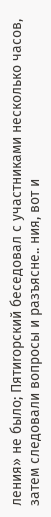ления» не было; Пятиrорский беседовал с участниками несколько часов, затем следовали вопросы и разъясне.. ния, вот и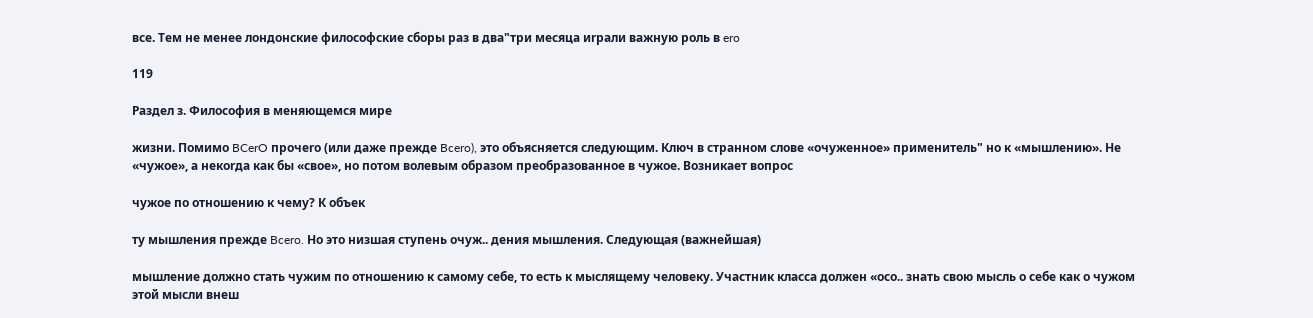все. Тем не менее лондонские философские сборы раз в два"три месяца иrрали важную роль в ero

119

Раздел з. Философия в меняющемся мире

жизни. Помимо BCerO прочеrо (или даже прежде Bcero), это объясняется следующим. Ключ в странном слове «очуженное» применитель" но к «мышлению». Не «чужое», а некоrда как бы «свое», но потом волевым образом преобразованное в чужое. Возникает вопрос

чужое по отношению к чему? К объек

ту мышления прежде Bcero. Но это низшая ступень очуж.. дения мышления. Следующая (важнейшая)

мышление должно стать чужим по отношению к самому себе, то есть к мыслящему человеку. Участник класса должен «осо.. знать свою мысль о себе как о чужом этой мысли внеш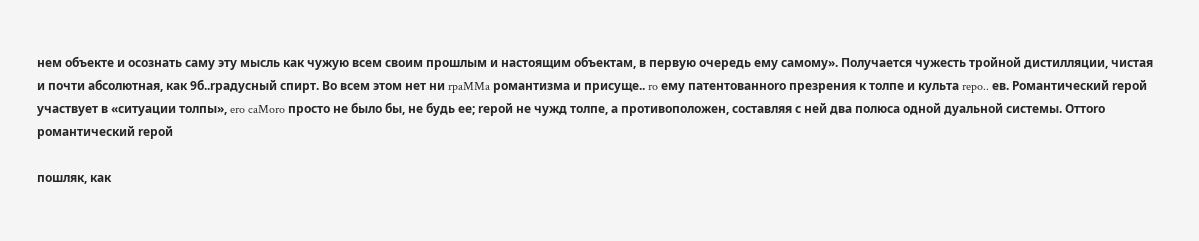нем объекте и осознать саму эту мысль как чужую всем своим прошлым и настоящим объектам, в первую очередь ему самому». Получается чужесть тройной дистилляции, чистая и почти абсолютная, как 9б..rрадусный спирт. Во всем этом нет ни rpaMMa романтизма и присуще.. ro ему патентованноrо презрения к толпе и культа repo.. ев. Романтический rерой участвует в «ситуации толпы», ero caMoro просто не было бы, не будь ее; rерой не чужд толпе, а противоположен, составляя с ней два полюса одной дуальной системы. Оттоrо романтический rерой

пошляк, как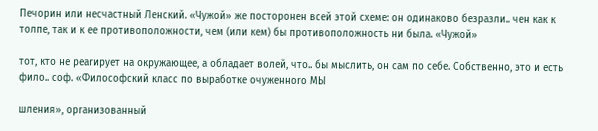Печорин или несчастный Ленский. «Чужой» же посторонен всей этой схеме: он одинаково безразли.. чен как к толпе, так и к ее противоположности, чем (или кем) бы противоположность ни была. «Чужой»

тот, кто не реаrирует на окружающее, а обладает волей, что.. бы мыслить, он сам по себе. Собственно, это и есть фило.. соф. «Философский класс по выработке очуженноrо MЫ

шления», орrанизованный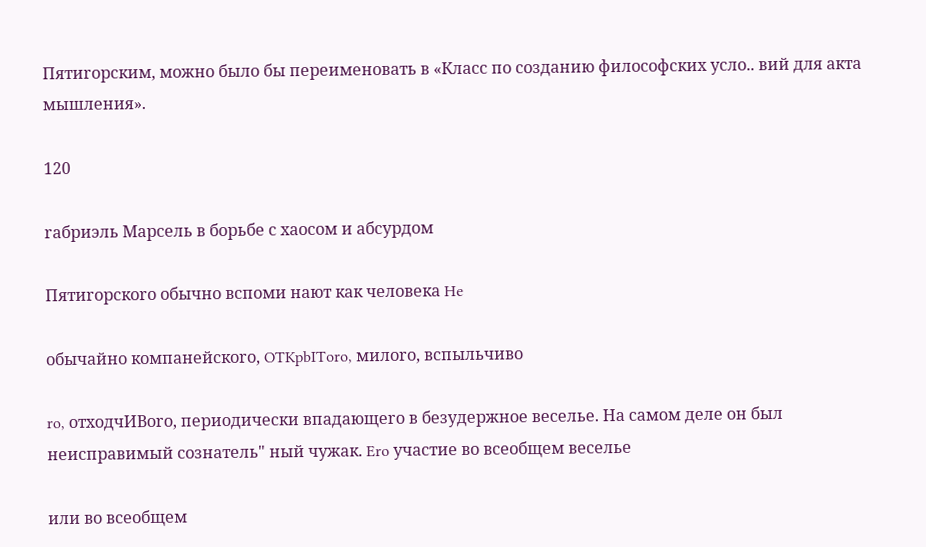Пятиrорским, можно было бы переименовать в «Класс по созданию философских усло.. вий для акта мышления».

120

rабриэль Марсель в борьбе с хаосом и абсурдом

Пятиrорскоrо обычно вспоми нают как человека He

обычайно компанейскоrо, OTKpbIToro, милоrо, вспыльчиво

ro, отходчИВоrо, периодически впадающеrо в безудержное веселье. На самом деле он был неисправимый сознатель" ный чужак. Ero участие во всеобщем веселье

или во всеобщем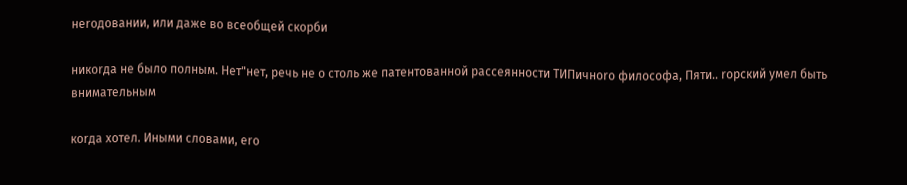неrодовании, или даже во всеобщей скорби

никоrда не было полным. Нет"нет, речь не о столь же патентованной рассеянности ТИПичноrо философа, Пяти.. rорский умел быть внимательным

коrда хотел. Иными словами, ero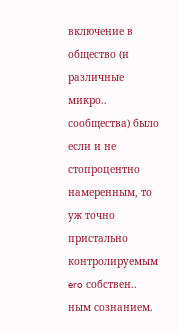включение в общество (и различные микро.. сообщества) было если и не стопроцентно намеренным, то уж точно пристально контролируемым ero собствен.. ным сознанием.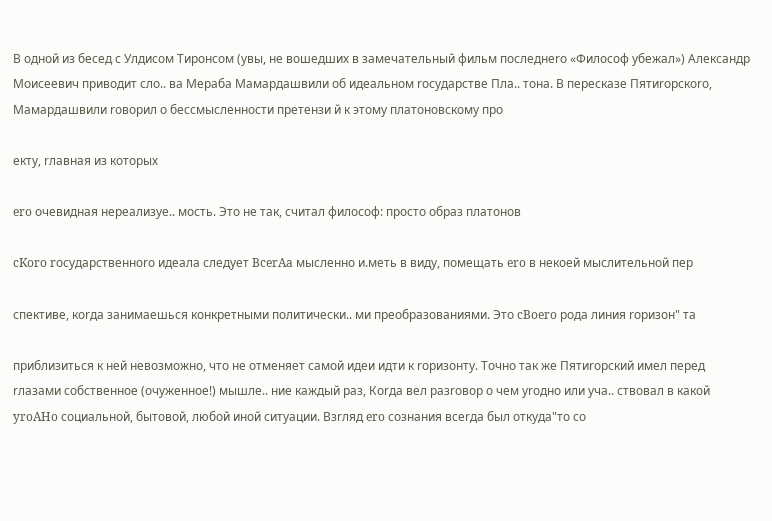В одной из бесед с Улдисом Тиронсом (увы, не вошедших в замечательный фильм последнеrо «Философ убежал») Александр Моисеевич приводит сло.. ва Мераба Мамардашвили об идеальном rосударстве Пла.. тона. В пересказе Пятиrорскоrо, Мамардашвили rоворил о бессмысленности претензи й к этому платоновскому про

екту, rлавная из которых

ero очевидная нереализуе.. мость. Это не так, считал философ: просто образ платонов

cKoro rосударственноrо идеала следует BcerAa мысленно и.меть в виду, помещать ero в некоей мыслительной пер

спективе, коrда занимаешься конкретными политически.. ми преобразованиями. Это cBoero рода линия rоризон" та

приблизиться к ней невозможно, что не отменяет самой идеи идти к rоризонту. Точно так же Пятиrорский имел перед rлазами собственное (очуженное!) мышле.. ние каждый раз, Коrда вел разrовор о чем уrодно или уча.. ствовал в какой yroAHo социальной, бытовой, любой иной ситуации. Взrляд ero сознания всеrда был откуда"то со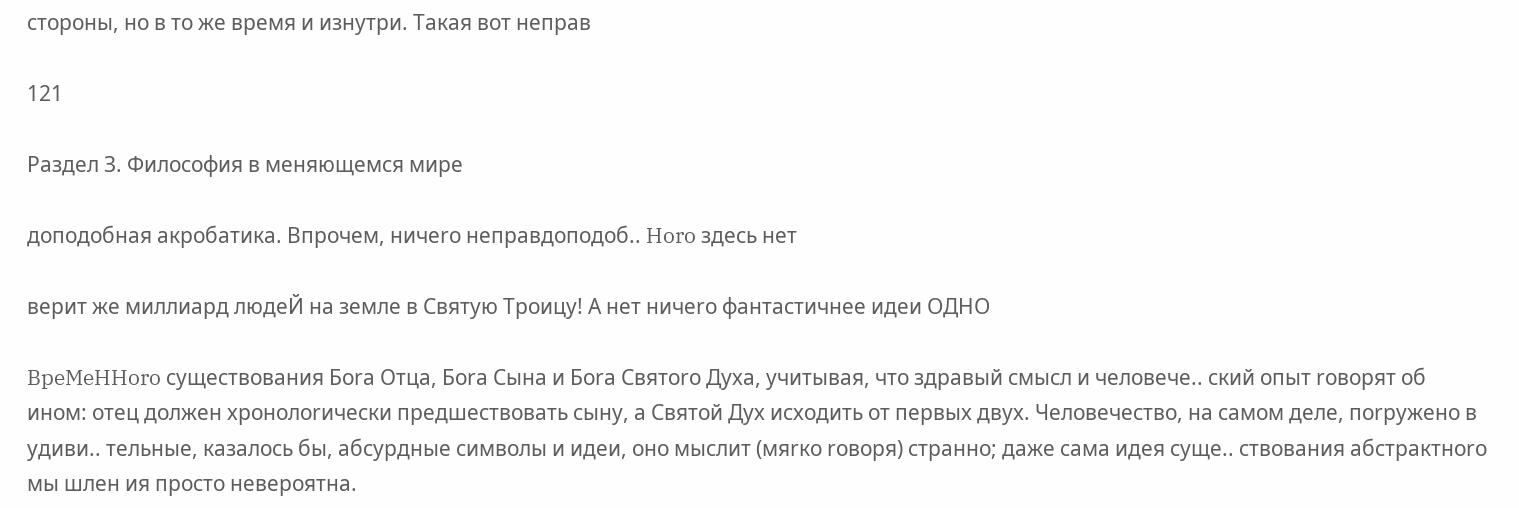стороны, но в то же время и изнутри. Такая вот неправ

121

Раздел З. Философия в меняющемся мире

доподобная акробатика. Впрочем, ничеrо неправдоподоб.. Horo здесь нет

верит же миллиард людеЙ на земле в Святую Троицу! А нет ничеrо фантастичнее идеи OДHO

BpeMeHHoro существования Боrа Отца, Боrа Сына и Боrа Святоrо Духа, учитывая, что здравый смысл и человече.. ский опыт rоворят об ином: отец должен хронолоrически предшествовать сыну, а Святой Дух исходить от первых двух. Человечество, на самом деле, поrружено в удиви.. тельные, казалось бы, абсурдные символы и идеи, оно мыслит (мяrко rоворя) странно; даже сама идея суще.. ствования абстрактноrо мы шлен ия просто невероятна.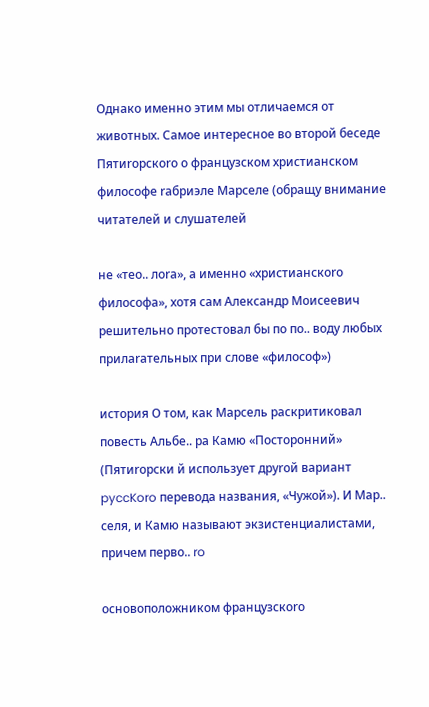Однако именно этим мы отличаемся от животных. Самое интересное во второй беседе Пятиrорскоrо о французском христианском философе rабриэле Марселе (обращу внимание читателей и слушателей

не «тео.. лоrа», а именно «христианскоrо философа», хотя сам Александр Моисеевич решительно протестовал бы по по.. воду любых прилаrательных при слове «философ»)

история О том, как Марсель раскритиковал повесть Альбе.. ра Камю «Посторонний» (Пятиrорски й использует друrой вариант pyccKoro перевода названия, «Чужой»). И Мар.. селя, и Камю называют экзистенциалистами, причем перво.. ro

основоположником французскоrо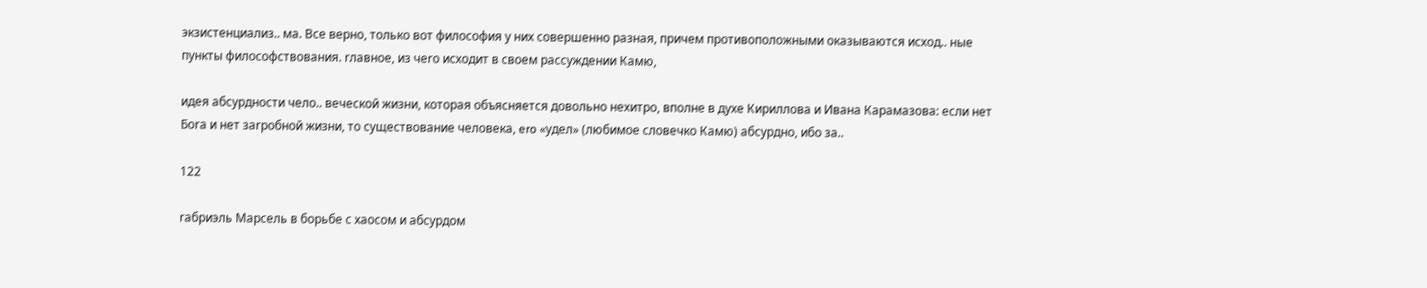экзистенциализ.. ма. Все верно, только вот философия у них совершенно разная, причем противоположными оказываются исход.. ные пункты философствования. rлавное, из чеrо исходит в своем рассуждении Камю,

идея абсурдности чело.. веческой жизни, которая объясняется довольно нехитро, вполне в духе Кириллова и Ивана Карамазова: если нет Боrа и нет заrробной жизни, то существование человека, ero «удел» (любимое словечко Камю) абсурдно, ибо за..

122

rабриэль Марсель в борьбе с хаосом и абсурдом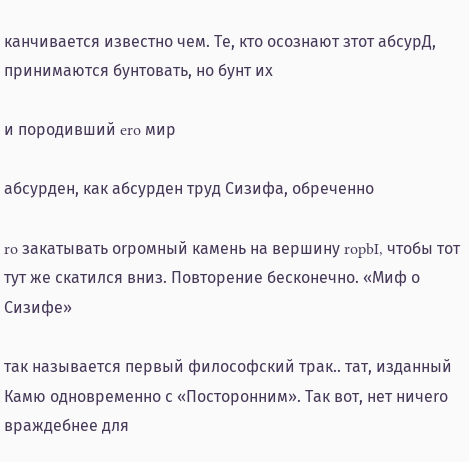канчивается известно чем. Те, кто осознают зтот абсурД, принимаются бунтовать, но бунт их

и породивший ero мир

абсурден, как абсурден труд Сизифа, обреченно

ro закатывать оrромный камень на вершину ropbI, чтобы тот тут же скатился вниз. Повторение бесконечно. «Миф о Сизифе»

так называется первый философский трак.. тат, изданный Камю одновременно с «Посторонним». Так вот, нет ничеrо враждебнее для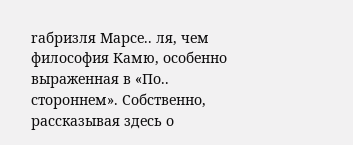rабризля Марсе.. ля, чем философия Камю, особенно выраженная в «По.. стороннем». Собственно, рассказывая здесь о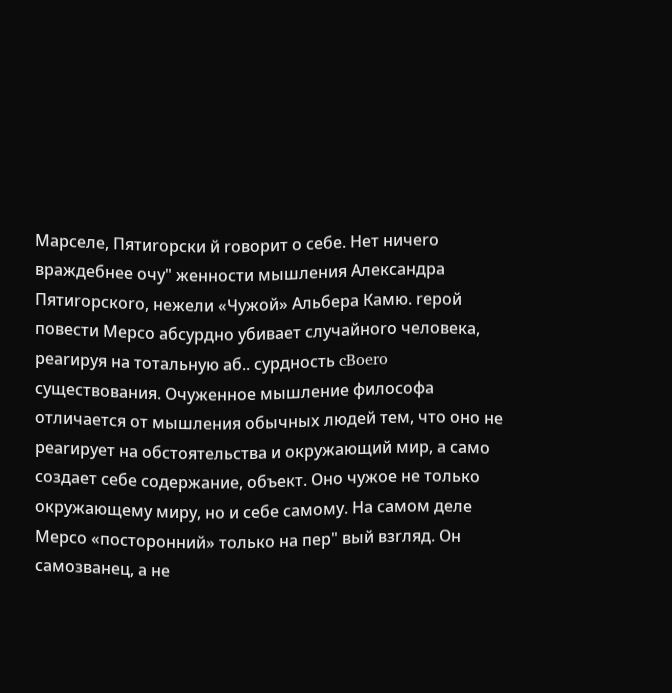Марселе, Пятиrорски й rоворит о себе. Нет ничеrо враждебнее очу" женности мышления Александра Пятиrорскоrо, нежели «Чужой» Альбера Камю. rерой повести Мерсо абсурдно убивает случайноrо человека, реаrируя на тотальную аб.. сурдность cBoero существования. Очуженное мышление философа отличается от мышления обычных людей тем, что оно не реаrирует на обстоятельства и окружающий мир, а само создает себе содержание, объект. Оно чужое не только окружающему миру, но и себе самому. На самом деле Мерсо «посторонний» только на пер" вый взrляд. Он самозванец, а не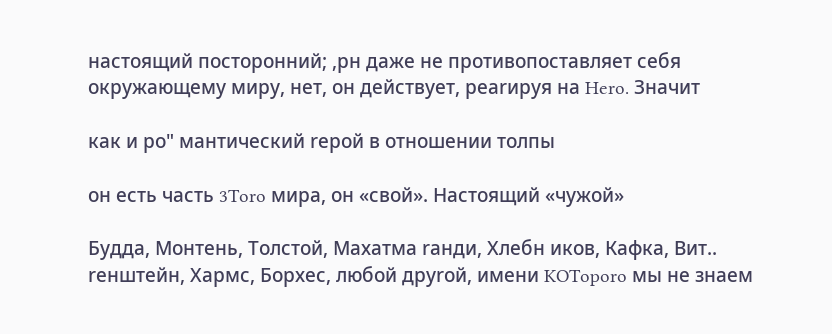настоящий посторонний; ,рн даже не противопоставляет себя окружающему миру, нет, он действует, реаrируя на Hero. Значит

как и ро" мантический rерой в отношении толпы

он есть часть 3Toro мира, он «свой». Настоящий «чужой»

Будда, Монтень, Толстой, Махатма rанди, Хлебн иков, Кафка, Вит.. rенштейн, Хармс, Борхес, любой друrой, имени KOToporo мы не знаем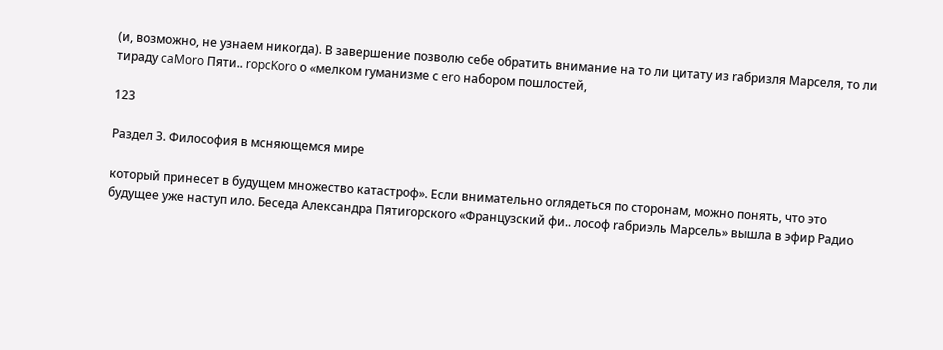(и, возможно, не узнаем никоrда). В завершение позволю себе обратить внимание на то ли цитату из rабризля Марселя, то ли тираду caMoro Пяти.. ropcKoro о «мелком rуманизме с ero набором пошлостей,

123

Раздел З. Философия в мсняющемся мире

который принесет в будущем множество катастроф». Если внимательно оrлядеться по сторонам, можно понять, что это будущее уже наступ ило. Беседа Александра Пятиrорскоrо «Французский фи.. лософ rабриэль Марсель» вышла в эфир Радио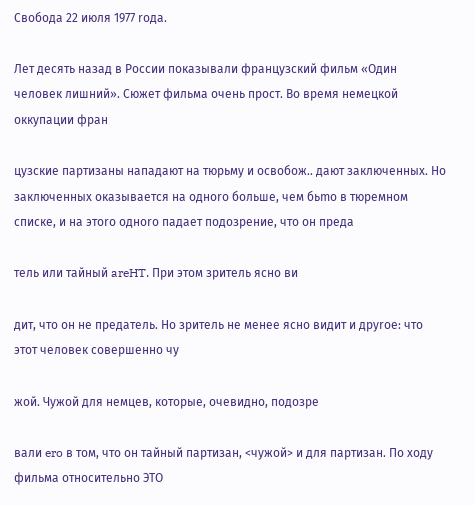Свобода 22 июля 1977 rода.

Лет десять назад в России показывали французский фильм «Один человек лишний». Сюжет фильма очень прост. Во время немецкой оккупации фран

цузские партизаны нападают на тюрьму и освобож.. дают заключенных. Но заключенных оказывается на одноrо больше, чем бьmо в тюремном списке, и на этоrо одноrо падает подозрение, что он преда

тель или тайный areHT. При этом зритель ясно ви

дит, что он не предатель. Но зритель не менее ясно видит и дрyrое: что этот человек совершенно чу

жой. Чужой для немцев, которые, очевидно, подозре

вали ero в том, что он тайный партизан, <чужой> и для партизан. По ходу фильма относительно ЭТО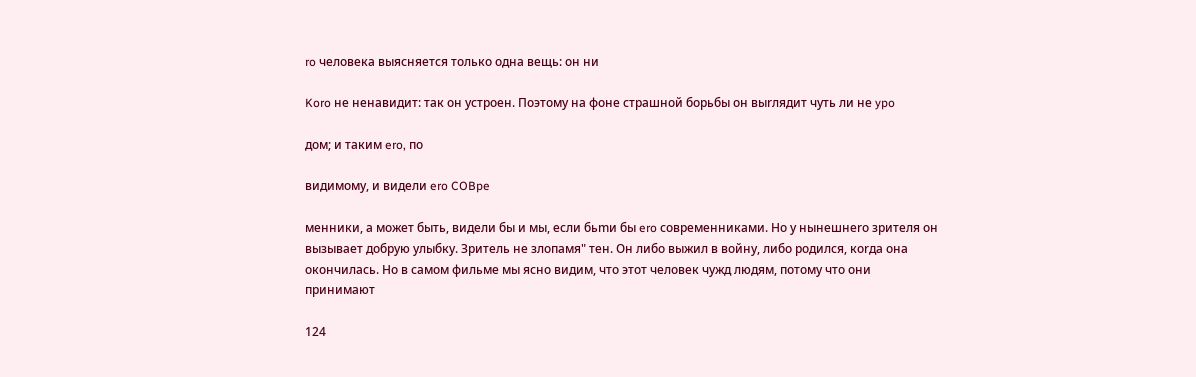ro человека выясняется только одна вещь: он ни

Koro не ненавидит: так он устроен. Поэтому на фоне страшной борьбы он выrлядит чуть ли не ypo

дом; и таким ero, по

видимому, и видели ero COBpe

менники, а может быть, видели бы и мы, если бьmи бы ero современниками. Но у нынешнеrо зрителя он вызывает добрую улыбку. Зритель не злопамя" тен. Он либо выжил в войну, либо родился, коrда она окончилась. Но в самом фильме мы ясно видим, что этот человек чужд людям, потому что они принимают

124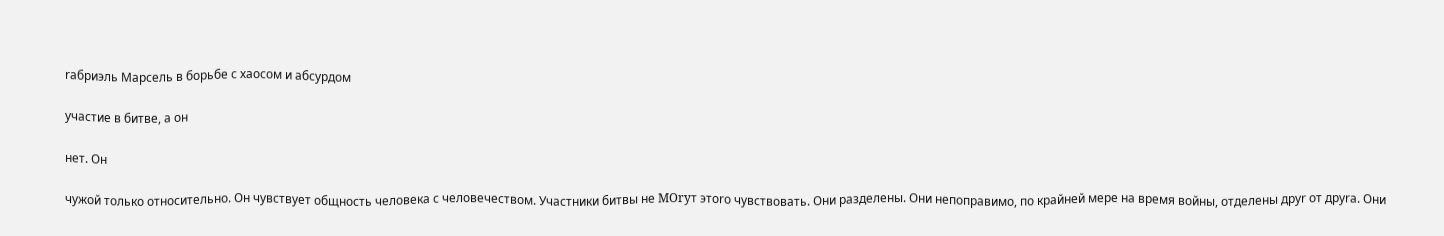rабриэль Марсель в борьбе с хаосом и абсурдом

участие в битве, а он

нет. Он

чужой только относительно. Он чувствует общность человека с человечеством. Участники битвы не MOryт этоrо чувствовать. Они разделены. Они непоправимо, по крайней мере на время войны, отделены дрyr от дрyrа. Они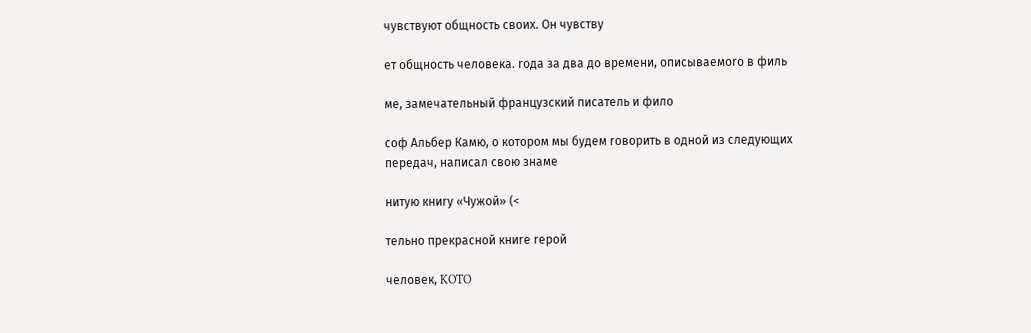чувствуют общность своих. Он чувству

ет общность человека. rода за два до времени, описываемоrо в филь

ме, замечательный французский писатель и фило

соф Альбер Камю, о котором мы будем rоворить в одной из следующих передач, написал свою знаме

нитую книry «Чужой» (<

тельно прекрасной книrе rерой

человек, KOTO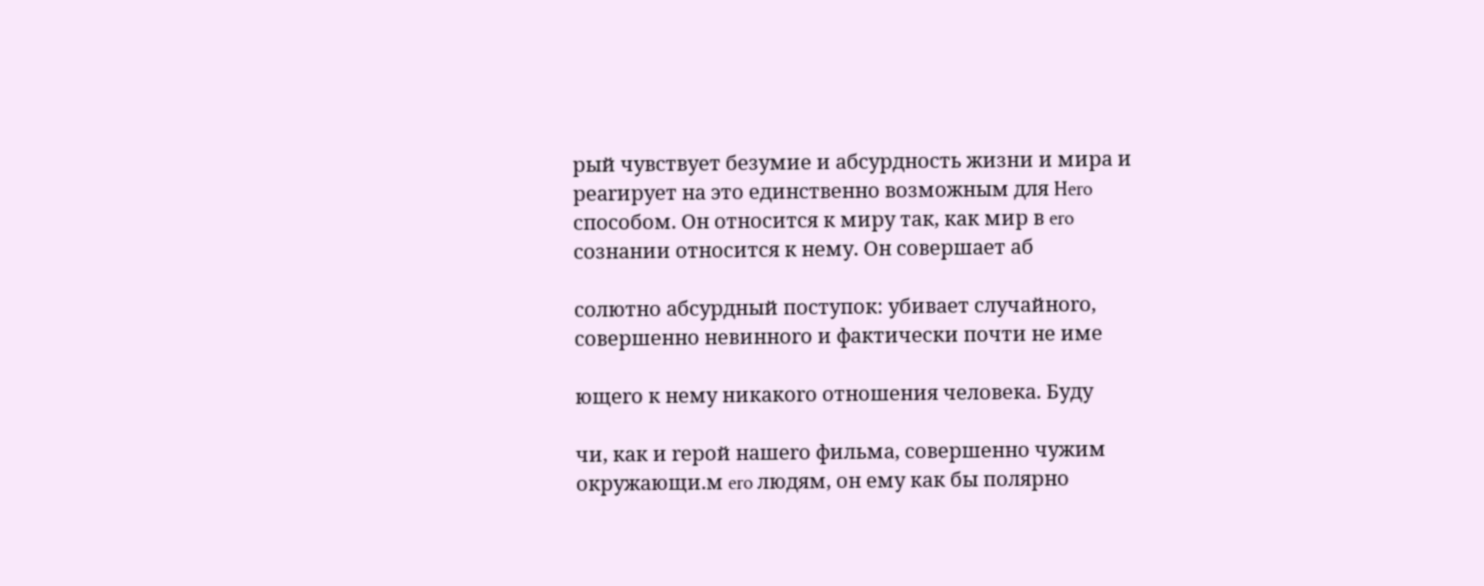рый чувствует безумие и абсурдность жизни и мира и реаrирует на это единственно возможным для Hero способом. Он относится к миру так, как мир в ero сознании относится к нему. Он совершает аб

солютно абсурдный поступок: убивает случайноrо, совершенно невинноrо и фактически почти не име

ющеrо к нему никакоrо отношения человека. Буду

чи, как и rерой нашеrо фильма, совершенно чужим окружающи.м ero людям, он ему как бы полярно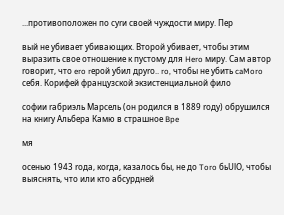...противоположен по сyrи своей чуждости миру. Пер

вый не убивает убивающих. Второй убивает, чтобы этим выразить свое отношение к пустому для Hero миру. Сам автор rоворит, что ero rерой убил дрyrо.. ro, чтобы не убить caMoro себя. Корифей французской экзистенциальной фило

софии rабриэль Марсель (он родился в 1889 rоду) обрушился на книry Альбера Камю в страшное Bpe

мя

осенью 1943 rода, коrда, казалось бы, не до Toro бьUlО, чтобы выяснять, что или кто абсурдней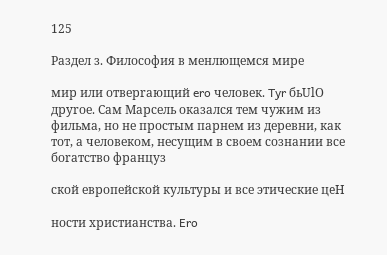125

Раздел з. Философия в менлющемся мире

мир или отверrающий ero человек. Tyr бьUlО дрyrое. Сам Марсель оказался тем чужим из фильма, но не простым парнем из деревни, как тот, а человеком, несущим в своем сознании все боrатство француз

ской европейской культуры и все этические цeH

ности христианства. Ero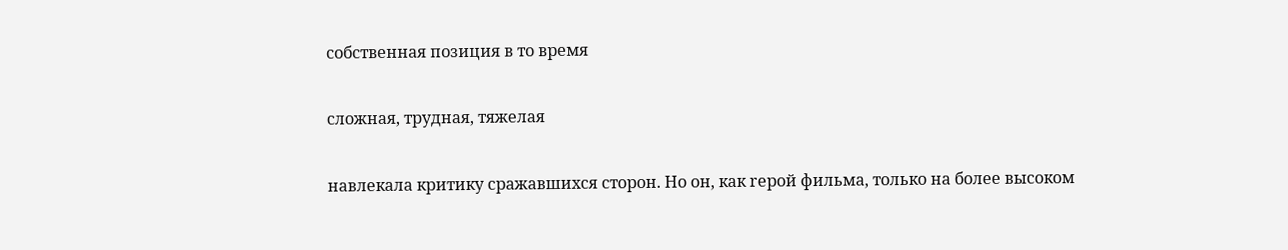собственная позиция в то время

сложная, трудная, тяжелая

навлекала критику сражавшихся сторон. Но он, как rерой фильма, только на более высоком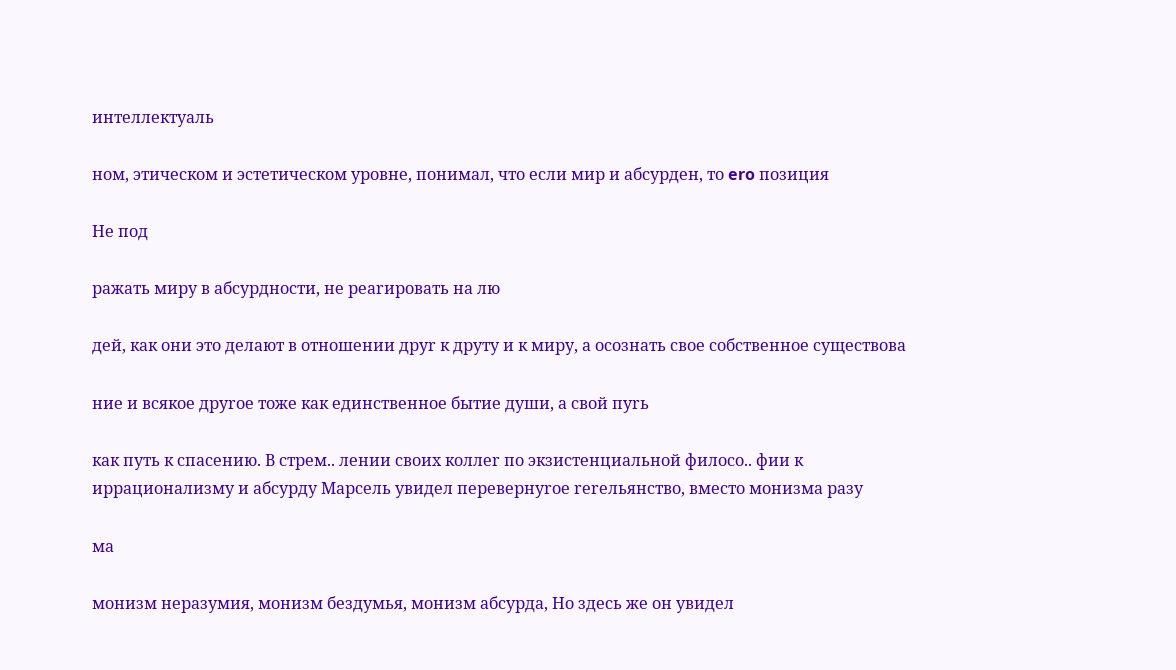интеллектуаль

ном, этическом и эстетическом уровне, понимал, что если мир и абсурден, то ero позиция

Не под

ражать миру в абсурдности, не реаrировать на лю

дей, как они это делают в отношении дрyr к друту и к миру, а осознать свое собственное существова

ние и всякое дрyrое тоже как единственное бытие души, а свой пyrь

как путь к спасению. В стрем.. лении своих коллеr по экзистенциальной филосо.. фии к иррационализму и абсурду Марсель увидел перевернyrое rеrельянство, вместо монизма разу

ма

монизм неразумия, монизм бездумья, монизм абсурда, Но здесь же он увидел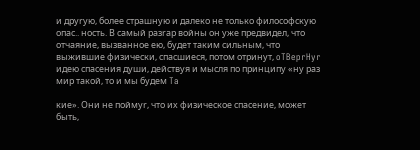и друrую, более страшную и далеко не только философскую опас.. ность. В самый разrар войны он уже предвидел, что отчаяние, вызванное ею, будет таким сильным, что выжившие физически, спасшиеся, потом отринут, oTBeprHyr идею спасения души, действуя и мысля по принципу «ну раз мир такой, то и мы будем Ta

кие». Они не поймyr, что их физическое спасение, может быть,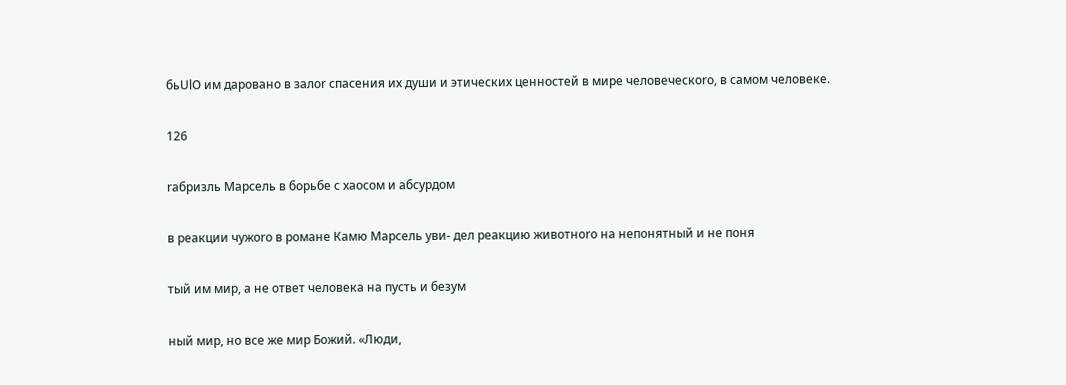бьUlО им даровано в залоr спасения их души и этических ценностей в мире человеческоrо, в самом человеке.

126

rабризль Марсель в борьбе с хаосом и абсурдом

в реакции чужоrо в романе Камю Марсель уви- дел реакцию животноrо на непонятный и не поня

тый им мир, а не ответ человека на пусть и безум

ный мир, но все же мир Божий. «Люди,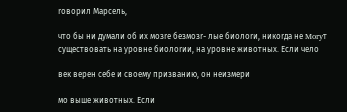rоворил Марсель,

что бы ни думали об их мозrе безмозr- лые биолоrи, никоrда не Moryт существовать на уровне биолоrии, на уровне животных. Если чело

век верен себе и своему призванию, он неизмери

мо выше животных. Если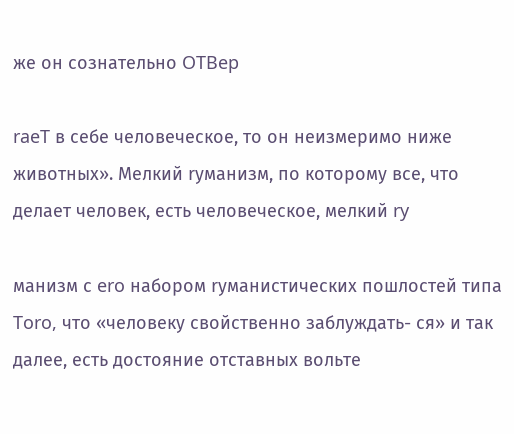же он сознательно OTBep

raeT в себе человеческое, то он неизмеримо ниже животных». Мелкий rуманизм, по которому все, что делает человек, есть человеческое, мелкий ry

манизм с ero набором ryманистических пошлостей типа Toro, что «человеку свойственно заблуждать- ся» и так далее, есть достояние отставных вольте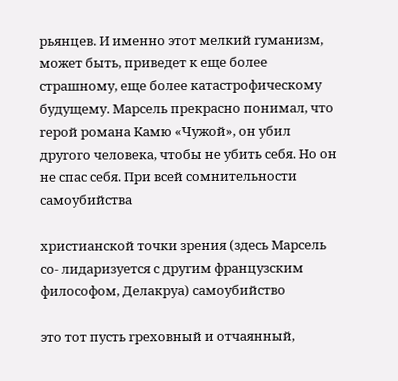рьянцев. И именно этот мелкий ryманизм, может быть, приведет к еще более страшному, еще более катастрофическому будущему. Марсель прекрасно понимал, что rерой романа Камю «Чужой», он убил дрyrоrо человека, чтобы не убить себя. Но он не спас себя. При всей сомнительности самоубийства

христианской точки зрения (здесь Марсель со- лидаризуется с дрyrим французским философом, Делакруа) самоубийство

это тот пусть rреховный и отчаянный,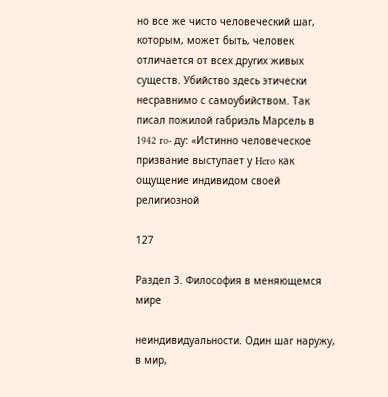но все же чисто человеческий шаr, которым, может быть, человек отличается от всех друrих живых существ. Убийство здесь этически несравнимо с самоубийством. Так писал пожилой rабриэль Марсель в 1942 ro- ду: «Истинно человеческое призвание выступает у Hero как ощущение индивидом своей релиrиозной

127

Раздел 3. Философия в меняющемся мире

неиндивидуальности. Один шаr наружу, в мир,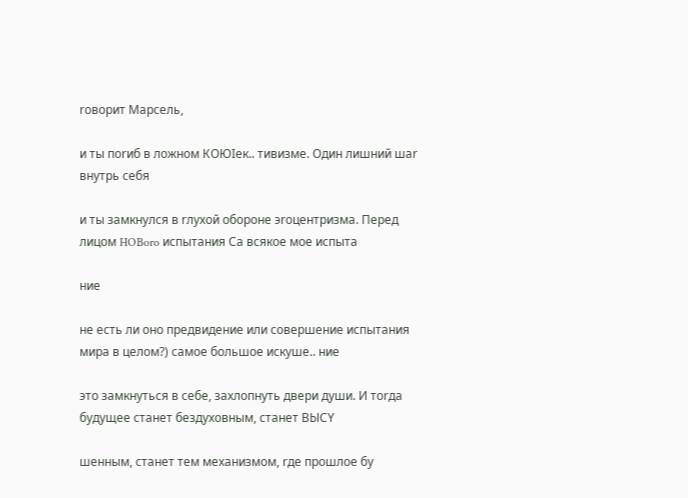rоворит Марсель,

и ты поrиб в ложном КОЮIек.. тивизме. Один лишний шаr внутрь себя

и ты замкнулся в rлухой обороне эrоцентризма. Перед лицом HOBoro испытания Са всякое мое испыта

ние

не есть ли оно предвидение или совершение испытания мира в целом?) самое большое искуше.. ние

это замкнуться в себе, захлопнуть двери души. И тоrда будущее станет бездуховным, станет BЫCY

шенным, станет тем механизмом, rде прошлое бу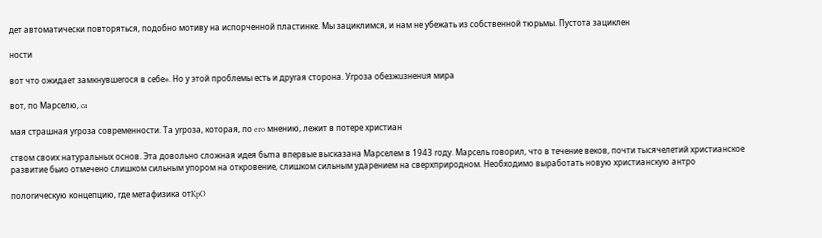дет автоматически повторяться, подобно мотиву на испорченной пластинке. Мы зациклимся, и нам не убежать из собственной тюрьмы. Пустота зациклен

ности

вот что ожидает замкнувшеrося в себе». Но у этой проблемы есть и друrая сторона. Уrроза обезжuзненuя мира

вот, по Марселю, ca

мая страшная yrроза современности. Та yrроза, которая, по ero мнению, лежит в потере христиан

ством своих натуральных основ. Эта довольно сложная идея бьmа впервые высказана Марселем в 1943 rоду. Марсель rоворил, что в течение веков, почти тысячелетий христианское развитие бьио отмечено слишком сильным упором на откровение, слишком сильным ударением на сверхприродном. Необходимо выработать новую христианскую aнтpo

полоrическую концепцию, rде метафизика oтKpO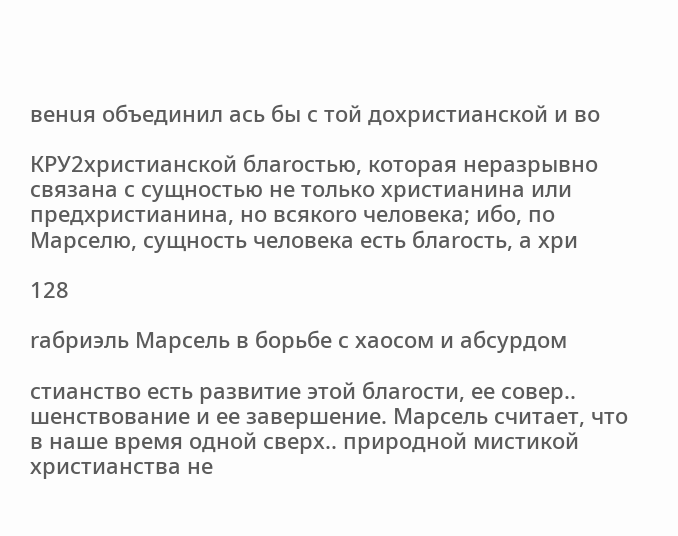венuя объединил ась бы с той дохристианской и вo

КРУ2христианской блаrостью, которая неразрывно связана с сущностью не только христианина или предхристианина, но всякоrо человека; ибо, по Марселю, сущность человека есть блаrость, а хри

128

rабриэль Марсель в борьбе с хаосом и абсурдом

стианство есть развитие этой блаrости, ее совер.. шенствование и ее завершение. Марсель считает, что в наше время одной сверх.. природной мистикой христианства не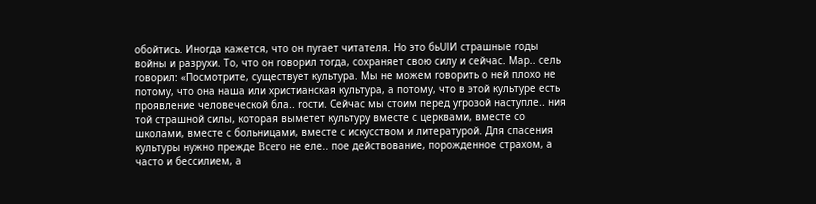обойтись. Иноrда кажется, что он пуrает читателя. Но это бьUlИ страшные rоды войны и разрухи. То, что он rоворил тоrда, сохраняет свою силу и сейчас. Мар.. сель rоворил: «Посмотрите, существует культура. Мы не можем rоворить о ней плохо не потому, что она наша или христианская культура, а потому, что в этой культуре есть проявление человеческой бла.. rости. Сейчас мы стоим перед yrрозой наступле.. ния той страшной силы, которая выметет культуру вместе с церквами, вместе со школами, вместе с больницами, вместе с искусством и литературой. Для спасения культуры нужно прежде Bcero не еле.. пое действование, порожденное страхом, а часто и бессилием, а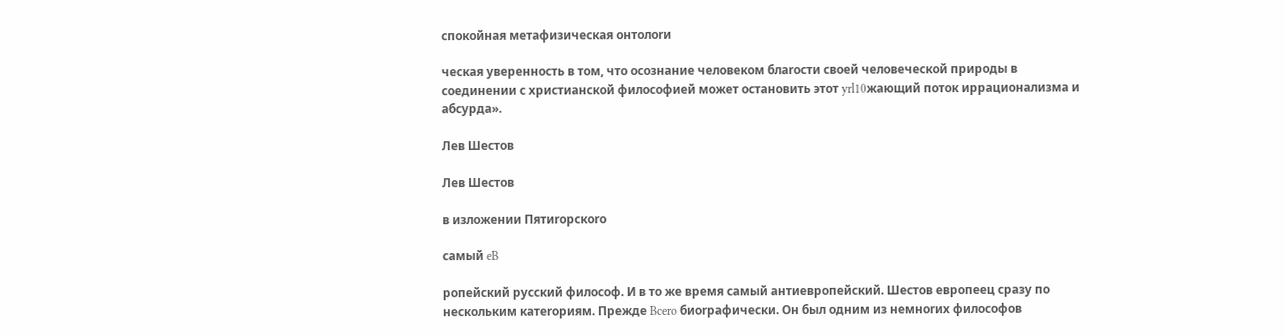спокойная метафизическая онтолоrи

ческая уверенность в том, что осознание человеком блаrости своей человеческой природы в соединении с христианской философией может остановить этот yrl10жающий поток иррационализма и абсурда».

Лев Шестов

Лев Шестов

в изложении Пятиrорскоrо

самый eB

ропейский русский философ. И в то же время самый антиевропейский. Шестов европеец сразу по нескольким катеrориям. Прежде Bcero биоrрафически. Он был одним из немноrих философов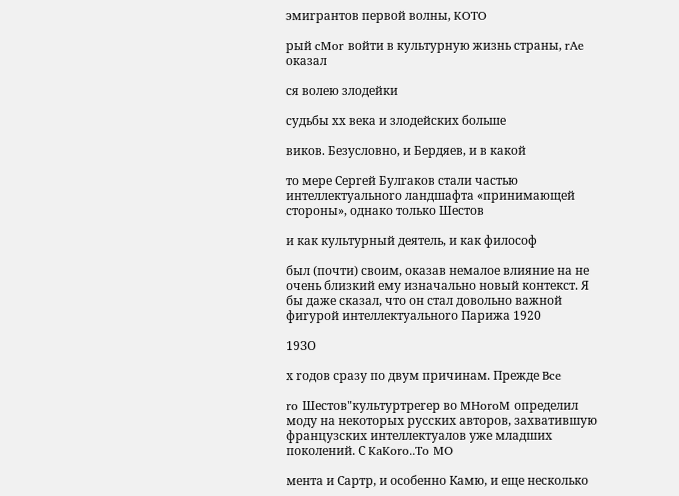эмиrрантов первой волны, KOTO

рый cMor войти в культурную жизнь страны, rAe оказал

ся волею злодейки

судьбы хх века и злодейских больше

виков. Безусловно, и Бердяев, и в какой

то мере Серrей Булrаков стали частью интеллектуальноrо ландшафта «принимающей стороны», однако только Шестов

и как культурный деятель, и как философ

был (почти) своим, оказав немалое влияние на не очень близкий ему изначально новый контекст. Я бы даже сказал, что он стал довольно важной фиrурой интеллектуальноrо Парижа 1920

19ЗО

х rодов сразу по двум причинам. Прежде Bce

ro Шестов"культуртреrер во MHoroM определил моду на некоторых русских авторов, захватившую французских интеллектуалов уже младших поколений. С KaKoro..To MO

мента и Сартр, и особенно Камю, и еще несколько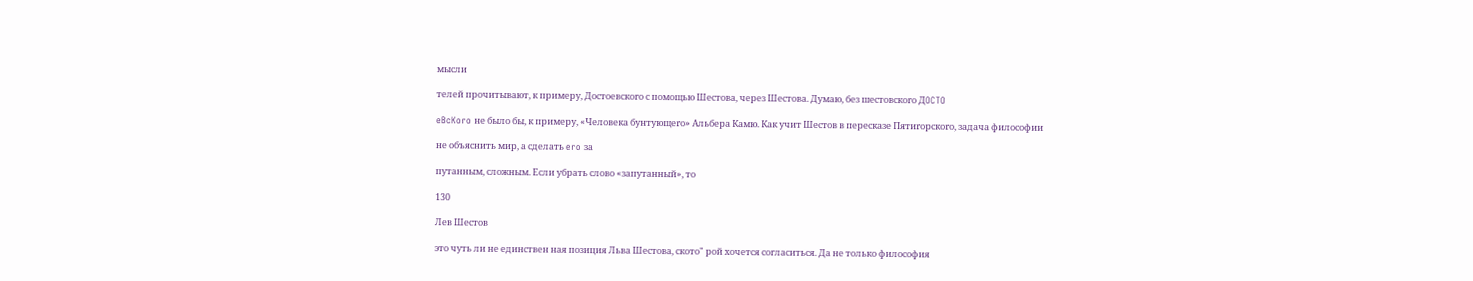мысли

телей прочитывают, к примеру, Достоевскоrо с помощью Шестова, через Шестова. Думаю, без шестовскоrо ДOCTO

eBcKoro не было бы, к примеру, «Человека бунтующеrо» Альбера Камю. Как учит Шестов в пересказе Пятиrорскоrо, задача философии

не объяснить мир, а сделать ero за

путанным, сложным. Если убрать слово «запутанный», то

130

Лев Шестов

это чуть ли не единствен ная позиция Льва Шестова, ското" рой хочется соrласиться. Да не только философия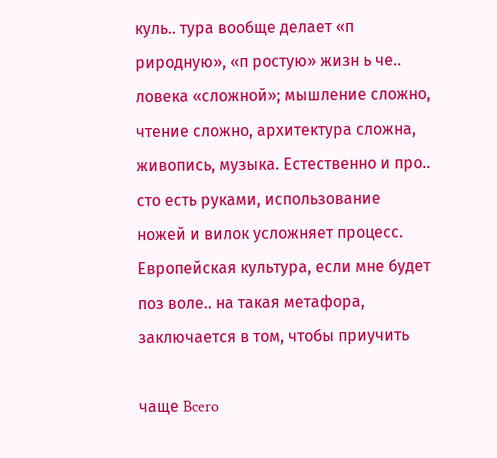куль.. тура вообще делает «п риродную», «п ростую» жизн ь че.. ловека «сложной»; мышление сложно, чтение сложно, архитектура сложна, живопись, музыка. Естественно и про.. сто есть руками, использование ножей и вилок усложняет процесс. Европейская культура, если мне будет поз воле.. на такая метафора, заключается в том, чтобы приучить

чаще Bcero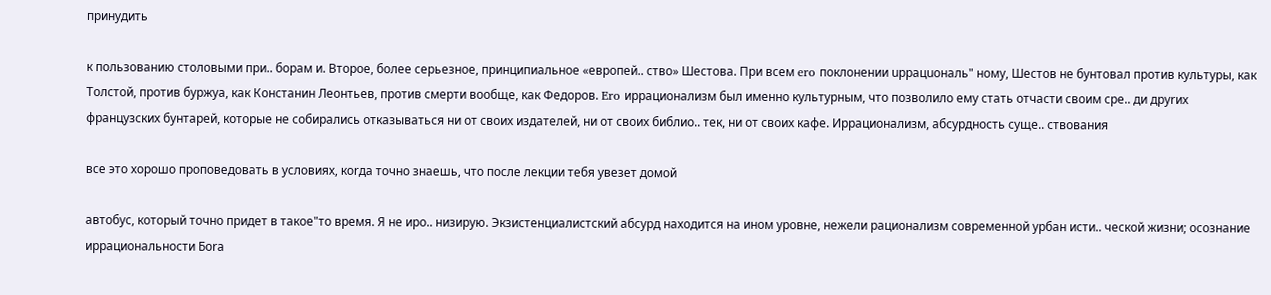принудить

к пользованию столовыми при.. борам и. Второе, более серьезное, принципиальное «европей.. ство» Шестова. При всем ero поклонении uррацuональ" ному, Шестов не бунтовал против культуры, как Толстой, против буржуа, как Констанин Леонтьев, против смерти вообще, как Федоров. Ero иррационализм был именно культурным, что позволило ему стать отчасти своим сре.. ди друrих французских бунтарей, которые не собирались отказываться ни от своих издателей, ни от своих библио.. тек, ни от своих кафе. Иррационализм, абсурдность суще.. ствования

все это хорошо проповедовать в условиях, коrда точно знаешь, что после лекции тебя увезет домой

автобус, который точно придет в такое"то время. Я не иро.. низирую. Экзистенциалистский абсурд находится на ином уровне, нежели рационализм современной урбан исти.. ческой жизни; осознание иррациональности Боrа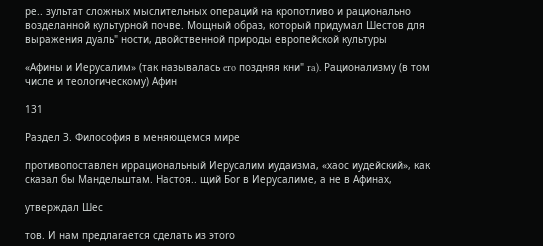ре.. зультат сложных мыслительных операций на кропотливо и рационально возделанной культурной почве. Мощный образ, который придумал Шестов для выражения дуаль" ности, двойственной природы европейской культуры

«Афины и Иерусалим» (так называлась ero поздняя кни" ra). Рационализму (в том числе и теолоrическому) Афин

131

Раздел З. Философия в меняющемся мире

противопоставлен иррациональный Иерусалим иудаизма, «хаос иудейский», как сказал бы Мандельштам. Настоя.. щий Боr в Иерусалиме, а не в Афинах,

утверждал Шес

тов. И нам предлаrается сделать из этоrо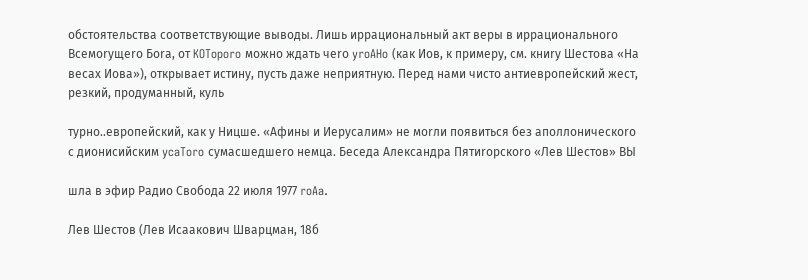обстоятельства соответствующие выводы. Лишь иррациональный акт веры в иррациональноrо Всемоrущеrо Боrа, от KOToporo можно ждать чеrо yroAHo (как Иов, к примеру, см. книrу Шестова «На весах Иова»), открывает истину, пусть даже неприятную. Перед нами чисто антиевропейский жест, резкий, продуманный, куль

турно..европейский, как у Ницше. «Афины и Иерусалим» не моrли появиться без аполлоническоrо с дионисийским ycaToro сумасшедшеrо немца. Беседа Александра Пятиrорскоrо «Лев Шестов» BЫ

шла в эфир Радио Свобода 22 июля 1977 roAa.

Лев Шестов (Лев Исаакович Шварцман, 18б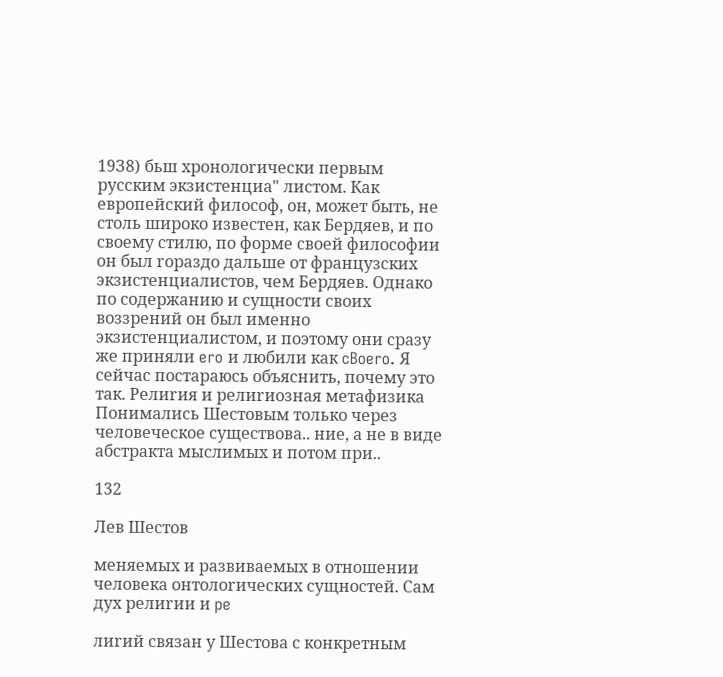19З8) бьш хронолоrически первым русским экзистенциа" листом. Как европейский философ, он, может быть, не столь широко известен, как Бердяев, и по своему стилю, по форме своей философии он был rораздо дальше от французских экзистенциалистов, чем Бердяев. Однако по содержанию и сущности своих воззрений он был именно экзистенциалистом, и поэтому они сразу же приняли ero и любили как cBoero. Я сейчас постараюсь объяснить, почему это так. Релиrия и релиrиозная метафизика Понимались Шестовым только через человеческое существова.. ние, а не в виде абстракта мыслимых и потом при..

132

Лев Шестов

меняемых и развиваемых в отношении человека онтолоrических сущностей. Сам дух релиrии и pe

лиrий связан у Шестова с конкретным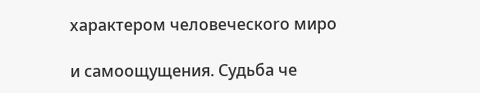характером человеческоrо миро

и самоощущения. Судьба че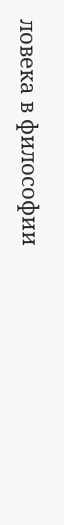ловека в философии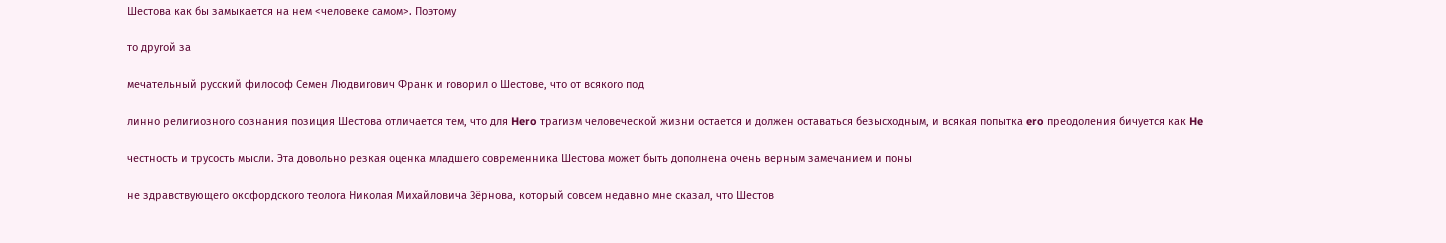Шестова как бы замыкается на нем <человеке самом>. Поэтому

то дрyrой за

мечательный русский философ Семен Людвиrович Франк и rоворил о Шестове, что от всякоrо под

линно релиrиозноrо сознания позиция Шестова отличается тем, что для Hero траrизм человеческой жизни остается и должен оставаться безысходным, и всякая попытка ero преодоления бичуется как He

честность и трусость мысли. Эта довольно резкая оценка младшеrо современника Шестова может быть дополнена очень верным замечанием и поны

не здравствующеrо оксфордскоrо теолоrа Николая Михайловича 3ёрнова, который совсем недавно мне сказал, что Шестов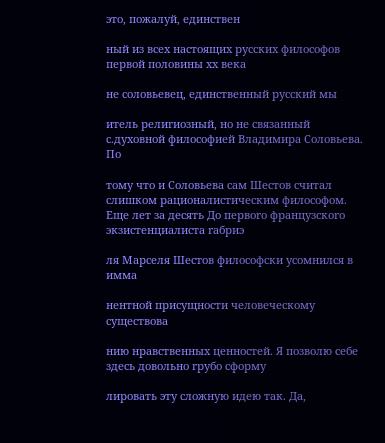это, пожалуй, единствен

ный из всех настоящих русских философов первой половины хх века

не соловьевец, единственный русский мы

итель релиrиозный, но не связанный с.духовной философией Владимира Соловьева. По

тому что и Соловьева сам Шестов считал слишком рационалистическим философом. Еще лет за десять До первоrо французскоrо экзистенциалиста rабриэ

ля Марселя Шестов философски усомнился в имма

нентной присущности человеческому существова

нию нравственных ценностей. Я позволю себе здесь довольно rрубо сформу

лировать эту сложную идею так. Да,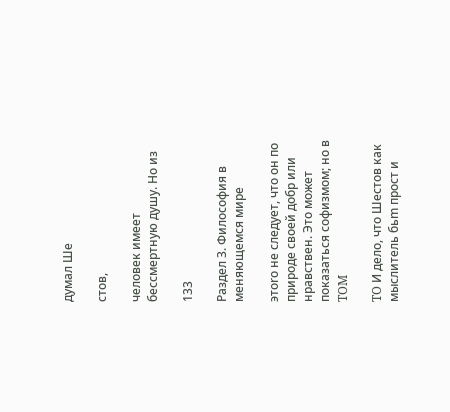думал Ше

стов,

человек имеет бессмертную душу. Но из

133

Раздел З. Философия в меняющемся мире

этоrо не следует, что он по природе своей добр или нравствен. Это может показаться софизмом; но в TOM

TO И дело, что Шестов как мыслитель бьm прост и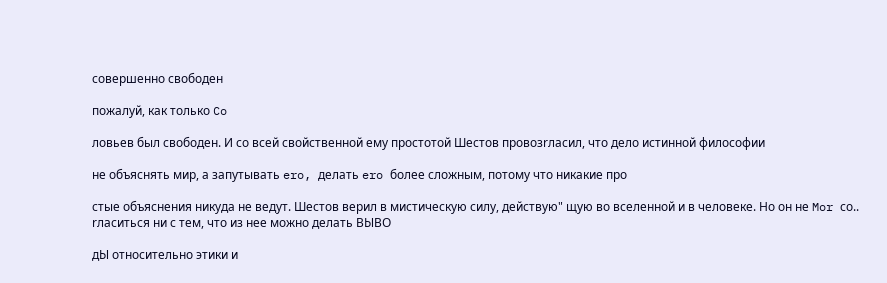совершенно свободен

пожалуй, как только Co

ловьев был свободен. И со всей свойственной ему простотой Шестов провозrласил, что дело истинной философии

не объяснять мир, а запутывать ero, делать ero более сложным, потому что никакие про

стые объяснения никуда не ведут. Шестов верил в мистическую силу, действую" щую во вселенной и в человеке. Но он не Mor со.. rласиться ни с тем, что из нее можно делать BЫBO

дЫ относительно этики и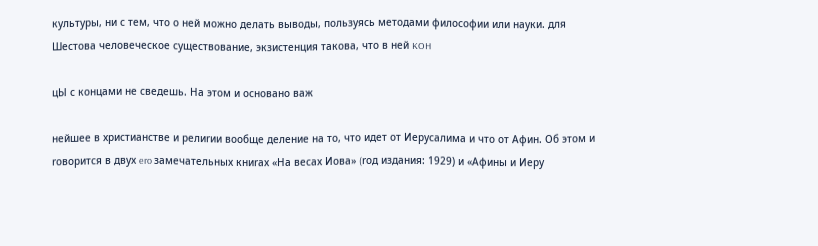культуры, ни с тем, что о ней можно делать выводы, пользуясь методами философии или науки. для Шестова человеческое существование, экзистенция такова, что в ней KOH

цЫ с концами не сведешь. На этом и основано важ

нейшее в христианстве и релиrии вообще деление на то, что идет от Иерусалима и что от Афин. Об этом и rоворится в двух ero замечательных книrах «На весах Иова» (rод издания: 1929) и «Афины и Иеру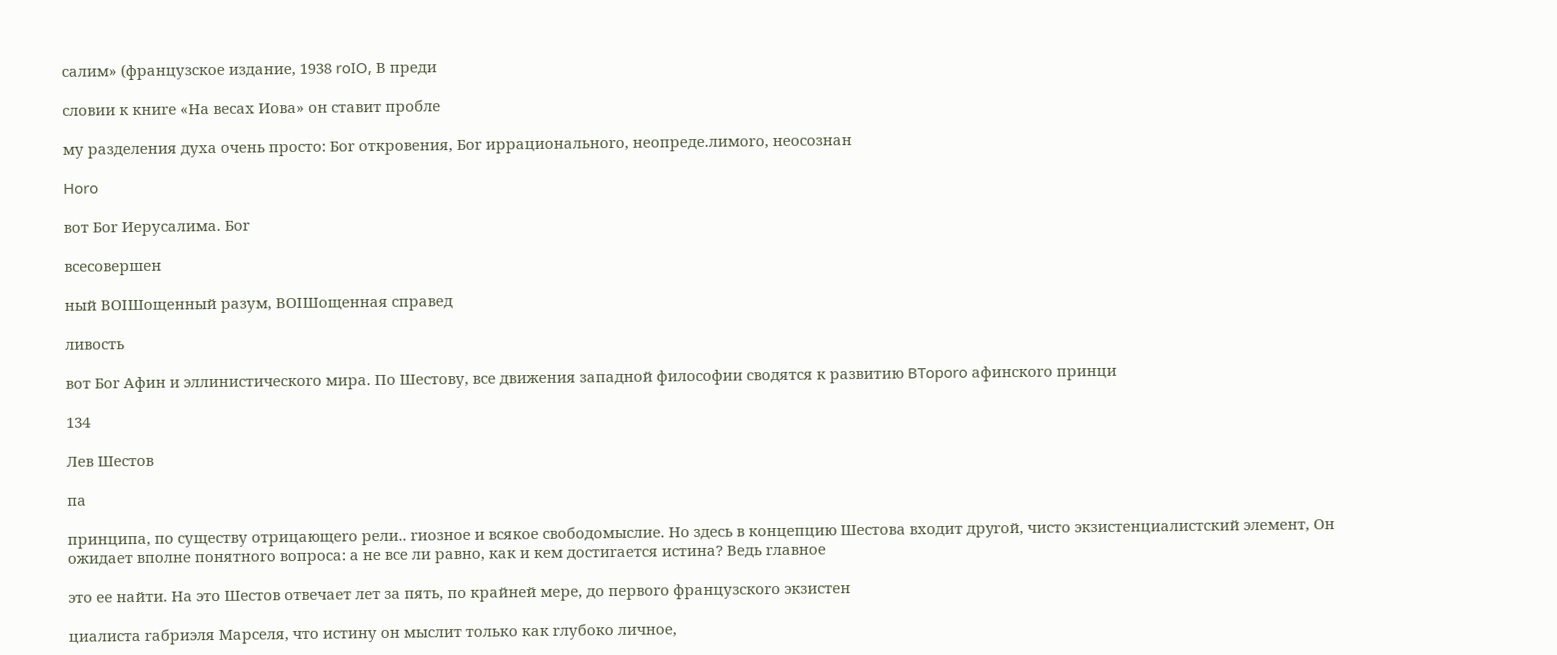салим» (французское издание, 1938 roIO, В преди

словии к книrе «На весах Иова» он ставит пробле

му разделения духа очень просто: Боr откровения, Боr иррациональноrо, неопреде.лимоrо, неосознан

Horo

вот Боr Иерусалима. Боr

всесовершен

ный ВОIШощенный разум, ВОIШощенная справед

ливость

вот Боr Афин и эллинистическоrо мира. По Шестову, все движения западной философии сводятся к развитию BToporo афинскоrо принци

134

Лев Шестов

па

принципа, по существу отрицающеrо рели.. rиозное и всякое свободомыслие. Но здесь в концепцию Шестова входит дрyrой, чисто экзистенциалистский элемент, Он ожидает вполне понятноrо вопроса: а не все ли равно, как и кем достиrается истина? Ведь rлавное

это ее найти. На это Шестов отвечает лет за пять, по крайней мере, до первоrо французскоrо экзистен

циалиста rабриэля Марселя, что истину он мыслит только как rлубоко личное,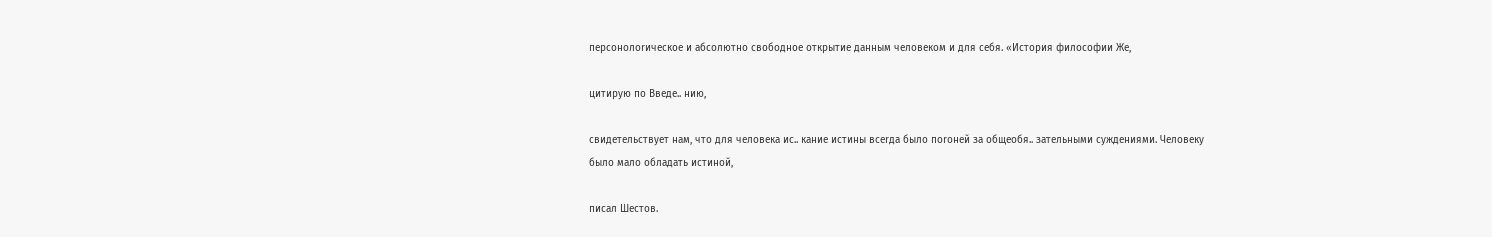персонолоrическое и абсолютно свободное открытие данным человеком и для себя. «История философии Же,

цитирую по Введе.. нию,

свидетельствует нам, что для человека ис.. кание истины всеrда было поrоней за общеобя.. зательными суждениями. Человеку было мало обладать истиной,

писал Шестов.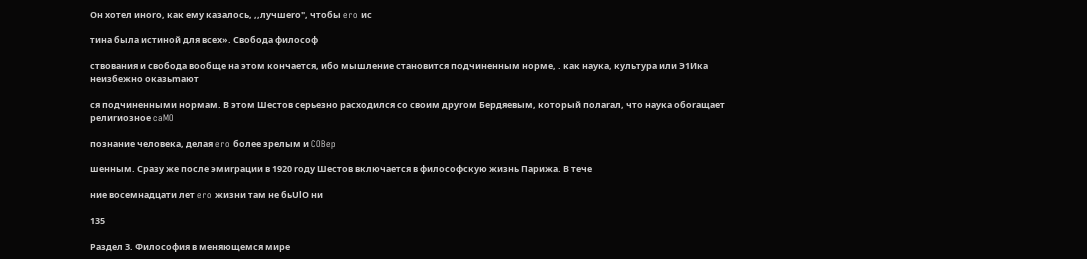Он хотел иноrо, как ему казалось, ,,лучшеrо", чтобы ero ис

тина была истиной для всех». Свобода философ

ствования и свобода вообще на этом кончается, ибо мышление становится подчиненным норме, . как наука, культура или Э1Ика неизбежно оказьmают

ся подчиненными нормам. В этом Шестов серьезно расходился со своим дрyrом Бердяевым, который полаrал, что наука обоrащает релиrиозное caMO

познание человека, делая ero более зрелым и COBep

шенным. Сразу же после эмиrрации в 1920 rоду Шестов включается в философскую жизнь Парижа. В тече

ние восемнадцати лет ero жизни там не бьUlО ни

135

Раздел З. Философия в меняющемся мире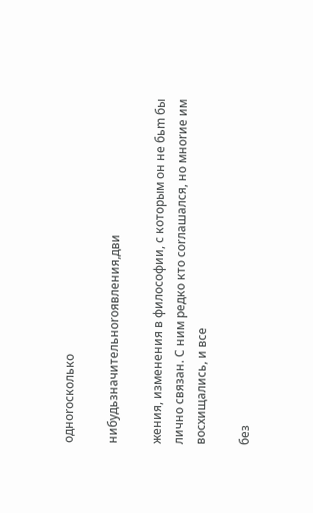одноrосколько

нибудьзначительноroявления,дви

жения, изменения в философии, с которым он не бьm бы лично связан. С ним редко кто соrлашался, но мноrие им восхищались, и все

без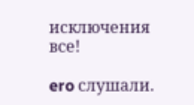исключения все!

ero слушали.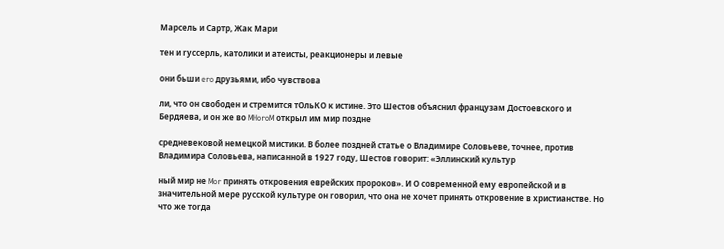Марсель и Сартр, Жак Мари

тен и rуссерль, католики и атеисты, реакционеры и левые

они бьши ero друзьями, ибо чувствова

ли, что он свободен и стремится тОльКО к истине. Это Шестов объяснил французам Достоевскоrо и Бердяева, и он же во MHoroM открыл им мир поздне

средневековой немецкой мистики. В более поздней статье о Владимире Соловьеве, точнее, против Владимира Соловьева, написанной в 1927 rоду, Шестов rоворит: «Эллинский культур

ный мир не Mor принять откровения еврейских пророков». И О современной ему европейской и в значительной мере русской культуре он rоворил, что она не хочет принять откровение в христианстве. Но что же тоrда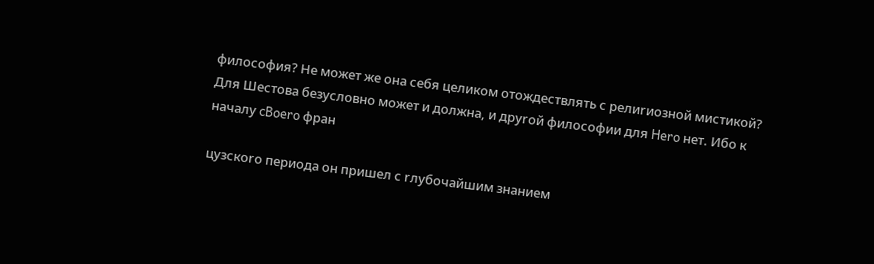философия? Не может же она себя целиком отождествлять с релиrиозной мистикой? Для Шестова безусловно может и должна, и дрyrой философии для Hero нет. Ибо к началу cBoero фран

цузскоrо периода он пришел с rлубочайшим знанием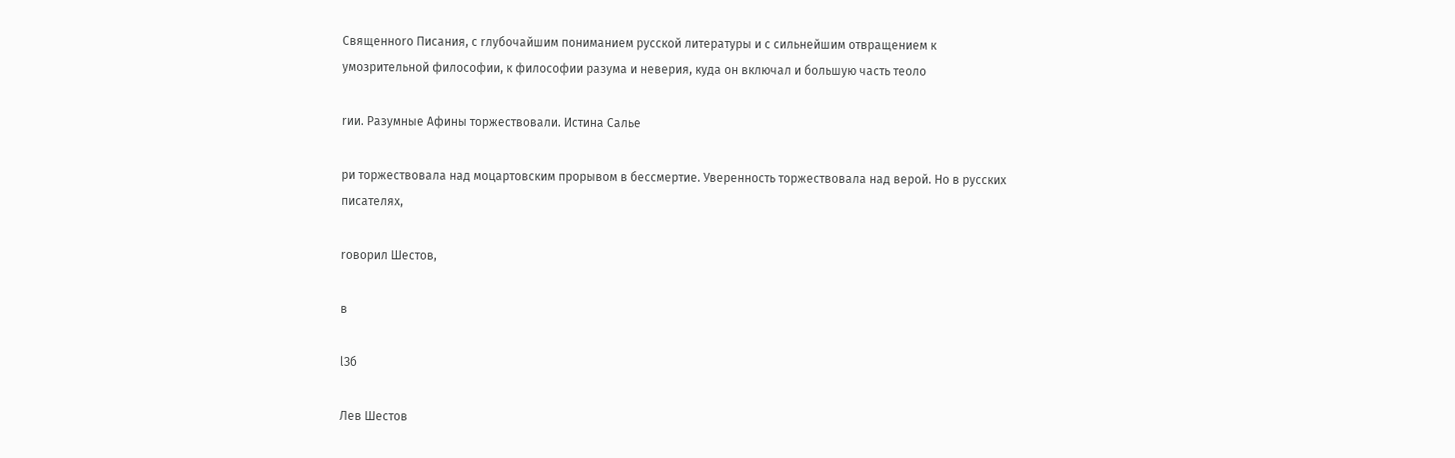Священноrо Писания, с rлубочайшим пониманием русской литературы и с сильнейшим отвращением к умозрительной философии, к философии разума и неверия, куда он включал и большую часть теоло

rии. Разумные Афины торжествовали. Истина Салье

ри торжествовала над моцартовским прорывом в бессмертие. Уверенность торжествовала над верой. Но в русских писателях,

rоворил Шестов,

в

lЗб

Лев Шестов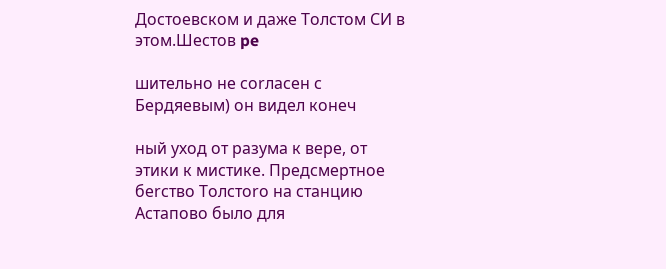Достоевском и даже Толстом СИ в этом.Шестов pe

шительно не соrласен с Бердяевым) он видел конеч

ный уход от разума к вере, от этики к мистике. Предсмертное беrство Толстоrо на станцию Астапово было для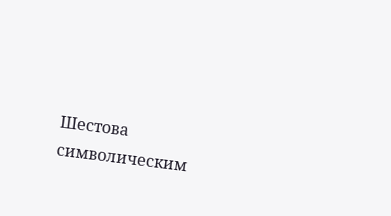Шестова символическим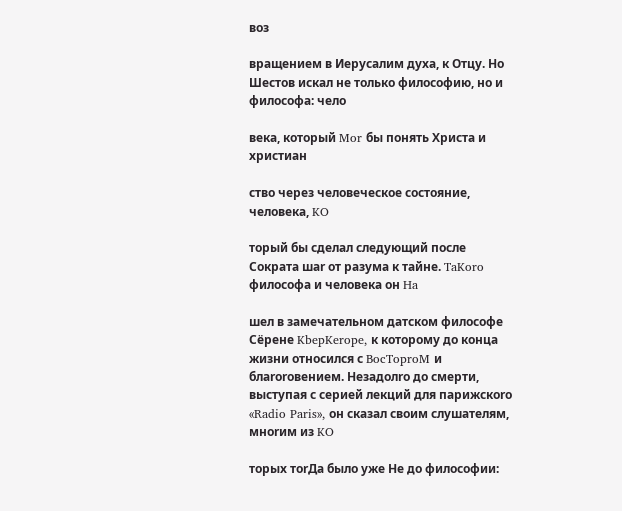воз

вращением в Иерусалим духа, к Отцу. Но Шестов искал не только философию, но и философа: чело

века, который Mor бы понять Христа и христиан

ство через человеческое состояние, человека, KO

торый бы сделал следующий после Сократа шаr от разума к тайне. TaKoro философа и человека он Ha

шел в замечательном датском философе Сёрене KbepKerope, к которому до конца жизни относился с BocToproM и блаrоrовением. Незадолrо до смерти, выступая с серией лекций для парижскоrо «Radio Paris», он сказал своим слушателям, мноrим из KO

торых тоrДа было уже Не до философии: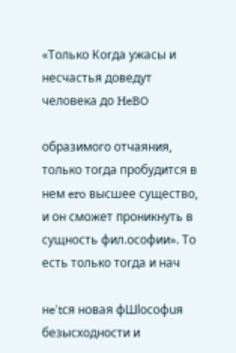«Только Коrда ужасы и несчастья доведут человека до HeBO

образимоrо отчаяния, только тоrда пробудится в нем ero высшее существо, и он сможет проникнуть в сущность фил.ософии». То есть только тоrда и нач

нe'tся новая фШlософuя безысходности и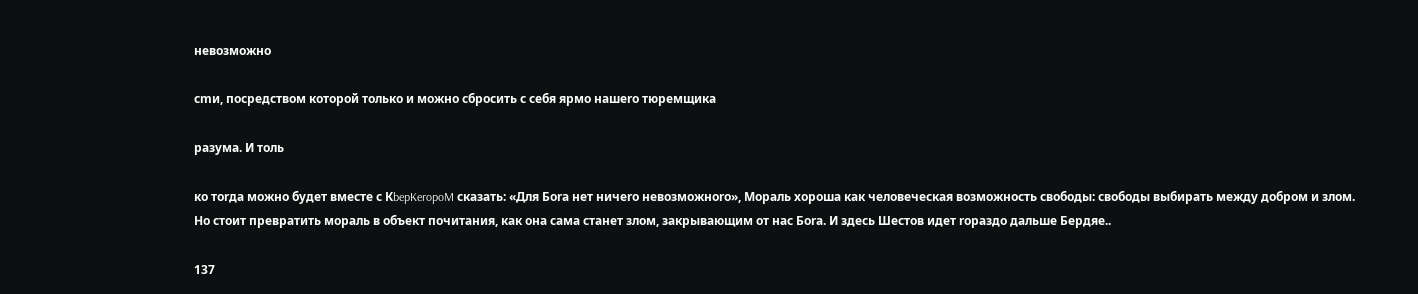невозможно

сmи, посредством которой только и можно сбросить с себя ярмо нашеrо тюремщика

разума. И толь

ко тоrда можно будет вместе с КbepKeropoM сказать: «Для Боrа нет ничеrо невозможноrо», Мораль хороша как человеческая возможность свободы: свободы выбирать между добром и злом. Но стоит превратить мораль в объект почитания, как она сама станет злом, закрывающим от нас Боrа. И здесь Шестов идет rораздо дальше Бердяе..

137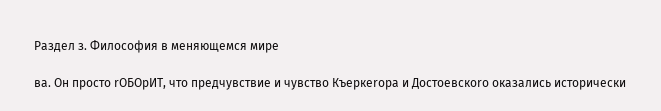Раздел з. Философия в меняющемся мире

ва. Он просто rОБОрИТ, что предчувствие и чувство Къеркеrора и Достоевскоrо оказались исторически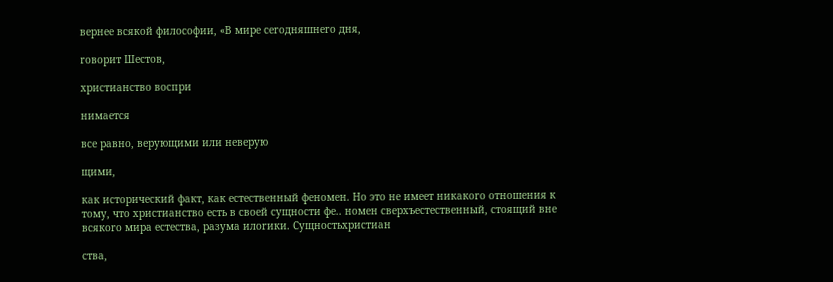вернее всякой философии, «В мире сеrодняшнеrо дня,

rоворит Шестов,

христианство воспри

нимается

все равно, верующими или неверую

щими,

как исторический факт, как естественный феномен. Но это не имеет никакоrо отношения к тому, что христианство есть в своей сущности фе.. номен сверхъестественный, стоящий вне всякоrо мира естества, разума илоrики. Сущностьхристиан

ства,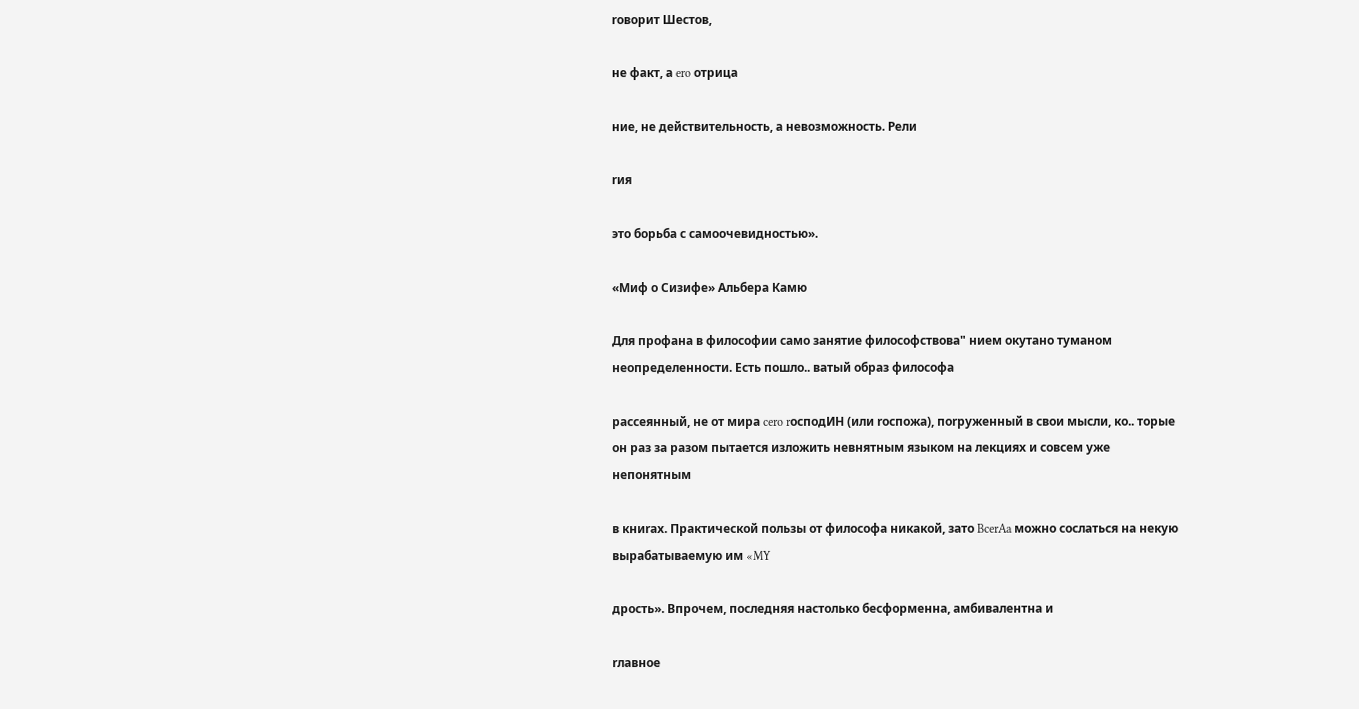rоворит Шестов,

не факт, а ero отрица

ние, не действительность, а невозможность. Рели

rия

это борьба с самоочевидностью».

«Миф о Сизифе» Альбера Камю

Для профана в философии само занятие философствова" нием окутано туманом неопределенности. Есть пошло.. ватый образ философа

рассеянный, не от мира cero rосподИН (или rоспожа), поrруженный в свои мысли, ко.. торые он раз за разом пытается изложить невнятным языком на лекциях и совсем уже непонятным

в книrах. Практической пользы от философа никакой, зато BcerAa можно сослаться на некую вырабатываемую им «MY

дрость». Впрочем, последняя настолько бесформенна, амбивалентна и

rлавное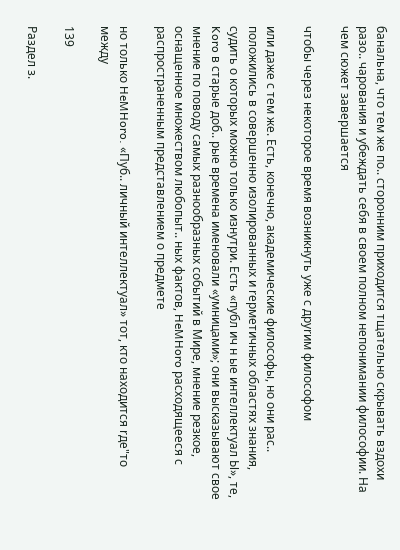банальна, что тем же по.. сторонним приходится тщательно скрывать вздохи разо.. чарования и убеждать себя в своем полном непонимании философии. На чем сюжет завершается

чтобы через некоторое время возникнуть уже с друrим философом

или даже с тем же. Есть, конечно, академические философы, но они рас.. положились в совершенно изолированных и rерметичных областях знания, судить о которых можно только изнутри. Есть «публ ич н ые интеллектуал Ы», те, Koro в старые доб.. рые времена именовали «умницами»; они высказывают свое мнение по поводу самых разнообразных событий в Мире, мнение резкое, оснащенное множеством любопыт.. ных фактов, HeMHoro расходящееся с распространенным представлением о предмете

но только HeMHoro. «Пуб.. личный интеллектуал» тот, кто находится rде"то между

139

Раздел з.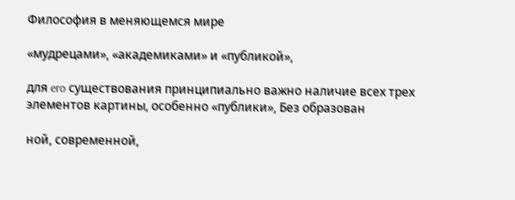Философия в меняющемся мире

«мудрецами», «академиками» и «публикой»,

для ero существования принципиально важно наличие всех трех элементов картины, особенно «публики», Без образован

ной, современной,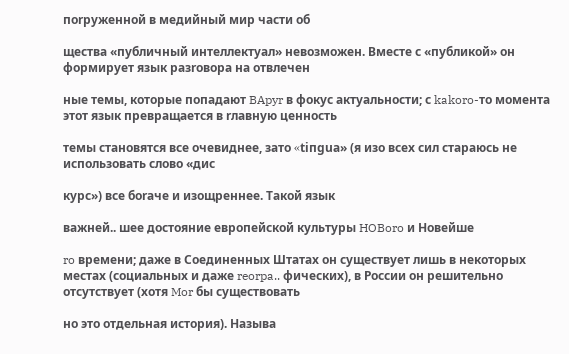поrруженной в медийный мир части об

щества «публичный интеллектуал» невозможен. Вместе с «публикой» он формирует язык разrовора на отвлечен

ные темы, которые попадают BApyr в фокус актуальности; с kakoro-то момента этот язык превращается в rлавную ценность

темы становятся все очевиднее, зато «tiпguа» (я изо всех сил стараюсь не использовать слово «дис

курс») все боrаче и изощреннее. Такой язык

важней.. шее достояние европейской культуры HOBoro и Новейше

ro времени; даже в Соединенных Штатах он существует лишь в некоторых местах (социальных и даже reorpa.. фических), в России он решительно отсутствует (хотя Mor бы существовать

но это отдельная история). Называ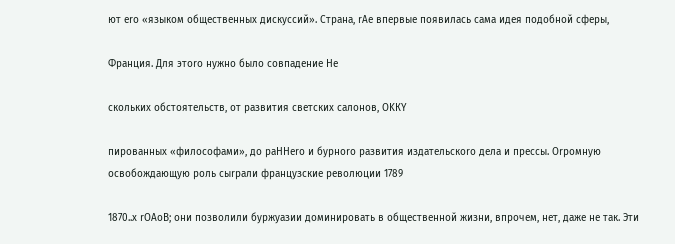ют ero «языком общественных дискуссий». Страна, rAe впервые появилась сама идея подобной сферы,

Франция. Для этоrо нужно было совпадение He

скольких обстоятельств, от развития светских салонов, OKКY

пированных «философами», до paHHero и бурноrо развития издательскоrо дела и прессы. Оrромную освобождающую роль сыrрали французские революции 1789

1870..x rOAoB; они позволили буржуазии доминировать в общественной жизни, впрочем, нет, даже не так. Эти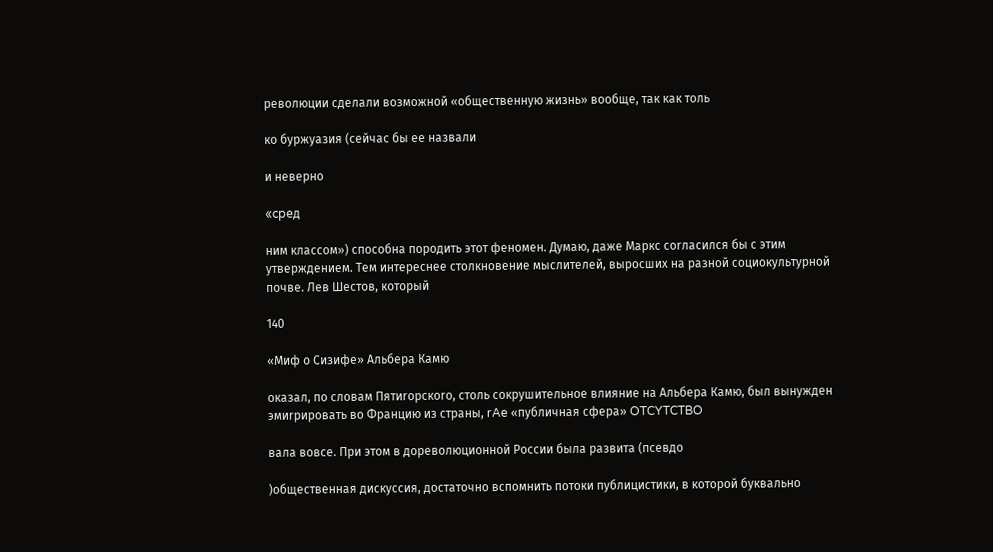революции сделали возможной «общественную жизнь» вообще, так как толь

ко буржуазия (сейчас бы ее назвали

и неверно

«cpeд

ним классом») способна породить этот феномен. Думаю, даже Маркс соrласился бы с этим утверждением. Тем интереснее столкновение мыслителей, выросших на разной социокультурной почве. Лев Шестов, который

140

«Миф о Сизифе» Альбера Камю

оказал, по словам Пятиrорскоrо, столь сокрушительное влияние на Альбера Камю, был вынужден эмиrрировать во Францию из страны, rAe «публичная сфера» OTCYTCTBO

вала вовсе. При этом в дореволюционной России была развита (псевдо

)общественная дискуссия, достаточно вспомнить потоки публицистики, в которой буквально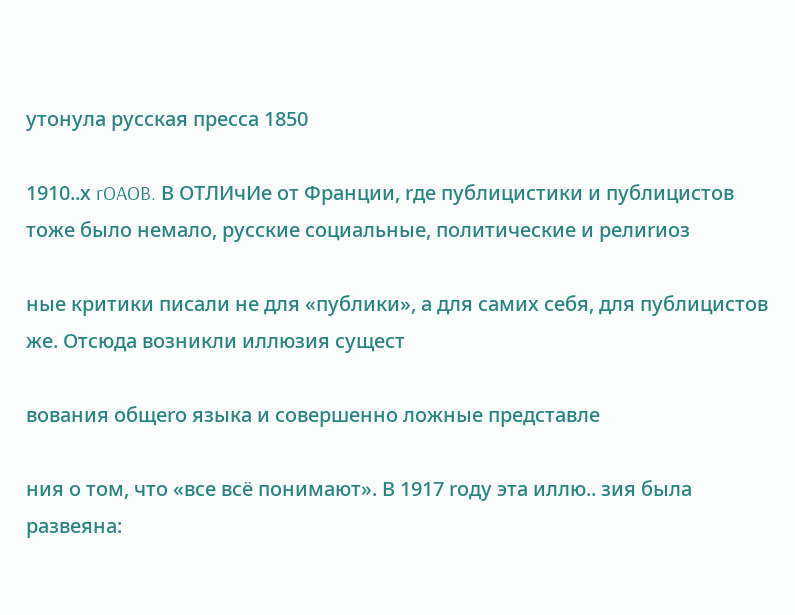утонула русская пресса 1850

1910..х rOAOB. В ОТЛИчИе от Франции, rде публицистики и публицистов тоже было немало, русские социальные, политические и релиrиоз

ные критики писали не для «публики», а для самих себя, для публицистов же. Отсюда возникли иллюзия сущест

вования общеrо языка и совершенно ложные представле

ния о том, что «все всё понимают». В 1917 rоду эта иллю.. зия была развеяна: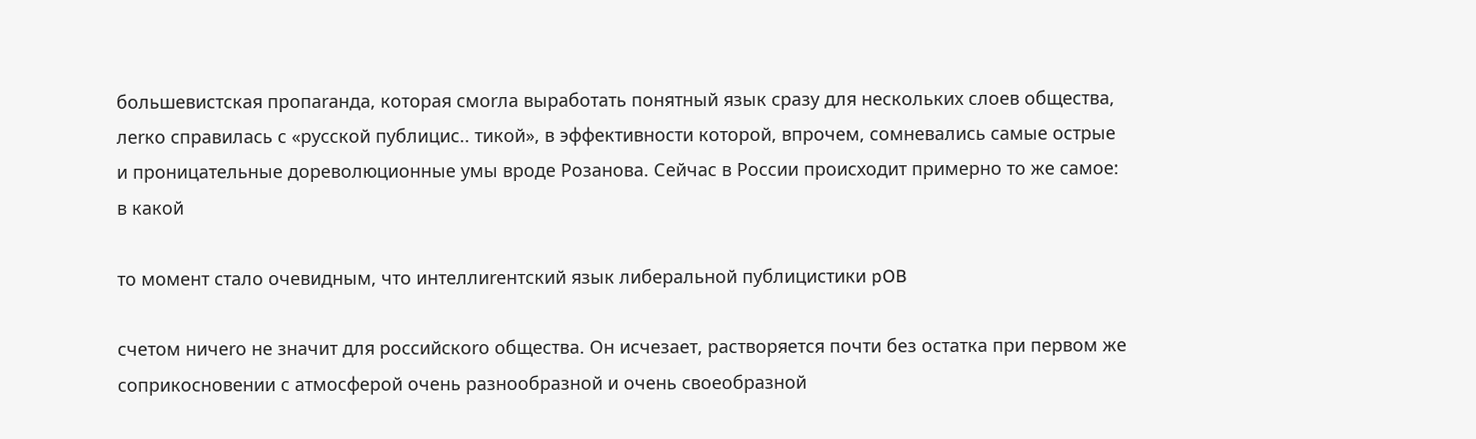большевистская пропаraнда, которая смоrла выработать понятный язык сразу для нескольких слоев общества, леrко справилась с «русской публицис.. тикой», в эффективности которой, впрочем, сомневались самые острые и проницательные дореволюционные умы вроде Розанова. Сейчас в России происходит примерно то же самое: в какой

то момент стало очевидным, что интеллиrентский язык либеральной публицистики pOB

счетом ничеrо не значит для российскоrо общества. Он исчезает, растворяется почти без остатка при первом же соприкосновении с атмосферой очень разнообразной и очень своеобразной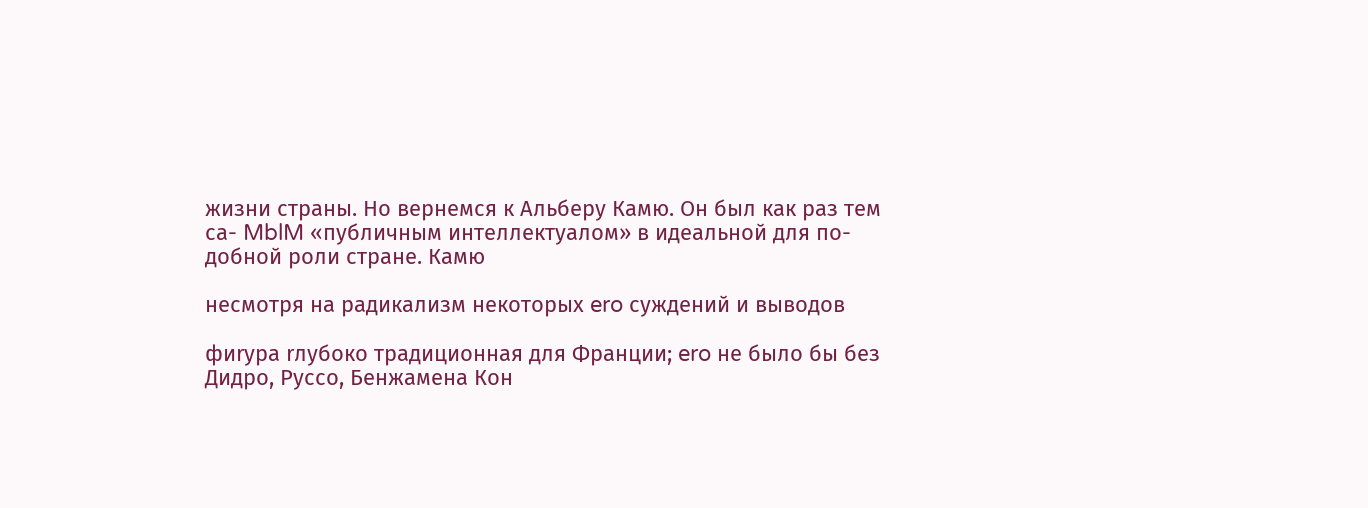жизни страны. Но вернемся к Альберу Камю. Он был как раз тем са- MblM «публичным интеллектуалом» в идеальной для по- добной роли стране. Камю

несмотря на радикализм некоторых ero суждений и выводов

фиrура rлубоко традиционная для Франции; ero не было бы без Дидро, Руссо, Бенжамена Кон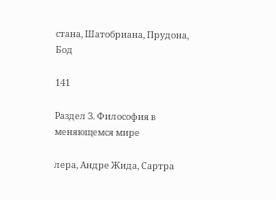стана, Шатобриана, Прудона, Бод

141

Раздел З. Философия в меняющемся мире

лера, Андре Жида, Сартра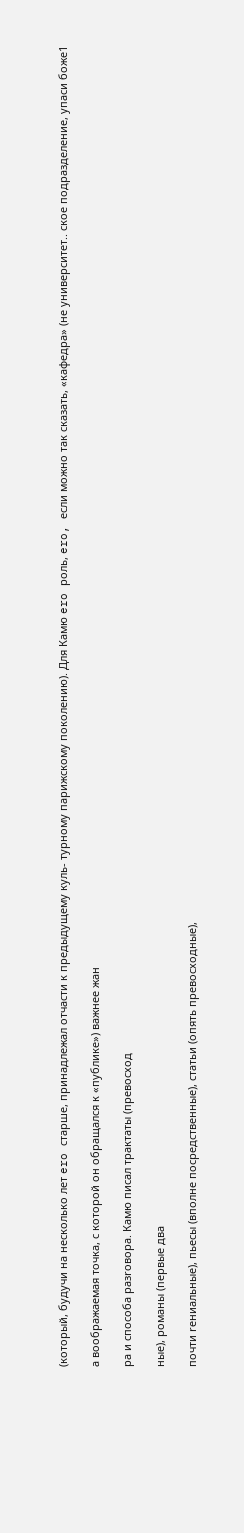(который, будучи на несколько лет ero старше, принадлежал отчасти к предыдущему куль- турному парижскому поколению). Для Камю ero роль, ero, если можно так сказать, «кафедра» (не университет.. ское подразделение, упаси боже1

а воображаемая точка, с которой он обращался к «публике») важнее жан

ра и способа разrовора. Камю писал трактаты (превосход

ные), романы (первые два

почти rениальные), пьесы (вполне посредственные), статьи (опять превосходные),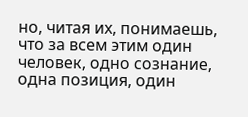но, читая их, понимаешь, что за всем этим один человек, одно сознание, одна позиция, один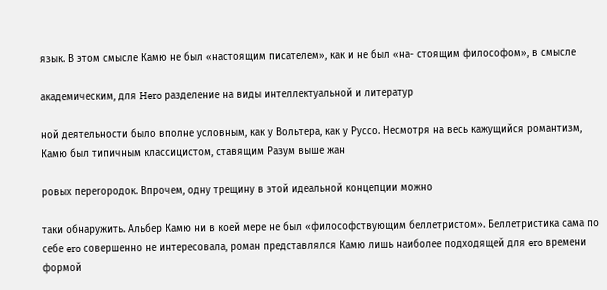язык. В этом смысле Камю не был «настоящим писателем», как и не был «на- стоящим философом», в смысле

академическим, для Hero разделение на виды интеллектуальной и литератур

ной деятельности было вполне условным, как у Вольтера, как у Руссо. Несмотря на весь кажущийся романтизм, Камю был типичным классицистом, ставящим Разум выше жан

ровых переrородок. Впрочем, одну трещину в этой идеальной концепции можно

таки обнаружить. Альбер Камю ни в коей мере не был «философствующим беллетристом». Беллетристика сама по себе ero совершенно не интересовала, роман представлялся Камю лишь наиболее подходящей для ero времени формой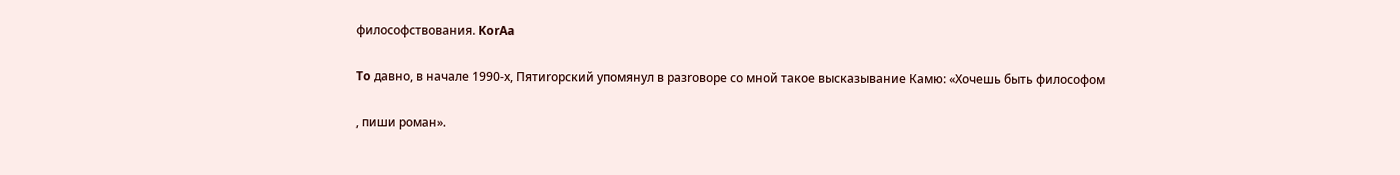философствования. KorAa

To давно, в начале 1990-х, Пятиrорский упомянул в разrоворе со мной такое высказывание Камю: «Хочешь быть философом

, пиши роман».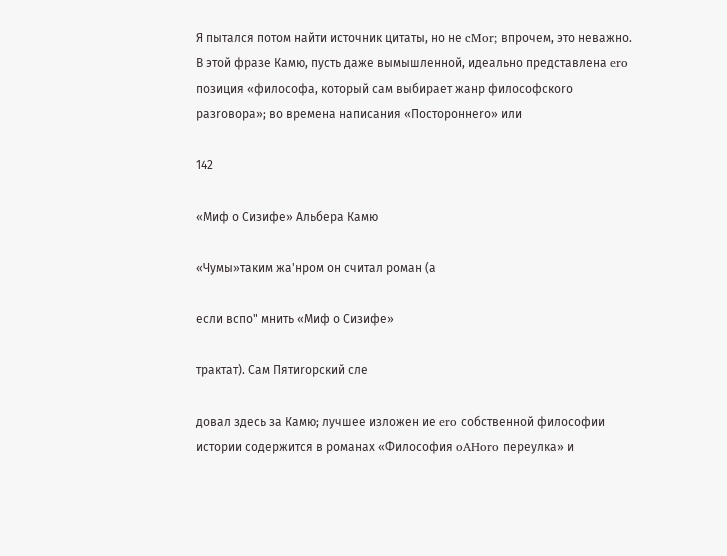Я пытался потом найти источник цитаты, но не cMor; впрочем, это неважно. В этой фразе Камю, пусть даже вымышленной, идеально представлена ero позиция «философа, который сам выбирает жанр философскоrо разrовора»; во времена написания «Постороннеrо» или

142

«Миф о Сизифе» Альбера Камю

«Чумы»таким жа'нром он считал роман (а

если вспо" мнить «Миф о Сизифе»

трактат). Сам Пятиrорский сле

довал здесь за Камю; лучшее изложен ие ero собственной философии истории содержится в романах «Философия oAHoro переулка» и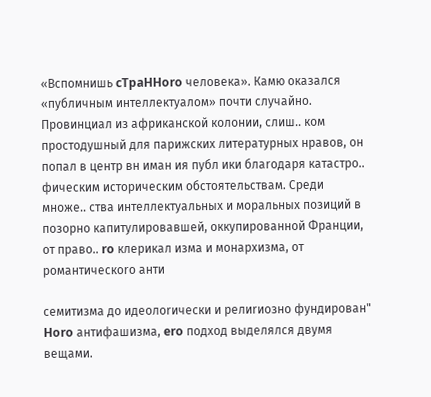«Вспомнишь cTpaHHoro человека». Камю оказался «публичным интеллектуалом» почти случайно. Провинциал из африканской колонии, слиш.. ком простодушный для парижских литературных нравов, он попал в центр вн иман ия публ ики блаrодаря катастро.. фическим историческим обстоятельствам. Среди множе.. ства интеллектуальных и моральных позиций в позорно капитулировавшей, оккупированной Франции, от право.. ro клерикал изма и монархизма, от романтическоrо анти

семитизма до идеолоrически и релиrиозно фундирован" Horo антифашизма, ero подход выделялся двумя вещами.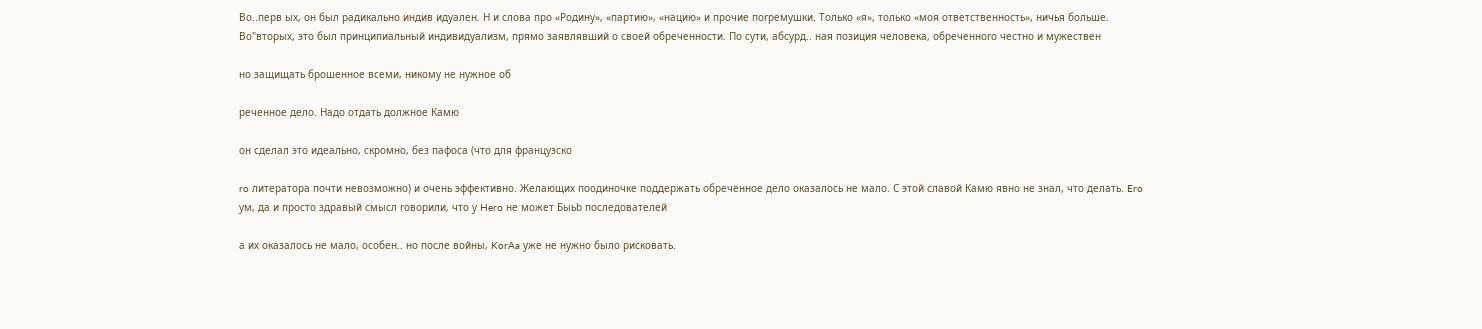Во..перв ых, он был радикально индив идуален. Н и слова про «Родину», «партию», «нацию» и прочие поrремушки. Только «я», только «моя ответственность», ничья больше. Во"вторых, это был принципиальный индивидуализм, прямо заявлявший о своей обреченности. По сути, абсурд.. ная позиция человека, обреченноrо честно и мужествен

но защищать брошенное всеми, никому не нужное об

реченное дело. Надо отдать должное Камю

он сделал это идеально, скромно, без пафоса (что для французско

ro литератора почти невозможно) и очень эффективно. Желающих поодиночке поддержать обреченное дело оказалось не мало. С этой славой Камю явно не знал, что делать. Ero ум, да и просто здравый смысл rоворили, что у Hero не может Быьb последователей

а их оказалось не мало, особен.. но после войны, KorAa уже не нужно было рисковать.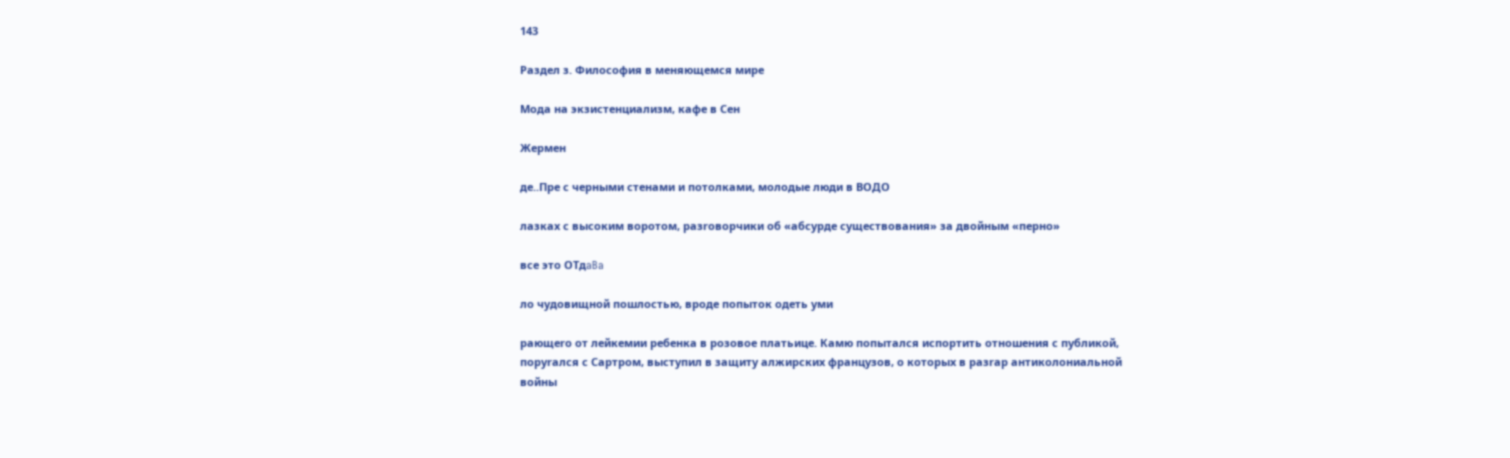143

Раздел з. Философия в меняющемся мире

Мода на экзистенциализм, кафе в Сен

Жермен

де..Пре с черными стенами и потолками, молодые люди в BOДO

лазках с высоким воротом, разrоворчики об «абсурде существования» за двойным «перно»

все это OTдaBa

ло чудовищной пошлостью, вроде попыток одеть уми

рающеrо от лейкемии ребенка в розовое платьице. Камю попытался испортить отношения с публикой, поруrался с Сартром, выступил в защиту алжирских французов, о которых в разrар антиколониальной войны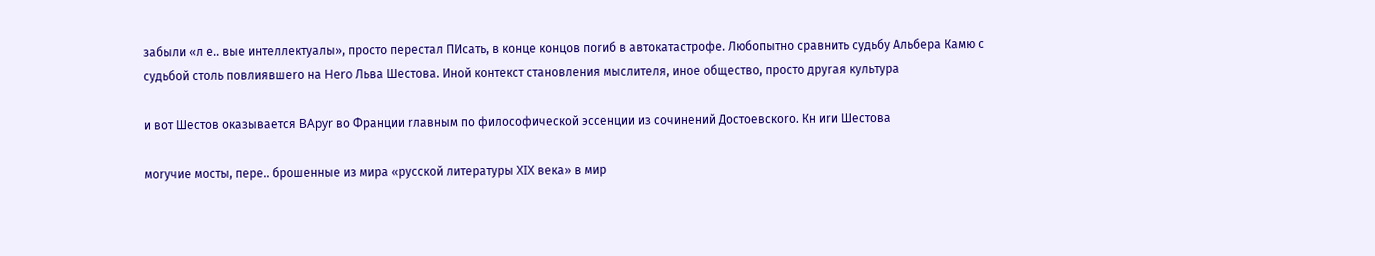забыли «л е.. вые интеллектуалы», просто перестал ПИсать, в конце концов поrиб в автокатастрофе. Любопытно сравнить судьбу Альбера Камю с судьбой столь повлиявшеrо на Hero Льва Шестова. Иной контекст становления мыслителя, иное общество, просто друrая культура

и вот Шестов оказывается BApyr во Франции rлавным по философической эссенции из сочинений Достоевскоrо. Кн иrи Шестова

моrучие мосты, пере.. брошенные из мира «русской литературы XIX века» в мир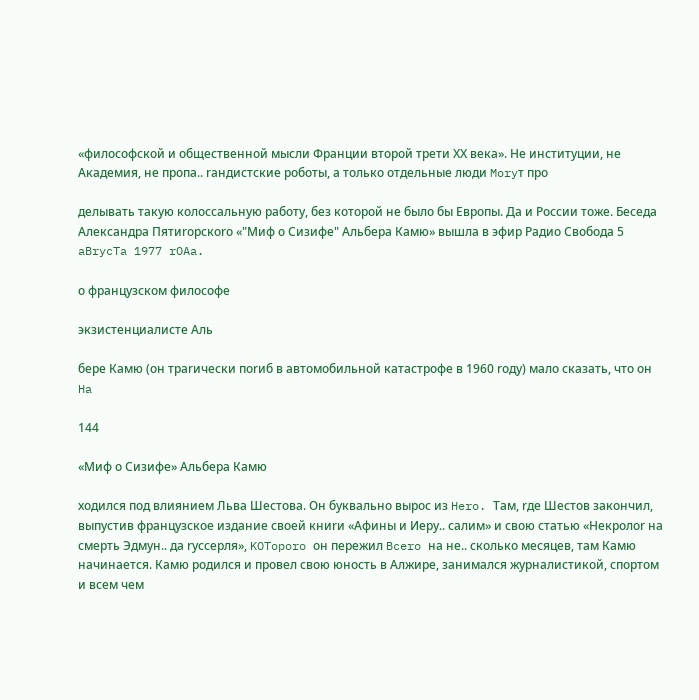«философской и общественной мысли Франции второй трети ХХ века». Не институции, не Академия, не пропа.. rандистские роботы, а только отдельные люди Moryт про

делывать такую колоссальную работу, без которой не было бы Европы. Да и России тоже. Беседа Александра Пятиrорскоrо «"Миф о Сизифе" Альбера Камю» вышла в эфир Радио Свобода 5 aBrycTa 1977 rOAa.

о французском философе

экзистенциалисте Аль

бере Камю (он траrически поrиб в автомобильной катастрофе в 1960 rоду) мало сказать, что он Ha

144

«Миф о Сизифе» Альбера Камю

ходился под влиянием Льва Шестова. Он буквально вырос из Hero. Там, rде Шестов закончил, выпустив французское издание своей книrи «Афины и Иеру.. салим» и свою статью «Некролоr на смерть Эдмун.. да rуссерля», KOToporo он пережил Bcero на не.. сколько месяцев, там Камю начинается. Камю родился и провел свою юность в Алжире, занимался журналистикой, спортом и всем чем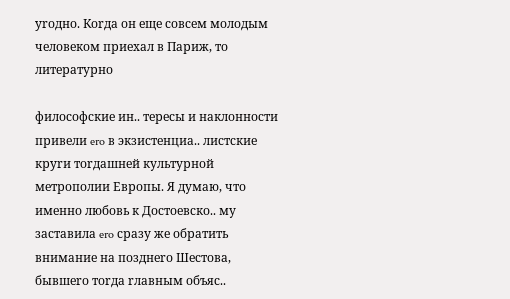yrодно. Коrда он еще совсем молодым человеком приехал в Париж, то литературно

философские ин.. тересы и наклонности привели ero в экзистенциа.. листские крyrи тоrдашней культурной метрополии Европы. Я думаю, что именно любовь к Достоевско.. му заставила ero сразу же обратить внимание на позднеrо Шестова, бывшеrо тоrда rлавным объяс..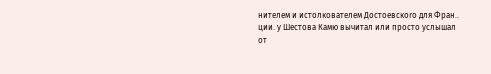нителем и истолкователем Достоевскоrо для Фран.. ции. у Шестова Камю вычитал или просто услышал от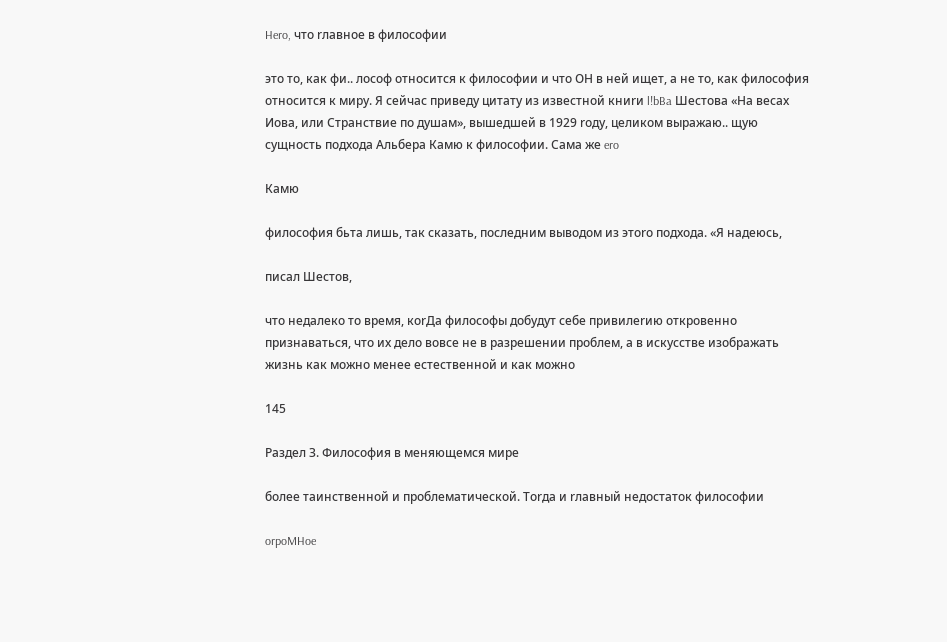Hero, что rлавное в философии

это то, как фи.. лософ относится к философии и что ОН в ней ищет, а не то, как философия относится к миру. Я сейчас приведу цитату из известной книrи l!bBa Шестова «На весах Иова, или Странствие по душам», вышедшей в 1929 roдy, целиком выражаю.. щую сущность подхода Альбера Камю к философии. Сама же ero

Камю

философия бьта лишь, так сказать, последним выводом из этоrо подхода. «Я надеюсь,

писал Шестов,

что недалеко то время, коrДа философы добудут себе привилеrию откровенно признаваться, что их дело вовсе не в разрешении проблем, а в искусстве изображать жизнь как можно менее естественной и как можно

145

Раздел З. Философия в меняющемся мире

более таинственной и проблематической. Тоrда и rлавный недостаток философии

orpoMHoe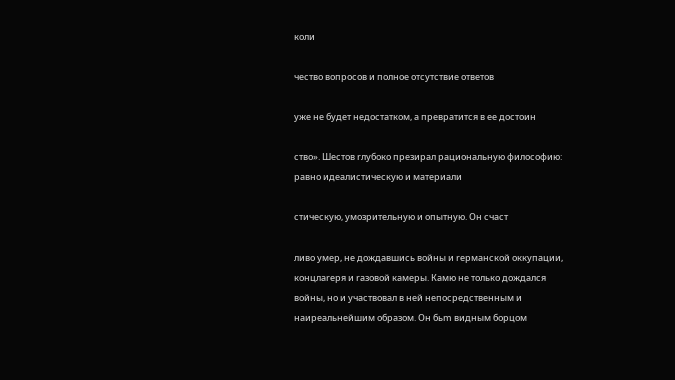коли

чество вопросов и полное отсутствие ответов

уже не будет недостатком, а превратится в ее достоин

ство». Шестов rлубоко презирал рациональную философию: равно идеалистическую и материали

стическую, умозрительную и опытную. Он счаст

ливо умер, не дождавшись войны и rерманской оккупации, концлаrеря и rазовой камеры. Камю не только дождался войны, но и участвовал в ней непосредственным и наиреальнейшим образом. Он бьm видным борцом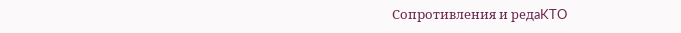Сопротивления и peдaKTO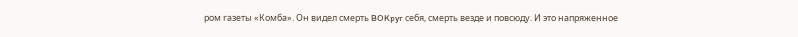ром rазеты «Комба». Он видел смерть BOKpyr себя, смерть везде и повсюду. И это напряженное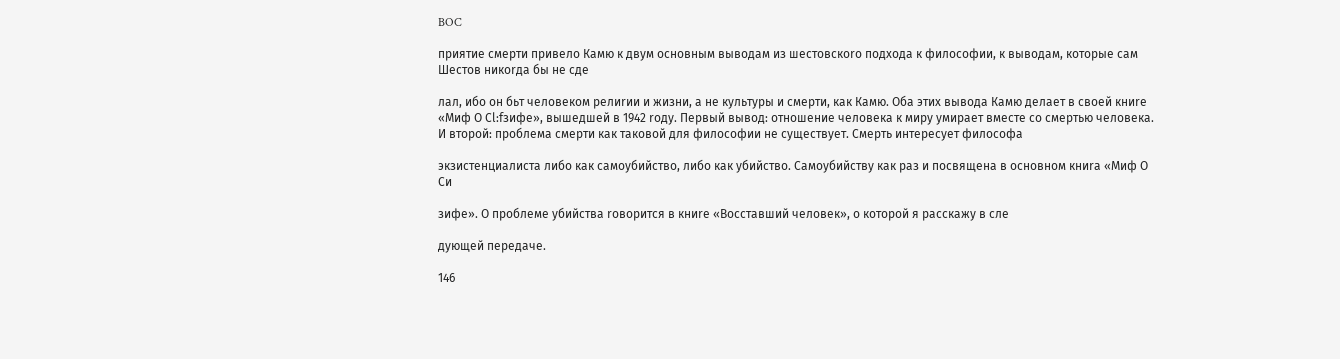BOC

приятие смерти привело Камю к двум основным выводам из шестовскоrо подхода к философии, к выводам, которые сам Шестов никоrда бы не cдe

лал, ибо он бьт человеком релиrии и жизни, а не культуры и смерти, как Камю. Оба этих вывода Камю делает в своей книrе «Миф О Сl:fзифе», вышедшей в 1942 rоду. Первый вывод: отношение человека к миру умирает вместе со смертью человека. И второй: проблема смерти как таковой для философии не существует. Смерть интересует философа

экзистенциалиста либо как самоубийство, либо как убийство. Самоубийству как раз и посвящена в основном книrа «Миф О Си

зифе». О проблеме убийства rоворится в книrе «Восставший человек», о которой я расскажу в сле

дующей передаче.

146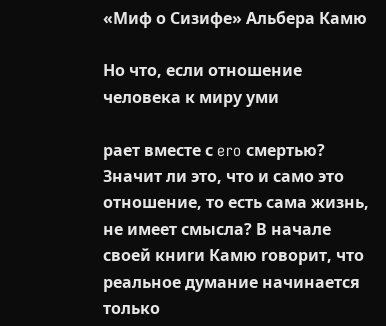«Миф о Сизифе» Альбера Камю

Но что, если отношение человека к миру уми

рает вместе с ero смертью? Значит ли это, что и само это отношение, то есть сама жизнь, не имеет смысла? В начале своей книrи Камю rоворит, что реальное думание начинается только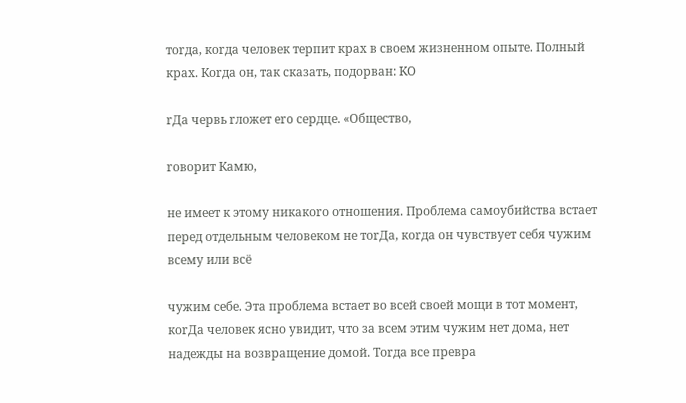тоrда, коrда человек терпит крах в своем жизненном опыте. Полный крах. Коrда он, так сказать, подорван: KO

rДа червь rложет ero сердце. «Общество,

rоворит Камю,

не имеет к этому никакоrо отношения. Проблема самоубийства встает перед отдельным человеком не тоrДа, коrда он чувствует себя чужим всему или всё

чужим себе. Эта проблема встает во всей своей мощи в тот момент, коrДа человек ясно увидит, что за всем этим чужим нет дома, нет надежды на возвращение домой. Тоrда все превра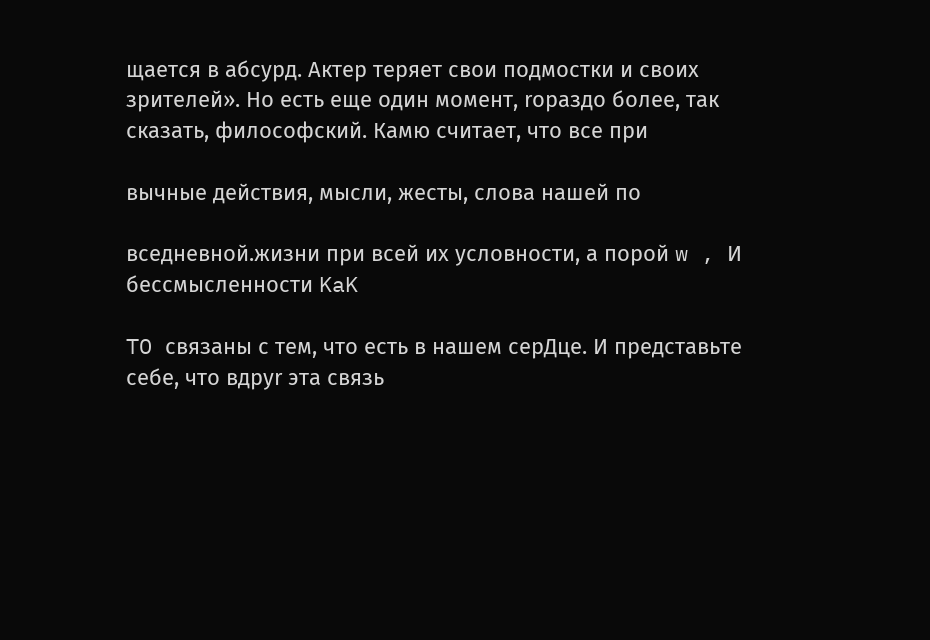щается в абсурд. Актер теряет свои подмостки и своих зрителей». Но есть еще один момент, rораздо более, так сказать, философский. Камю считает, что все при

вычные действия, мысли, жесты, слова нашей по

вседневной.жизни при всей их условности, а порой w , И бессмысленности KaK

TO связаны с тем, что есть в нашем серДце. И представьте себе, что вдрyr эта связь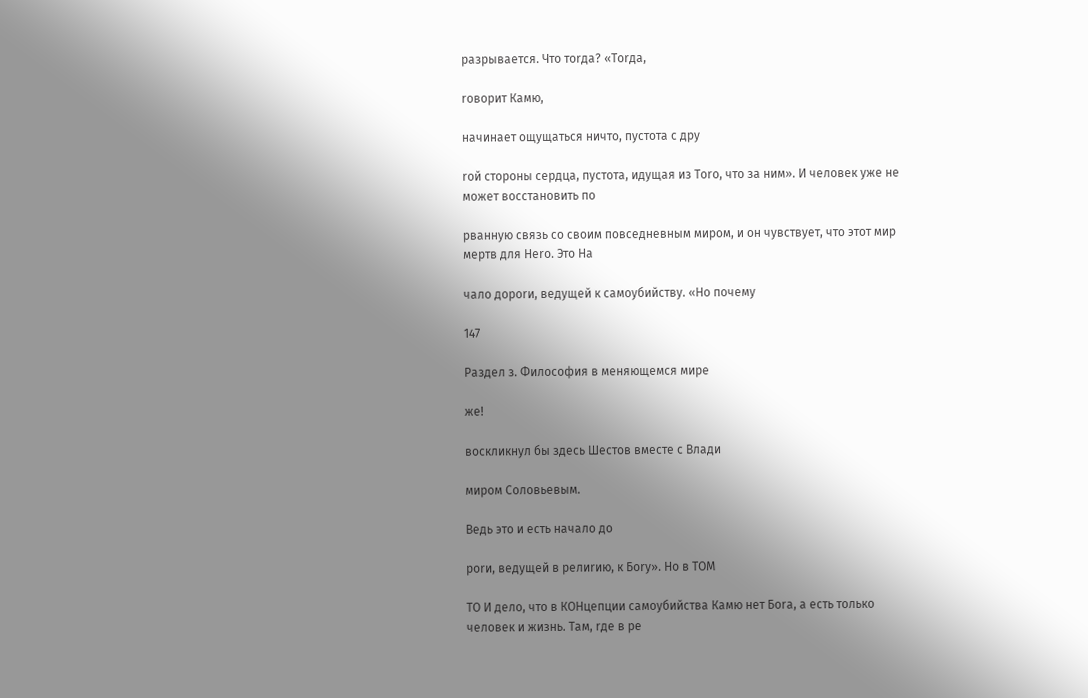разрывается. Что тоrда? «Тоrда,

rоворит Камю,

начинает ощущаться ничто, пустота с дpy

rой стороны сердца, пустота, идущая из Toro, что за ним». И человек уже не может восстановить по

рванную связь со своим повседневным миром, и он чувствует, что этот мир мертв для Hero. Это Ha

чало дороrи, ведущей к самоубийству. «Но почему

147

Раздел з. Философия в меняющемся мире

же!

воскликнул бы здесь Шестов вместе с Влади

миром Соловьевым.

Ведь это и есть начало дo

роrи, ведущей в релиrию, к Боrу». Но в TOM

TO И дело, что в КОНцепции самоубийства Камю нет Боrа, а есть только человек и жизнь. Там, rде в pe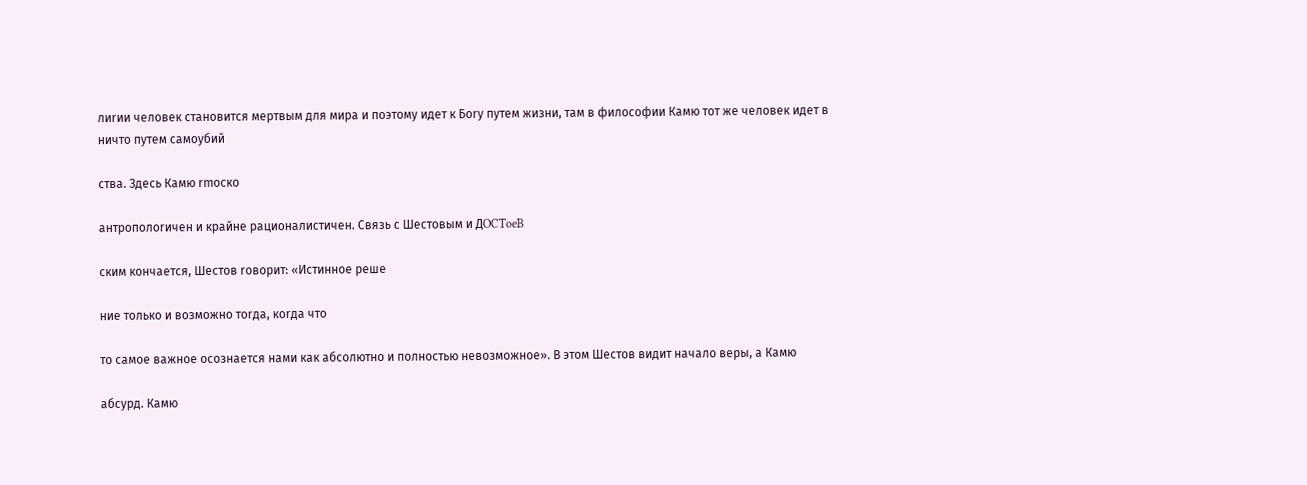лиrии человек становится мертвым для мира и поэтому идет к Боry путем жизни, там в философии Камю тот же человек идет в ничто путем самоубий

ства. Здесь Камю rmоско

антрополоrичен и крайне рационалистичен. Связь с Шестовым и ДOCToeB

ским кончается, Шестов rоворит: «Истинное реше

ние только и возможно тоrда, коrда что

то самое важное осознается нами как абсолютно и полностью невозможное». В этом Шестов видит начало веры, а Камю

абсурд. Камю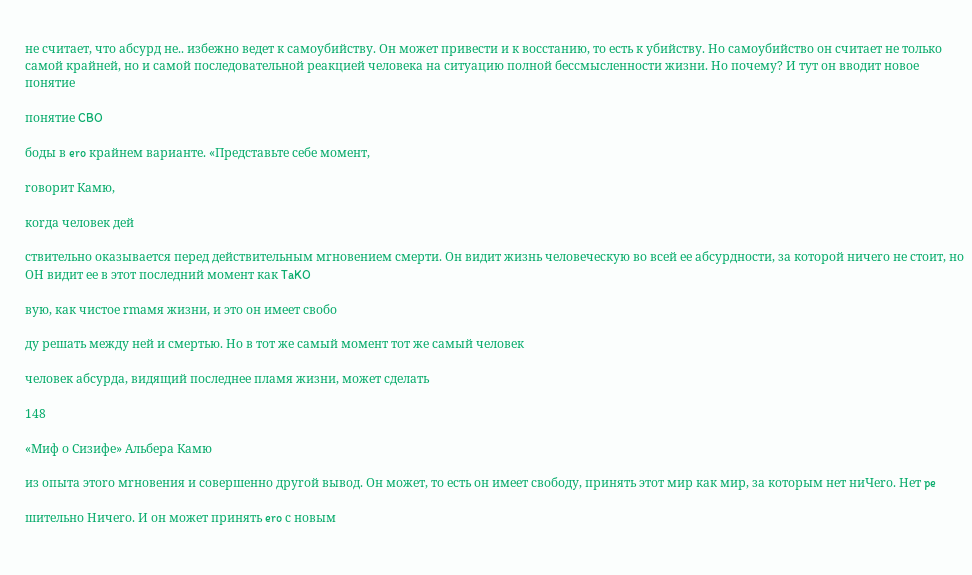не считает, что абсурд не.. избежно ведет к самоубийству. Он может привести и к восстанию, то есть к убийству. Но самоубийство он считает не только самой крайней, но и самой последовательной реакцией человека на ситуацию полной бессмысленности жизни. Но почему? И тут он вводит новое понятие

понятие CBO

боды в ero крайнем варианте. «Представьте себе момент,

rоворит Камю,

коrда человек дей

ствительно оказывается перед действительным мrновением смерти. Он видит жизнь человеческую во всей ее абсурдности, за которой ничеrо не стоит, но ОН видит ее в этот последний момент как TaKO

вую, как чистое rmамя жизни, и это он имеет свобо

ду решать между ней и смертью. Но в тот же самый момент тот же самый человек

человек абсурда, видящий последнее пламя жизни, может сделать

148

«Миф о Сизифе» Альбера Камю

из опыта этоrо мrновения и совершенно друrой вывод. Он может, то есть он имеет свободу, принять этот мир как мир, за которым нет ниЧеrо. Нет pe

шительно Ничеrо. И он может принять ero с новым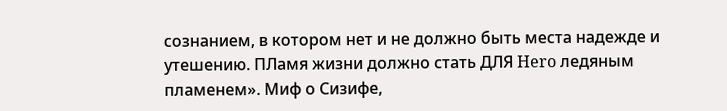сознанием, в котором нет и не должно быть места надежде и утешению. ПЛамя жизни должно стать ДЛЯ Hero ледяным пламенем». Миф о Сизифе,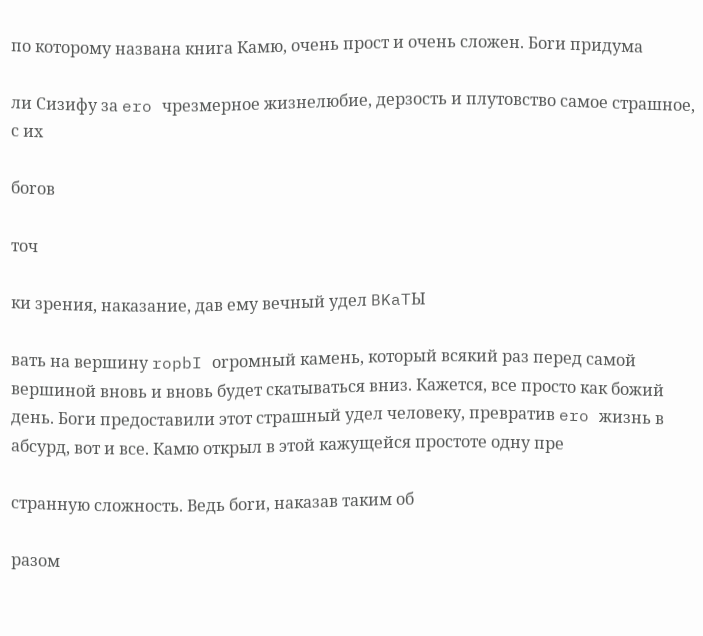по которому названа книrа Камю, очень прост и очень сложен. Боrи придума

ли Сизифу за ero чрезмерное жизнелюбие, дерзость и плутовство самое страшное, с их

боrов

точ

ки зрения, наказание, дав ему вечный удел BKaTЫ

вать на вершину ropbI оrромный камень, который всякий раз перед самой вершиной вновь и вновь будет скатываться вниз. Кажется, все просто как божий день. Боrи предоставили этот страшный удел человеку, превратив ero жизнь в абсурд, вот и все. Камю открыл в этой кажущейся простоте одну пре

странную сложность. Ведь боrи, наказав таким об

разом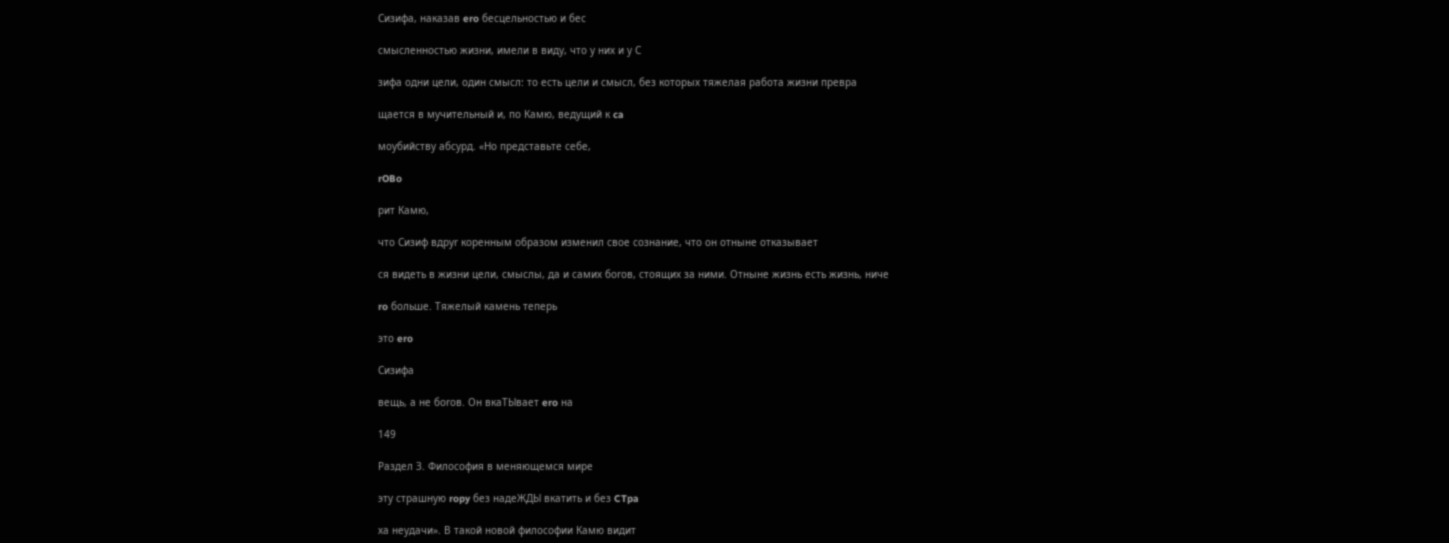Сизифа, наказав ero бесцельностью и бес

смысленностью жизни, имели в виду, что у них и у С

зифа одни цели, один смысл: то есть цели и смысл, без которых тяжелая работа жизни превра

щается в мучительный и, по Камю, ведущий к ca

моубийству абсурд. «Но представьте себе,

rOBo

рит Камю,

что Сизиф вдрyr коренным образом изменил свое сознание, что он отныне отказывает

ся видеть в жизни цели, смыслы, да и самих боrов, стоящих за ними. Отныне жизнь есть жизнь, ниче

ro больше. Тяжелый камень теперь

это ero

Сизифа

вещь, а не боrов. Он вкаТЫвает ero на

149

Раздел З. Философия в меняющемся мире

эту страшную ropy без надеЖДЫ вкатить и без CTpa

ха неудачи». В такой новой философии Камю видит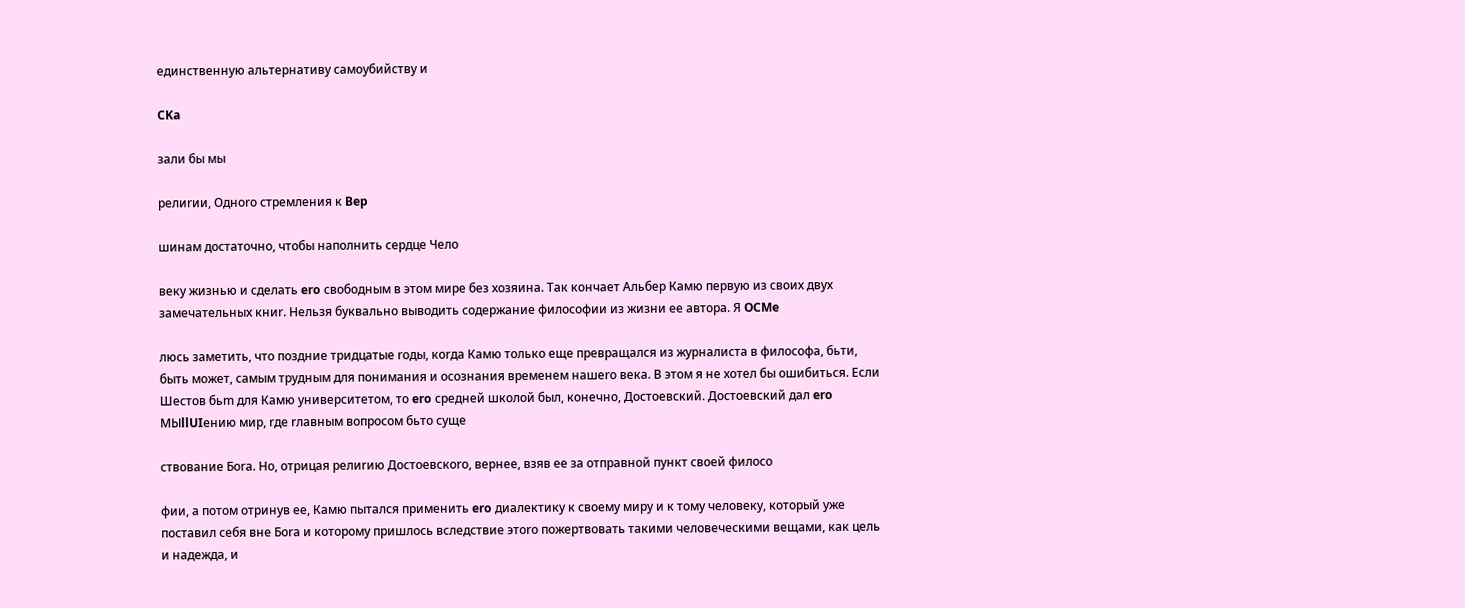единственную альтернативу самоубийству и

CKa

зали бы мы

релиrии, Одноrо стремления к Bep

шинам достаточно, чтобы наполнить сердце Чело

веку жизнью и сделать ero свободным в этом мире без хозяина. Так кончает Альбер Камю первую из своих двух замечательных книr. Нельзя буквально выводить содержание философии из жизни ее автора. Я OCMe

люсь заметить, что поздние тридцатые rоды, коrда Камю только еще превращался из журналиста в философа, бьти, быть может, самым трудным для понимания и осознания временем нашеrо века. В этом я не хотел бы ошибиться. Если Шестов бьm для Камю университетом, то ero средней школой был, конечно, Достоевский. Достоевский дал ero МЫllUIению мир, rде rлавным вопросом бьто суще

ствование Боrа. Но, отрицая релиrию Достоевскоrо, вернее, взяв ее за отправной пункт своей филосо

фии, а потом отринув ее, Камю пытался применить ero диалектику к своему миру и к тому человеку, который уже поставил себя вне Боrа и которому пришлось вследствие этоrо пожертвовать такими человеческими вещами, как цель и надежда, и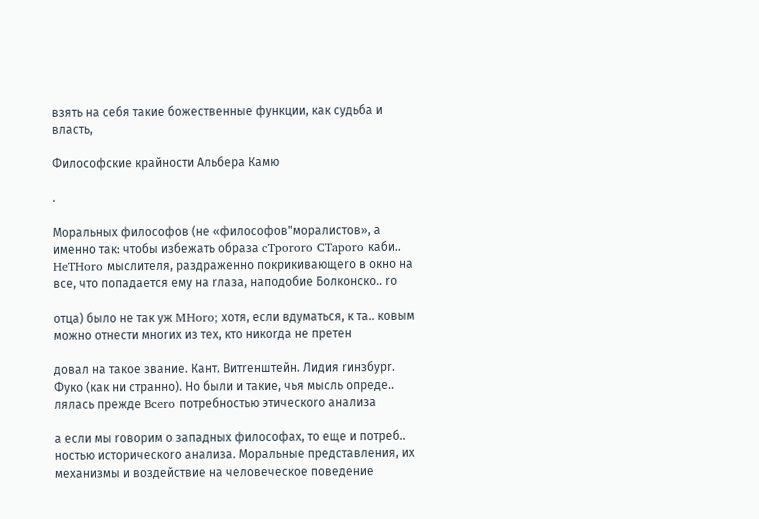взять на себя такие божественные функции, как судьба и власть,

Философские крайности Альбера Камю

.

Моральных философов (не «философов"моралистов», а именно так: чтобы избежать образа cTpororo CTaporo каби.. HeTHoro мыслителя, раздраженно покрикивающеrо в окно на все, что попадается ему на rлаза, наподобие Болконско.. rо

отца) было не так уж MHoro; хотя, если вдуматься, к та.. ковым можно отнести мноrих из тех, кто никоrда не претен

довал на такое звание. Кант. Витrенштейн. Лидия rинзбурr. Фуко (как ни странно). Но были и такие, чья мысль опреде.. лялась прежде Bcero потребностью этическоrо анализа

а если мы rоворим о западных философах, то еще и потреб.. ностью историческоrо анализа. Моральные представления, их механизмы и воздействие на человеческое поведение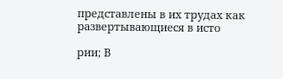представлены в их трудах как развертывающиеся в исто

рии; В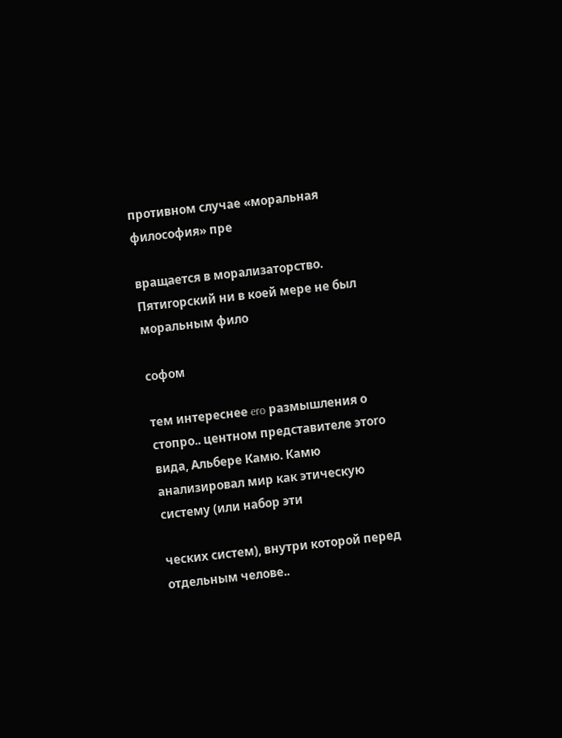противном случае «моральная философия» пре

вращается в морализаторство. Пятиrорский ни в коей мере не был моральным фило

софом

тем интереснее ero размышления о стопро.. центном представителе этоrо вида, Альбере Камю. Камю анализировал мир как этическую систему (или набор эти

ческих систем), внутри которой перед отдельным челове..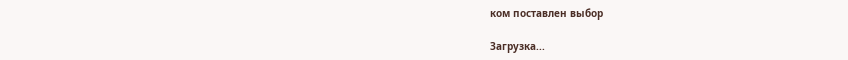ком поставлен выбор

Загрузка...